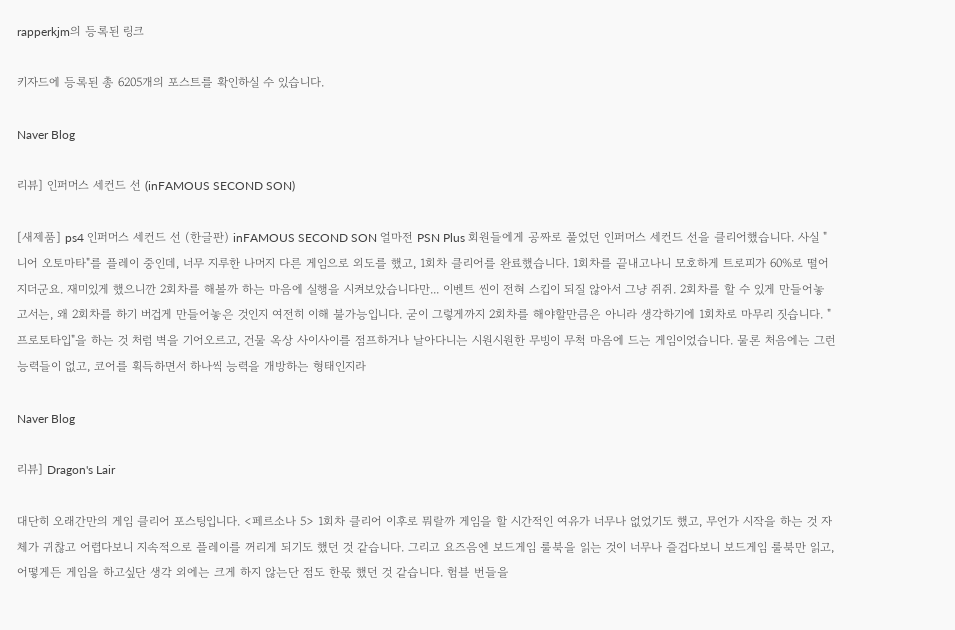rapperkjm의 등록된 링크

키자드에 등록된 총 6205개의 포스트를 확인하실 수 있습니다.

Naver Blog

리뷰] 인퍼머스 세컨드 선 (inFAMOUS SECOND SON)

[새제품] ps4 인퍼머스 세컨드 선 (한글판) inFAMOUS SECOND SON 얼마전 PSN Plus 회원들에게 공짜로 풀었던 인퍼머스 세컨드 선을 클리어했습니다. 사실 "니어 오토마타"를 플레이 중인데, 너무 지루한 나머지 다른 게임으로 외도를 했고, 1회차 클리어를 완료했습니다. 1회차를 끝내고나니 모호하게 트로피가 60%로 떨어지더군요. 재미있게 했으니깐 2회차를 해볼까 하는 마음에 실행을 시켜보았습니다만... 이벤트 씬이 전혀 스킵이 되질 않아서 그냥 쥐쥐. 2회차를 할 수 있게 만들어놓고서는, 왜 2회차를 하기 버겁게 만들어놓은 것인지 여전히 이해 불가능입니다. 굳이 그렇게까지 2회차를 해야할만큼은 아니라 생각하기에 1회차로 마무리 짓습니다. "프로토타입"을 하는 것 처럼 벽을 기어오르고, 건물 옥상 사이사이를 점프하거나 날아다니는 시원시원한 무빙이 무척 마음에 드는 게임이었습니다. 물론 처음에는 그런 능력들이 없고, 코어를 획득하면서 하나씩 능력을 개방하는 형태인지라

Naver Blog

리뷰] Dragon's Lair

대단히 오래간만의 게임 클리어 포스팅입니다. <페르소나 5> 1회차 클리어 이후로 뭐랄까 게임을 할 시간적인 여유가 너무나 없었기도 했고, 무언가 시작을 하는 것 자체가 귀찮고 어렵다보니 지속적으로 플레이를 꺼리게 되기도 했던 것 같습니다. 그리고 요즈음엔 보드게임 룰북을 읽는 것이 너무나 즐겁다보니 보드게임 룰북만 읽고, 어떻게든 게임을 하고싶단 생각 외에는 크게 하지 않는단 점도 한몫 했던 것 같습니다. 험블 번들을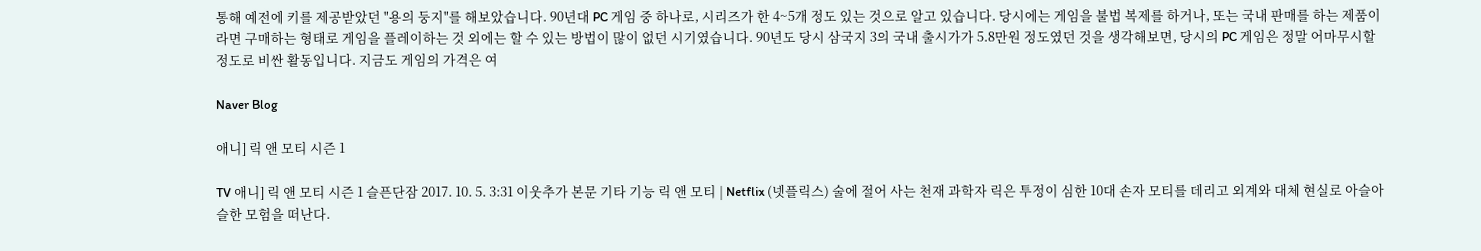통해 예전에 키를 제공받았던 "용의 둥지"를 해보았습니다. 90년대 PC 게임 중 하나로, 시리즈가 한 4~5개 정도 있는 것으로 알고 있습니다. 당시에는 게임을 불법 복제를 하거나, 또는 국내 판매를 하는 제품이라면 구매하는 형태로 게임을 플레이하는 것 외에는 할 수 있는 방법이 많이 없던 시기였습니다. 90년도 당시 삼국지 3의 국내 출시가가 5.8만원 정도였던 것을 생각해보면, 당시의 PC 게임은 정말 어마무시할 정도로 비싼 활동입니다. 지금도 게임의 가격은 여

Naver Blog

애니] 릭 앤 모티 시즌 1

TV 애니] 릭 앤 모티 시즌 1 슬픈단잠 2017. 10. 5. 3:31 이웃추가 본문 기타 기능 릭 앤 모티 | Netflix (넷플릭스) 술에 절어 사는 천재 과학자 릭은 투정이 심한 10대 손자 모티를 데리고 외계와 대체 현실로 아슬아슬한 모험을 떠난다.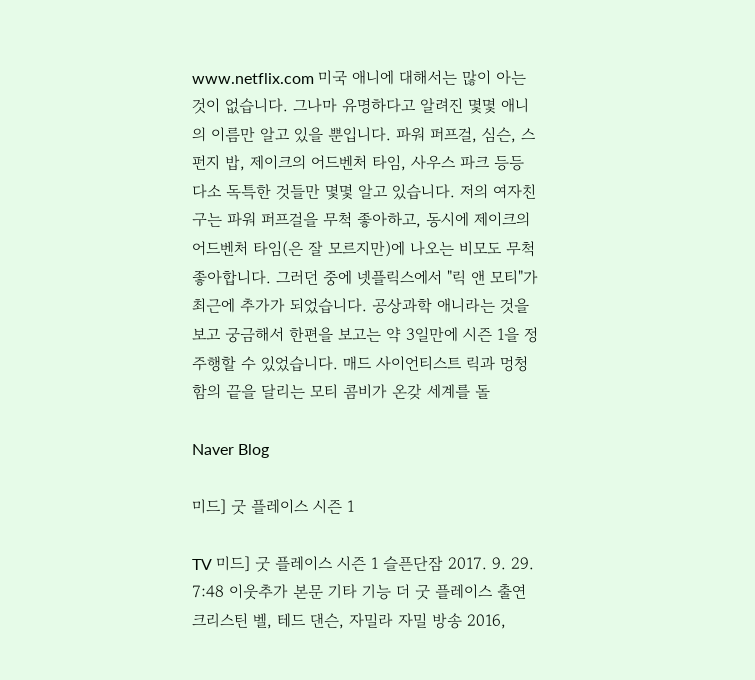www.netflix.com 미국 애니에 대해서는 많이 아는 것이 없습니다. 그나마 유명하다고 알려진 몇몇 애니의 이름만 알고 있을 뿐입니다. 파워 퍼프걸, 심슨, 스펀지 밥, 제이크의 어드벤처 타임, 사우스 파크 등등 다소 독특한 것들만 몇몇 알고 있습니다. 저의 여자친구는 파워 퍼프걸을 무척 좋아하고, 동시에 제이크의 어드벤처 타임(은 잘 모르지만)에 나오는 비모도 무척 좋아합니다. 그러던 중에 넷플릭스에서 "릭 앤 모티"가 최근에 추가가 되었습니다. 공상과학 애니라는 것을 보고 궁금해서 한편을 보고는 약 3일만에 시즌 1을 정주행할 수 있었습니다. 매드 사이언티스트 릭과 멍청함의 끝을 달리는 모티 콤비가 온갖 세계를 돌

Naver Blog

미드] 굿 플레이스 시즌 1

TV 미드] 굿 플레이스 시즌 1 슬픈단잠 2017. 9. 29. 7:48 이웃추가 본문 기타 기능 더 굿 플레이스 출연 크리스틴 벨, 테드 댄슨, 자밀라 자밀 방송 2016,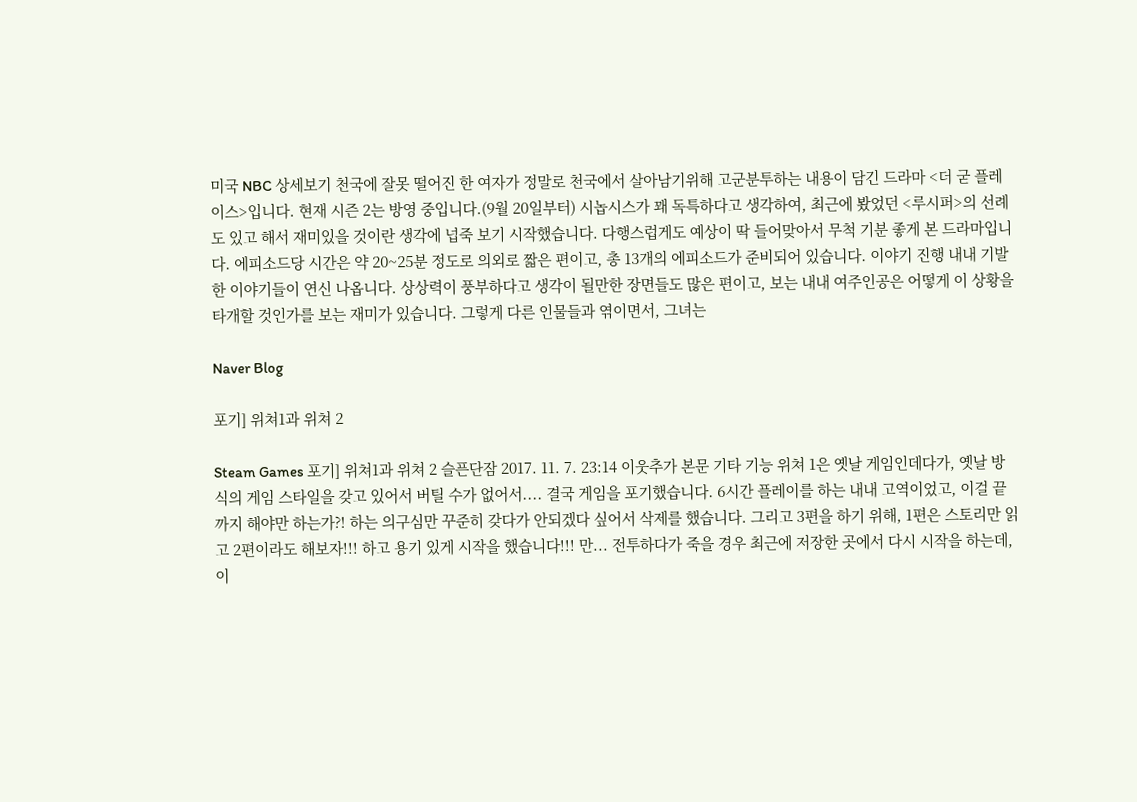미국 NBC 상세보기 천국에 잘못 떨어진 한 여자가 정말로 천국에서 살아남기위해 고군분투하는 내용이 담긴 드라마 <더 굳 플레이스>입니다. 현재 시즌 2는 방영 중입니다.(9월 20일부터) 시놉시스가 꽤 독특하다고 생각하여, 최근에 봤었던 <루시퍼>의 선례도 있고 해서 재미있을 것이란 생각에 넙죽 보기 시작했습니다. 다행스럽게도 예상이 딱 들어맞아서 무척 기분 좋게 본 드라마입니다. 에피소드당 시간은 약 20~25분 정도로 의외로 짧은 편이고, 총 13개의 에피소드가 준비되어 있습니다. 이야기 진행 내내 기발한 이야기들이 연신 나옵니다. 상상력이 풍부하다고 생각이 될만한 장면들도 많은 편이고, 보는 내내 여주인공은 어떻게 이 상황을 타개할 것인가를 보는 재미가 있습니다. 그렇게 다른 인물들과 엮이면서, 그녀는

Naver Blog

포기] 위쳐1과 위쳐 2

Steam Games 포기] 위쳐1과 위쳐 2 슬픈단잠 2017. 11. 7. 23:14 이웃추가 본문 기타 기능 위쳐 1은 옛날 게임인데다가, 옛날 방식의 게임 스타일을 갖고 있어서 버틸 수가 없어서.... 결국 게임을 포기했습니다. 6시간 플레이를 하는 내내 고역이었고, 이걸 끝까지 해야만 하는가?! 하는 의구심만 꾸준히 갖다가 안되겠다 싶어서 삭제를 했습니다. 그리고 3편을 하기 위해, 1편은 스토리만 읽고 2편이라도 해보자!!! 하고 용기 있게 시작을 했습니다!!! 만... 전투하다가 죽을 경우 최근에 저장한 곳에서 다시 시작을 하는데, 이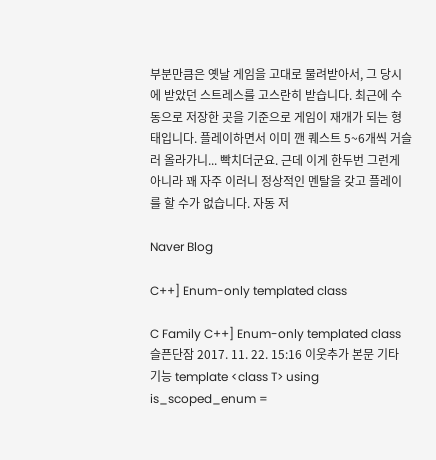부분만큼은 옛날 게임을 고대로 물려받아서, 그 당시에 받았던 스트레스를 고스란히 받습니다. 최근에 수동으로 저장한 곳을 기준으로 게임이 재개가 되는 형태입니다. 플레이하면서 이미 깬 퀘스트 5~6개씩 거슬러 올라가니... 빡치더군요. 근데 이게 한두번 그런게 아니라 꽤 자주 이러니 정상적인 멘탈을 갖고 플레이를 할 수가 없습니다. 자동 저

Naver Blog

C++] Enum-only templated class

C Family C++] Enum-only templated class 슬픈단잠 2017. 11. 22. 15:16 이웃추가 본문 기타 기능 template <class T> using is_scoped_enum =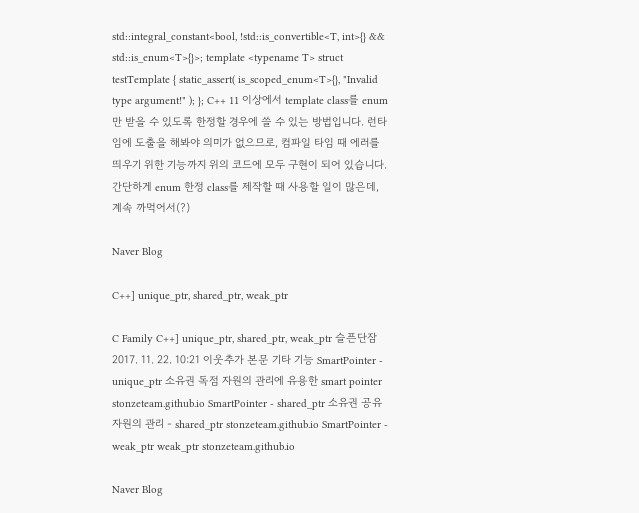std::integral_constant<bool, !std::is_convertible<T, int>{} && std::is_enum<T>{}>; template <typename T> struct testTemplate { static_assert( is_scoped_enum<T>{}, "Invalid type argument!" ); }; C++ 11 이상에서 template class를 enum만 받을 수 있도록 한정할 경우에 쓸 수 있는 방법입니다. 런타임에 도출을 해봐야 의미가 없으므로, 컴파일 타임 때 에러를 띄우기 위한 기능까지 위의 코드에 모두 구현이 되어 있습니다. 간단하게 enum 한정 class를 제작할 때 사용할 일이 많은데, 계속 까먹어서(?)

Naver Blog

C++] unique_ptr, shared_ptr, weak_ptr

C Family C++] unique_ptr, shared_ptr, weak_ptr 슬픈단잠 2017. 11. 22. 10:21 이웃추가 본문 기타 기능 SmartPointer - unique_ptr 소유권 독점 자원의 관리에 유용한 smart pointer stonzeteam.github.io SmartPointer - shared_ptr 소유권 공유자원의 관리 - shared_ptr stonzeteam.github.io SmartPointer - weak_ptr weak_ptr stonzeteam.github.io

Naver Blog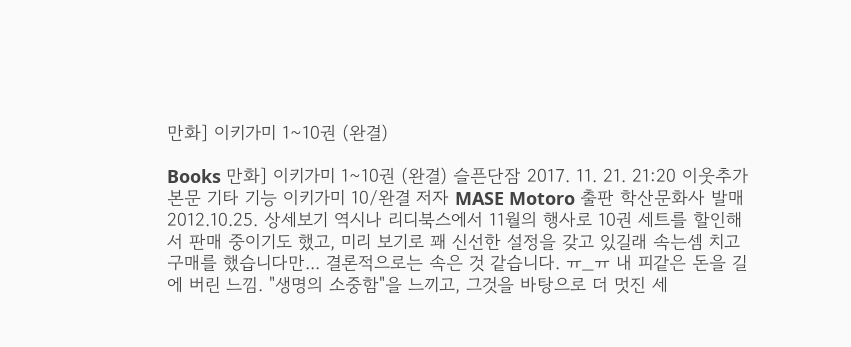만화] 이키가미 1~10권 (완결)

Books 만화] 이키가미 1~10권 (완결) 슬픈단잠 2017. 11. 21. 21:20 이웃추가 본문 기타 기능 이키가미 10/완결 저자 MASE Motoro 출판 학산문화사 발매 2012.10.25. 상세보기 역시나 리디북스에서 11월의 행사로 10권 세트를 할인해서 판매 중이기도 했고, 미리 보기로 꽤 신선한 설정을 갖고 있길래 속는셈 치고 구매를 했습니다만... 결론적으로는 속은 것 같습니다. ㅠ_ㅠ 내 피같은 돈을 길에 버린 느낌. "생명의 소중함"을 느끼고, 그것을 바탕으로 더 멋진 세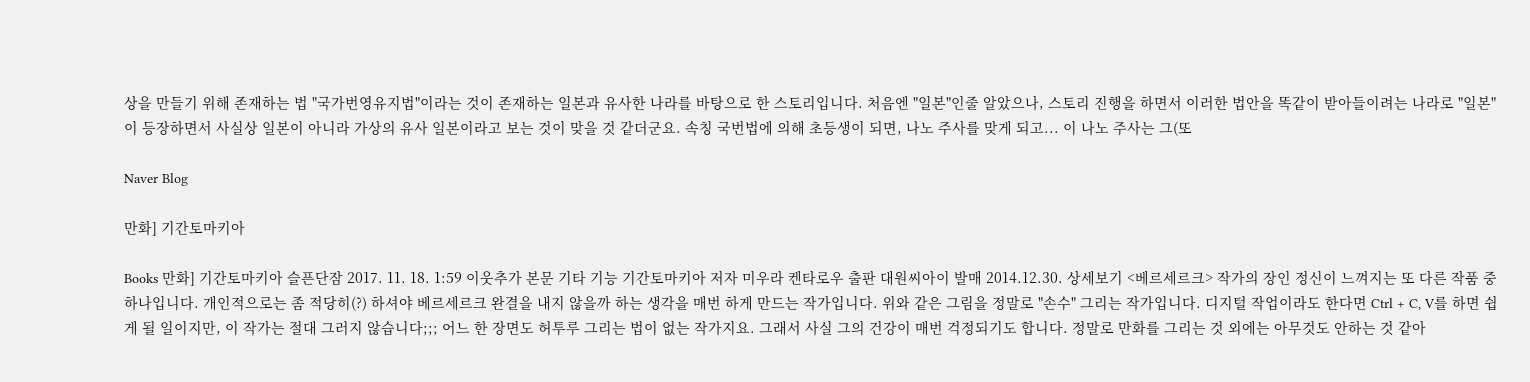상을 만들기 위해 존재하는 법 "국가번영유지법"이라는 것이 존재하는 일본과 유사한 나라를 바탕으로 한 스토리입니다. 처음엔 "일본"인줄 알았으나, 스토리 진행을 하면서 이러한 법안을 똑같이 받아들이려는 나라로 "일본"이 등장하면서 사실상 일본이 아니라 가상의 유사 일본이라고 보는 것이 맞을 것 같더군요. 속칭 국번법에 의해 초등생이 되면, 나노 주사를 맞게 되고... 이 나노 주사는 그(또

Naver Blog

만화] 기간토마키아

Books 만화] 기간토마키아 슬픈단잠 2017. 11. 18. 1:59 이웃추가 본문 기타 기능 기간토마키아 저자 미우라 켄타로우 출판 대원씨아이 발매 2014.12.30. 상세보기 <베르세르크> 작가의 장인 정신이 느껴지는 또 다른 작품 중 하나입니다. 개인적으로는 좀 적당히(?) 하셔야 베르세르크 완결을 내지 않을까 하는 생각을 매번 하게 만드는 작가입니다. 위와 같은 그림을 정말로 "손수" 그리는 작가입니다. 디지털 작업이라도 한다면 Ctrl + C, V를 하면 쉽게 될 일이지만, 이 작가는 절대 그러지 않습니다;;; 어느 한 장면도 허투루 그리는 법이 없는 작가지요. 그래서 사실 그의 건강이 매번 걱정되기도 합니다. 정말로 만화를 그리는 것 외에는 아무것도 안하는 것 같아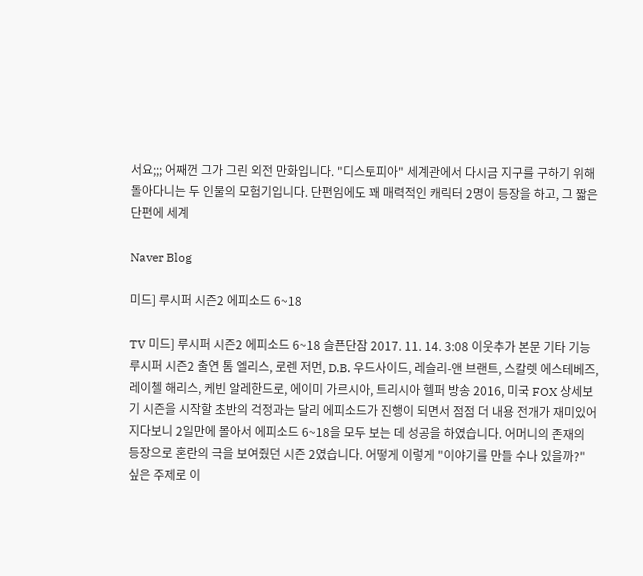서요;;; 어째껀 그가 그린 외전 만화입니다. "디스토피아" 세계관에서 다시금 지구를 구하기 위해 돌아다니는 두 인물의 모험기입니다. 단편임에도 꽤 매력적인 캐릭터 2명이 등장을 하고, 그 짧은 단편에 세계

Naver Blog

미드] 루시퍼 시즌2 에피소드 6~18

TV 미드] 루시퍼 시즌2 에피소드 6~18 슬픈단잠 2017. 11. 14. 3:08 이웃추가 본문 기타 기능 루시퍼 시즌2 출연 톰 엘리스, 로렌 저먼, D.B. 우드사이드, 레슬리-앤 브랜트, 스칼렛 에스테베즈, 레이첼 해리스, 케빈 알레한드로, 에이미 가르시아, 트리시아 헬퍼 방송 2016, 미국 FOX 상세보기 시즌을 시작할 초반의 걱정과는 달리 에피소드가 진행이 되면서 점점 더 내용 전개가 재미있어지다보니 2일만에 몰아서 에피소드 6~18을 모두 보는 데 성공을 하였습니다. 어머니의 존재의 등장으로 혼란의 극을 보여줬던 시즌 2였습니다. 어떻게 이렇게 "이야기를 만들 수나 있을까?" 싶은 주제로 이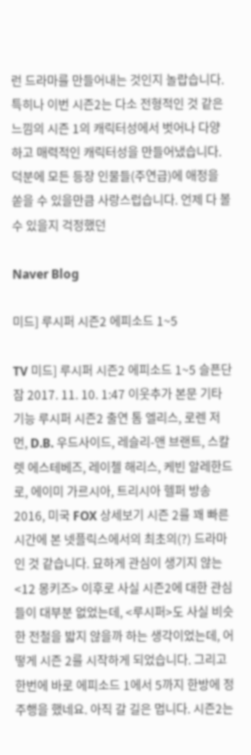런 드라마를 만들어내는 것인지 놀랍습니다. 특히나 이번 시즌2는 다소 전형적인 것 같은 느낌의 시즌 1의 캐릭터성에서 벗어나 다양하고 매력적인 캐릭터성을 만들어냈습니다. 덕분에 모든 등장 인물들(주연급)에 애정을 쏟을 수 있을만큼 사랑스럽습니다. 언제 다 볼 수 있을지 걱정했던

Naver Blog

미드] 루시퍼 시즌2 에피소드 1~5

TV 미드] 루시퍼 시즌2 에피소드 1~5 슬픈단잠 2017. 11. 10. 1:47 이웃추가 본문 기타 기능 루시퍼 시즌2 출연 톰 엘리스, 로렌 저먼, D.B. 우드사이드, 레슬리-앤 브랜트, 스칼렛 에스테베즈, 레이첼 해리스, 케빈 알레한드로, 에이미 가르시아, 트리시아 헬퍼 방송 2016, 미국 FOX 상세보기 시즌 2를 꽤 빠른 시간에 본 넷플릭스에서의 최초의(?) 드라마인 것 같습니다. 묘하게 관심이 생기지 않는 <12 몽키즈> 이후로 사실 시즌2에 대한 관심들이 대부분 없었는데, <루시퍼>도 사실 비슷한 전철을 밟지 않을까 하는 생각이었는데, 어떻게 시즌 2를 시작하게 되었습니다. 그리고 한번에 바로 에피소드 1에서 5까지 한방에 정주행을 했네요. 아직 갈 길은 멉니다. 시즌2는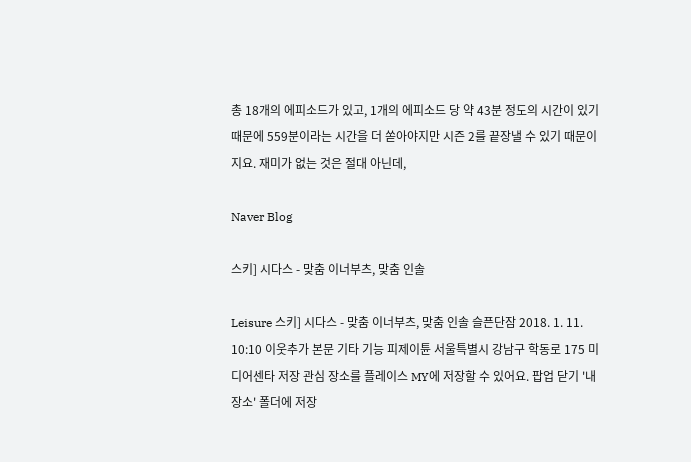총 18개의 에피소드가 있고, 1개의 에피소드 당 약 43분 정도의 시간이 있기 때문에 559분이라는 시간을 더 쏟아야지만 시즌 2를 끝장낼 수 있기 때문이지요. 재미가 없는 것은 절대 아닌데,

Naver Blog

스키] 시다스 - 맞춤 이너부츠, 맞춤 인솔

Leisure 스키] 시다스 - 맞춤 이너부츠, 맞춤 인솔 슬픈단잠 2018. 1. 11. 10:10 이웃추가 본문 기타 기능 피제이튠 서울특별시 강남구 학동로 175 미디어센타 저장 관심 장소를 플레이스 MY에 저장할 수 있어요. 팝업 닫기 '내 장소' 폴더에 저장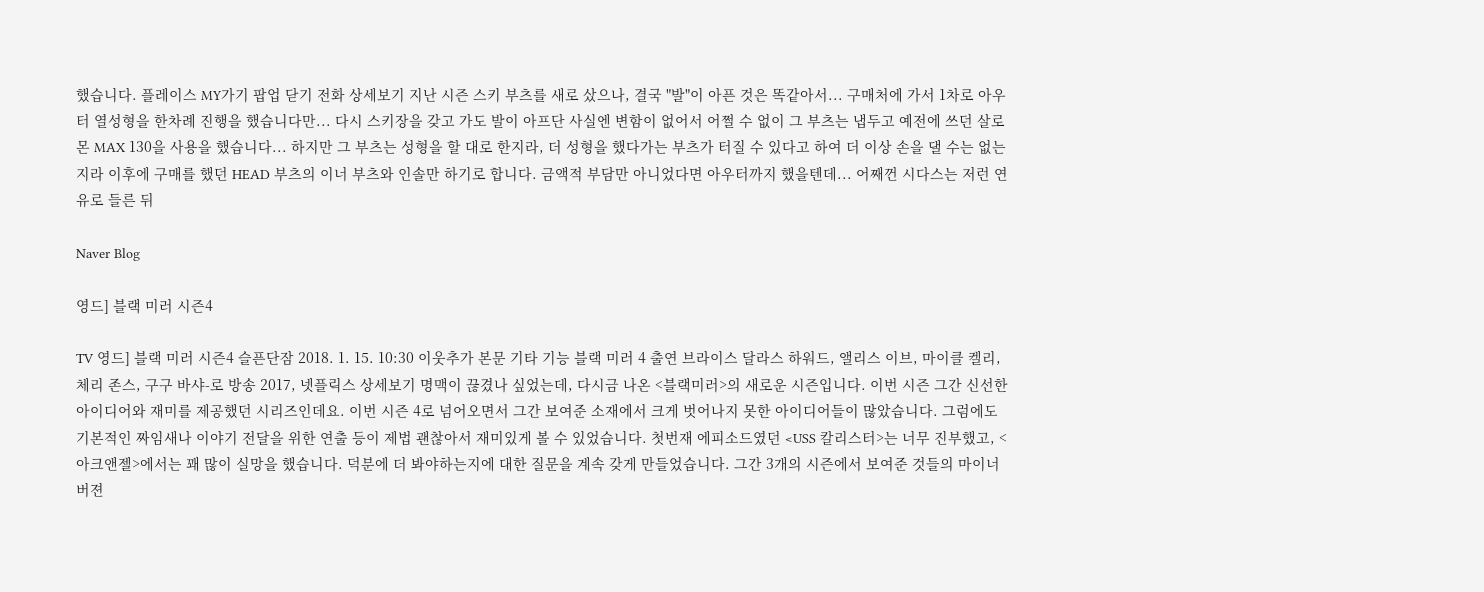했습니다. 플레이스 MY가기 팝업 닫기 전화 상세보기 지난 시즌 스키 부츠를 새로 샀으나, 결국 "발"이 아픈 것은 똑같아서... 구매처에 가서 1차로 아우터 열성형을 한차례 진행을 했습니다만... 다시 스키장을 갖고 가도 발이 아프단 사실엔 변함이 없어서 어쩔 수 없이 그 부츠는 냅두고 예전에 쓰던 살로몬 MAX 130을 사용을 했습니다... 하지만 그 부츠는 성형을 할 대로 한지라, 더 성형을 했다가는 부츠가 터질 수 있다고 하여 더 이상 손을 댈 수는 없는지라 이후에 구매를 했던 HEAD 부츠의 이너 부츠와 인솔만 하기로 합니다. 금액적 부담만 아니었다면 아우터까지 했을텐데... 어째껀 시다스는 저런 연유로 들른 뒤

Naver Blog

영드] 블랙 미러 시즌4

TV 영드] 블랙 미러 시즌4 슬픈단잠 2018. 1. 15. 10:30 이웃추가 본문 기타 기능 블랙 미러 4 출연 브라이스 달라스 하워드, 앨리스 이브, 마이클 켈리, 체리 존스, 구구 바샤-로 방송 2017, 넷플릭스 상세보기 명맥이 끊겼나 싶었는데, 다시금 나온 <블랙미러>의 새로운 시즌입니다. 이번 시즌 그간 신선한 아이디어와 재미를 제공했던 시리즈인데요. 이번 시즌 4로 넘어오면서 그간 보여준 소재에서 크게 벗어나지 못한 아이디어들이 많았습니다. 그럼에도 기본적인 짜임새나 이야기 전달을 위한 연출 등이 제법 괜찮아서 재미있게 볼 수 있었습니다. 첫번재 에피소드였던 <USS 칼리스터>는 너무 진부했고, <아크앤젤>에서는 꽤 많이 실망을 했습니다. 덕분에 더 봐야하는지에 대한 질문을 계속 갖게 만들었습니다. 그간 3개의 시즌에서 보여준 것들의 마이너 버젼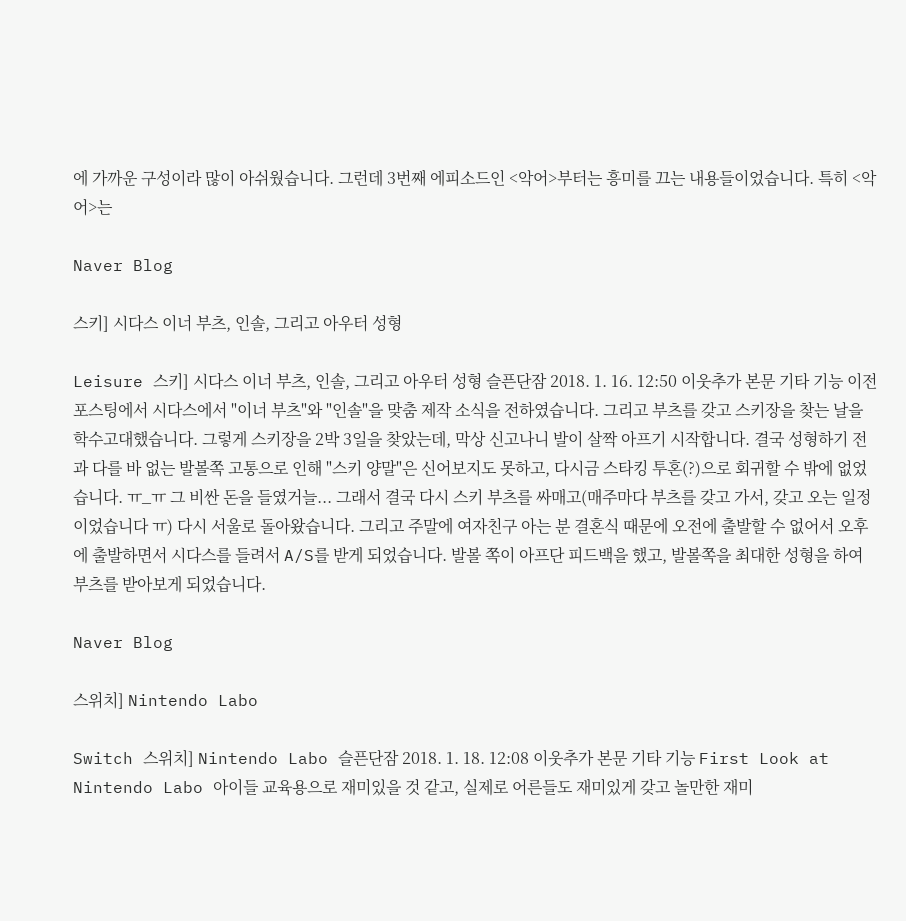에 가까운 구성이라 많이 아쉬웠습니다. 그런데 3번째 에피소드인 <악어>부터는 흥미를 끄는 내용들이었습니다. 특히 <악어>는

Naver Blog

스키] 시다스 이너 부츠, 인솔, 그리고 아우터 성형

Leisure 스키] 시다스 이너 부츠, 인솔, 그리고 아우터 성형 슬픈단잠 2018. 1. 16. 12:50 이웃추가 본문 기타 기능 이전 포스팅에서 시다스에서 "이너 부츠"와 "인솔"을 맞춤 제작 소식을 전하였습니다. 그리고 부츠를 갖고 스키장을 찾는 날을 학수고대했습니다. 그렇게 스키장을 2박 3일을 찾았는데, 막상 신고나니 발이 살짝 아프기 시작합니다. 결국 성형하기 전과 다를 바 없는 발볼쪽 고통으로 인해 "스키 양말"은 신어보지도 못하고, 다시금 스타킹 투혼(?)으로 회귀할 수 밖에 없었습니다. ㅠ_ㅠ 그 비싼 돈을 들였거늘... 그래서 결국 다시 스키 부츠를 싸매고(매주마다 부츠를 갖고 가서, 갖고 오는 일정이었습니다 ㅠ) 다시 서울로 돌아왔습니다. 그리고 주말에 여자친구 아는 분 결혼식 때문에 오전에 출발할 수 없어서 오후에 출발하면서 시다스를 들려서 A/S를 받게 되었습니다. 발볼 쪽이 아프단 피드백을 했고, 발볼쪽을 최대한 성형을 하여 부츠를 받아보게 되었습니다.

Naver Blog

스위치] Nintendo Labo

Switch 스위치] Nintendo Labo 슬픈단잠 2018. 1. 18. 12:08 이웃추가 본문 기타 기능 First Look at Nintendo Labo 아이들 교육용으로 재미있을 것 같고, 실제로 어른들도 재미있게 갖고 놀만한 재미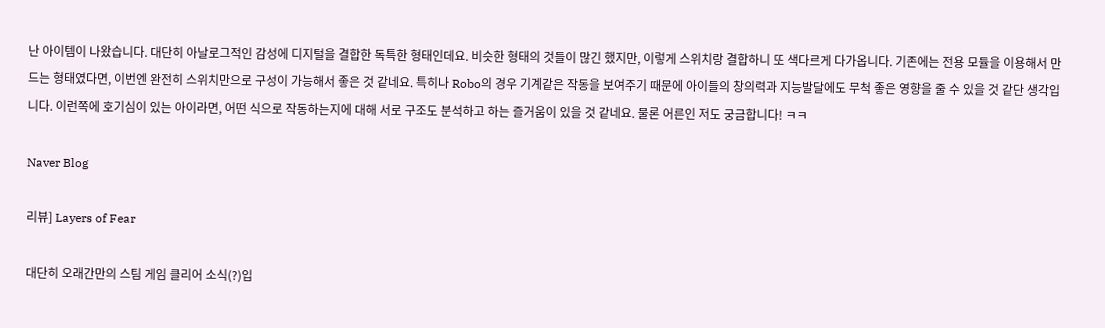난 아이템이 나왔습니다. 대단히 아날로그적인 감성에 디지털을 결합한 독특한 형태인데요. 비슷한 형태의 것들이 많긴 했지만, 이렇게 스위치랑 결합하니 또 색다르게 다가옵니다. 기존에는 전용 모듈을 이용해서 만드는 형태였다면, 이번엔 완전히 스위치만으로 구성이 가능해서 좋은 것 같네요. 특히나 Robo의 경우 기계같은 작동을 보여주기 때문에 아이들의 창의력과 지능발달에도 무척 좋은 영향을 줄 수 있을 것 같단 생각입니다. 이런쪽에 호기심이 있는 아이라면, 어떤 식으로 작동하는지에 대해 서로 구조도 분석하고 하는 즐거움이 있을 것 같네요. 물론 어른인 저도 궁금합니다! ㅋㅋ

Naver Blog

리뷰] Layers of Fear

대단히 오래간만의 스팀 게임 클리어 소식(?)입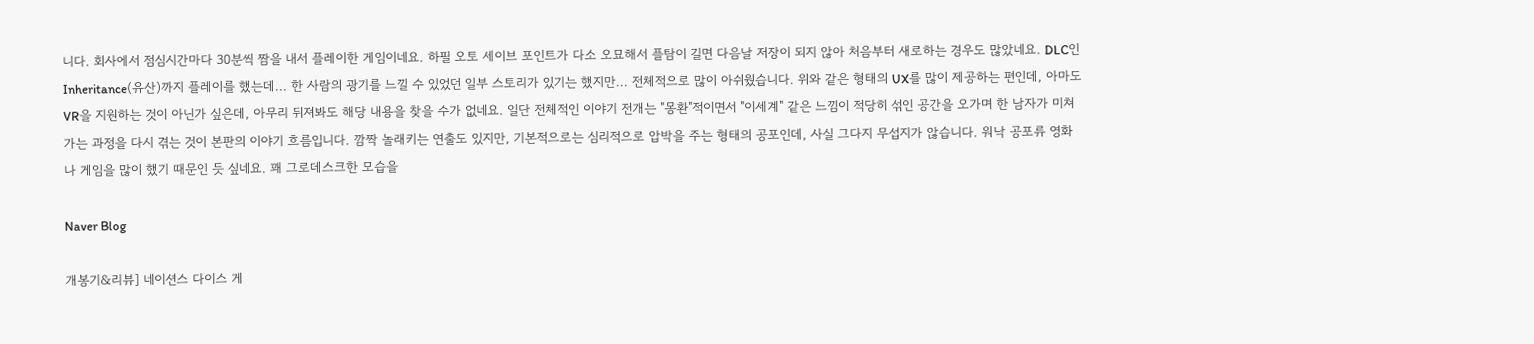니다. 회사에서 점심시간마다 30분씩 짬을 내서 플레이한 게임이네요. 하필 오토 세이브 포인트가 다소 오묘해서 플탐이 길면 다음날 저장이 되지 않아 처음부터 새로하는 경우도 많았네요. DLC인 Inheritance(유산)까지 플레이를 했는데... 한 사람의 광기를 느낄 수 있었던 일부 스토리가 있기는 했지만... 전체적으로 많이 아쉬웠습니다. 위와 같은 형태의 UX를 많이 제공하는 편인데, 아마도 VR을 지원하는 것이 아닌가 싶은데, 아무리 뒤져봐도 해당 내용을 찾을 수가 없네요. 일단 전체적인 이야기 전개는 "몽환"적이면서 "이세계" 같은 느낌이 적당히 섞인 공간을 오가며 한 남자가 미쳐가는 과정을 다시 겪는 것이 본판의 이야기 흐름입니다. 깜짝 놀래키는 연출도 있지만, 기본적으로는 심리적으로 압박을 주는 형태의 공포인데, 사실 그다지 무섭지가 않습니다. 워낙 공포류 영화나 게임을 많이 했기 때문인 듯 싶네요. 꽤 그로데스크한 모습을

Naver Blog

개봉기&리뷰] 네이션스 다이스 게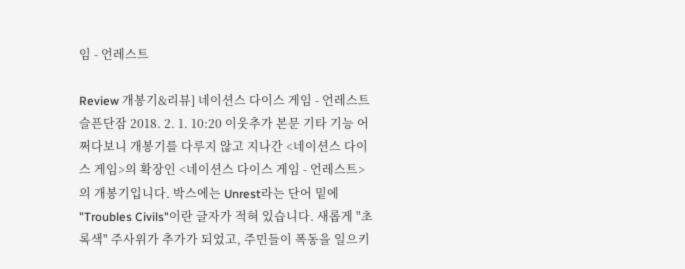임 - 언레스트

Review 개봉기&리뷰] 네이션스 다이스 게임 - 언레스트 슬픈단잠 2018. 2. 1. 10:20 이웃추가 본문 기타 기능 어쩌다보니 개봉기를 다루지 않고 지나간 <네이션스 다이스 게임>의 확장인 <네이션스 다이스 게임 - 언레스트>의 개봉기입니다. 박스에는 Unrest라는 단어 밑에 "Troubles Civils"이란 글자가 적혀 있습니다. 새롭게 "초록색" 주사위가 추가가 되었고, 주민들이 폭동을 일으키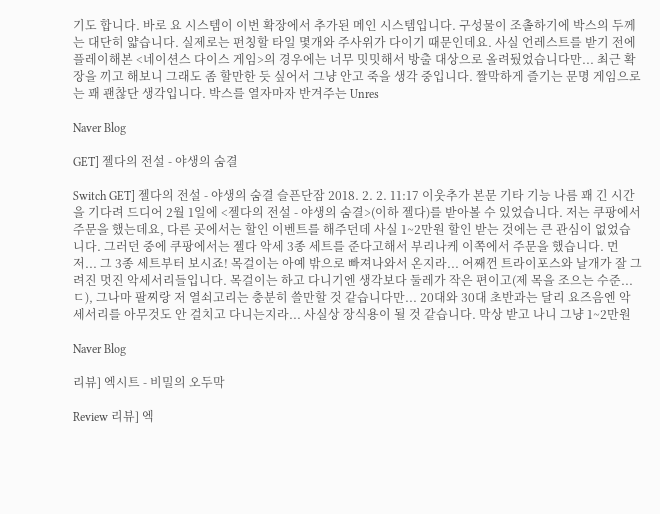기도 합니다. 바로 요 시스템이 이번 확장에서 추가된 메인 시스템입니다. 구성물이 조촐하기에 박스의 두께는 대단히 얇습니다. 실제로는 펀칭할 타일 몇개와 주사위가 다이기 때문인데요. 사실 언레스트를 받기 전에 플레이해본 <네이션스 다이스 게임>의 경우에는 너무 밋밋해서 방출 대상으로 올려뒀었습니다만... 최근 확장을 끼고 해보니 그래도 좀 할만한 듯 싶어서 그냥 안고 죽을 생각 중입니다. 짤막하게 즐기는 문명 게임으로는 꽤 괜찮단 생각입니다. 박스를 열자마자 반겨주는 Unres

Naver Blog

GET] 젤다의 전설 - 야생의 숨결

Switch GET] 젤다의 전설 - 야생의 숨결 슬픈단잠 2018. 2. 2. 11:17 이웃추가 본문 기타 기능 나름 꽤 긴 시간을 기다려 드디어 2월 1일에 <젤다의 전설 - 야생의 숨결>(이하 젤다)를 받아볼 수 있었습니다. 저는 쿠팡에서 주문을 했는데요, 다른 곳에서는 할인 이벤트를 해주던데 사실 1~2만원 할인 받는 것에는 큰 관심이 없었습니다. 그러던 중에 쿠팡에서는 젤다 악세 3종 세트를 준다고해서 부리나케 이쪽에서 주문을 했습니다. 먼저... 그 3종 세트부터 보시죠! 목걸이는 아예 밖으로 빠져나와서 온지라... 어째껀 트라이포스와 날개가 잘 그려진 멋진 악세서리들입니다. 목걸이는 하고 다니기엔 생각보다 둘레가 작은 편이고(제 목을 조으는 수준... ㄷ), 그나마 팔찌랑 저 열쇠고리는 충분히 쓸만할 것 같습니다만... 20대와 30대 초반과는 달리 요즈음엔 악세서리를 아무것도 안 걸치고 다니는지라... 사실상 장식용이 될 것 같습니다. 막상 받고 나니 그냥 1~2만원

Naver Blog

리뷰] 엑시트 - 비밀의 오두막

Review 리뷰] 엑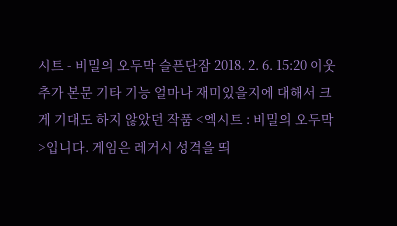시트 - 비밀의 오두막 슬픈단잠 2018. 2. 6. 15:20 이웃추가 본문 기타 기능 얼마나 재미있을지에 대해서 크게 기대도 하지 않았던 작품 <엑시트 : 비밀의 오두막>입니다. 게임은 레거시 성격을 띄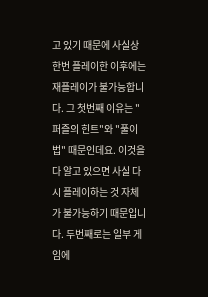고 있기 때문에 사실상 한번 플레이한 이후에는 재플레이가 불가능합니다. 그 첫번째 이유는 "퍼즐의 힌트"와 "풀이법" 때문인데요. 이것을 다 알고 있으면 사실 다시 플레이하는 것 자체가 불가능하기 때문입니다. 두번째로는 일부 게임에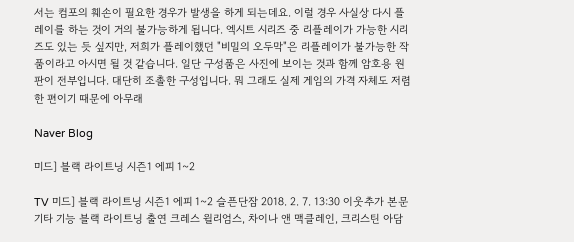서는 컴포의 훼손이 필요한 경우가 발생을 하게 되는데요. 이럴 경우 사실상 다시 플레이를 하는 것이 거의 불가능하게 됩니다. 엑시트 시리즈 중 리플레이가 가능한 시리즈도 있는 듯 싶지만, 저희가 플레이했던 "비밀의 오두막"은 리플레이가 불가능한 작품이라고 아시면 될 것 같습니다. 일단 구성품은 사진에 보이는 것과 함께 암호용 원판이 전부입니다. 대단히 조촐한 구성입니다. 뭐 그래도 실제 게임의 가격 자체도 저렴한 편이기 때문에 아무래

Naver Blog

미드] 블랙 라이트닝 시즌1 에피 1~2

TV 미드] 블랙 라이트닝 시즌1 에피 1~2 슬픈단잠 2018. 2. 7. 13:30 이웃추가 본문 기타 기능 블랙 라이트닝 출연 크레스 윌리엄스, 차이나 앤 맥클레인, 크리스틴 아담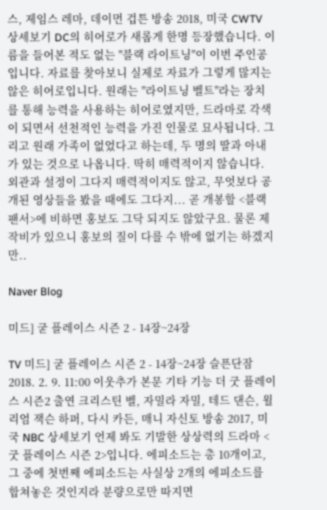스, 제임스 레마, 데이먼 겁튼 방송 2018, 미국 CWTV 상세보기 DC의 히어로가 새롭게 한명 등장했습니다. 이름을 들어본 적도 없는 "블랙 라이트닝"이 이번 주인공입니다. 자료를 찾아보니 실제로 자료가 그렇게 많지는 않은 히어로입니다. 원래는 "라이트닝 벨트"라는 장치를 통해 능력을 사용하는 히어로였지만, 드라마로 각색이 되면서 선천적인 능력을 가진 인물로 묘사됩니다. 그리고 원래 가족이 없었다고 하는데, 두 명의 딸과 아내가 있는 것으로 나옵니다. 딱히 매력적이지 않습니다. 외관과 설정이 그다지 매력적이지도 않고, 무엇보다 공개된 영상들을 봤을 때에도 그다지... 곧 개봉할 <블랙 팬서>에 비하면 홍보도 그닥 되지도 않았구요. 물론 제작비가 있으니 홍보의 질이 다를 수 밖에 없기는 하겠지만..

Naver Blog

미드] 굳 플레이스 시즌 2 - 14장~24장

TV 미드] 굳 플레이스 시즌 2 - 14장~24장 슬픈단잠 2018. 2. 9. 11:00 이웃추가 본문 기타 기능 더 굿 플레이스 시즌2 출연 크리스틴 벨, 자밀라 자밀, 테드 댄슨, 윌리엄 잭슨 하퍼, 다시 카든, 매니 자신토 방송 2017, 미국 NBC 상세보기 언제 봐도 기발한 상상력의 드라마 <굿 플레이스 시즌 2>입니다. 에피소드는 총 10개이고, 그 중에 첫번째 에피소드는 사실상 2개의 에피소드를 합쳐놓은 것인지라 분량으로만 따지면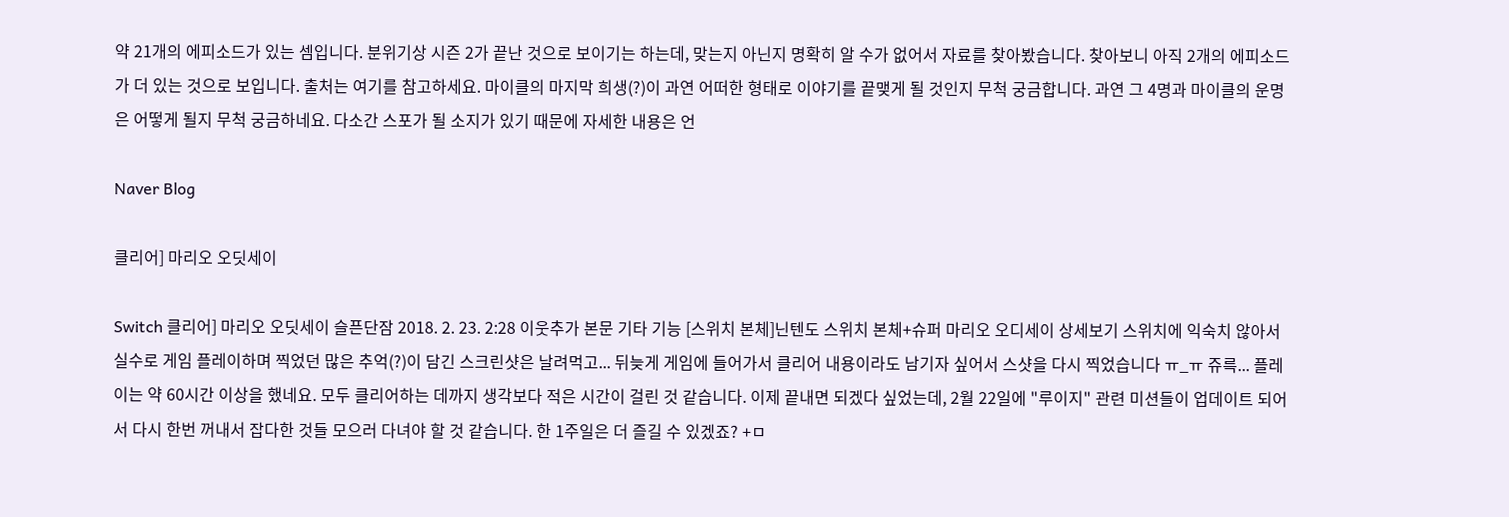약 21개의 에피소드가 있는 셈입니다. 분위기상 시즌 2가 끝난 것으로 보이기는 하는데, 맞는지 아닌지 명확히 알 수가 없어서 자료를 찾아봤습니다. 찾아보니 아직 2개의 에피소드가 더 있는 것으로 보입니다. 출처는 여기를 참고하세요. 마이클의 마지막 희생(?)이 과연 어떠한 형태로 이야기를 끝맺게 될 것인지 무척 궁금합니다. 과연 그 4명과 마이클의 운명은 어떻게 될지 무척 궁금하네요. 다소간 스포가 될 소지가 있기 때문에 자세한 내용은 언

Naver Blog

클리어] 마리오 오딧세이

Switch 클리어] 마리오 오딧세이 슬픈단잠 2018. 2. 23. 2:28 이웃추가 본문 기타 기능 [스위치 본체]닌텐도 스위치 본체+슈퍼 마리오 오디세이 상세보기 스위치에 익숙치 않아서 실수로 게임 플레이하며 찍었던 많은 추억(?)이 담긴 스크린샷은 날려먹고... 뒤늦게 게임에 들어가서 클리어 내용이라도 남기자 싶어서 스샷을 다시 찍었습니다 ㅠ_ㅠ 쥬륵... 플레이는 약 60시간 이상을 했네요. 모두 클리어하는 데까지 생각보다 적은 시간이 걸린 것 같습니다. 이제 끝내면 되겠다 싶었는데, 2월 22일에 "루이지" 관련 미션들이 업데이트 되어서 다시 한번 꺼내서 잡다한 것들 모으러 다녀야 할 것 같습니다. 한 1주일은 더 즐길 수 있겠죠? +ㅁ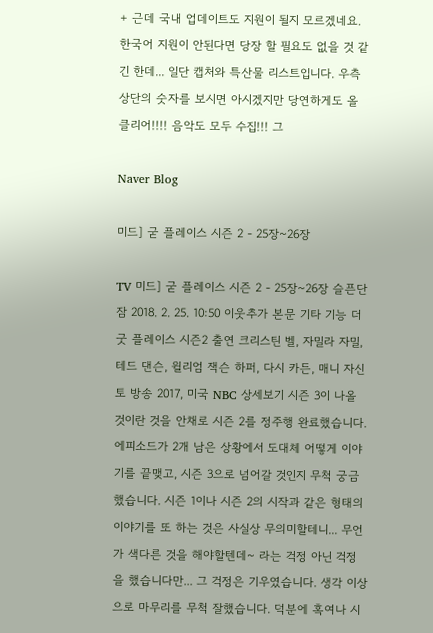+ 근데 국내 업데이트도 지원이 될지 모르겠네요. 한국어 지원이 안된다면 당장 할 필요도 없을 것 같긴 한데... 일단 캡처와 특산물 리스트입니다. 우측 상단의 숫자를 보시면 아시겠지만 당연하게도 올 클리어!!!! 음악도 모두 수집!!! 그

Naver Blog

미드] 굳 플레이스 시즌 2 - 25장~26장

TV 미드] 굳 플레이스 시즌 2 - 25장~26장 슬픈단잠 2018. 2. 25. 10:50 이웃추가 본문 기타 기능 더 굿 플레이스 시즌2 출연 크리스틴 벨, 자밀라 자밀, 테드 댄슨, 윌리엄 잭슨 하퍼, 다시 카든, 매니 자신토 방송 2017, 미국 NBC 상세보기 시즌 3이 나올 것이란 것을 안채로 시즌 2를 정주행 완료했습니다. 에피소드가 2개 남은 상황에서 도대체 어떻게 이야기를 끝맺고, 시즌 3으로 넘어갈 것인지 무척 궁금했습니다. 시즌 1이나 시즌 2의 시작과 같은 형태의 이야기를 또 하는 것은 사실상 무의미할테니... 무언가 색다른 것을 해야할텐데~ 라는 걱정 아닌 걱정을 했습니다만... 그 걱정은 기우였습니다. 생각 이상으로 마무리를 무척 잘했습니다. 덕분에 혹여나 시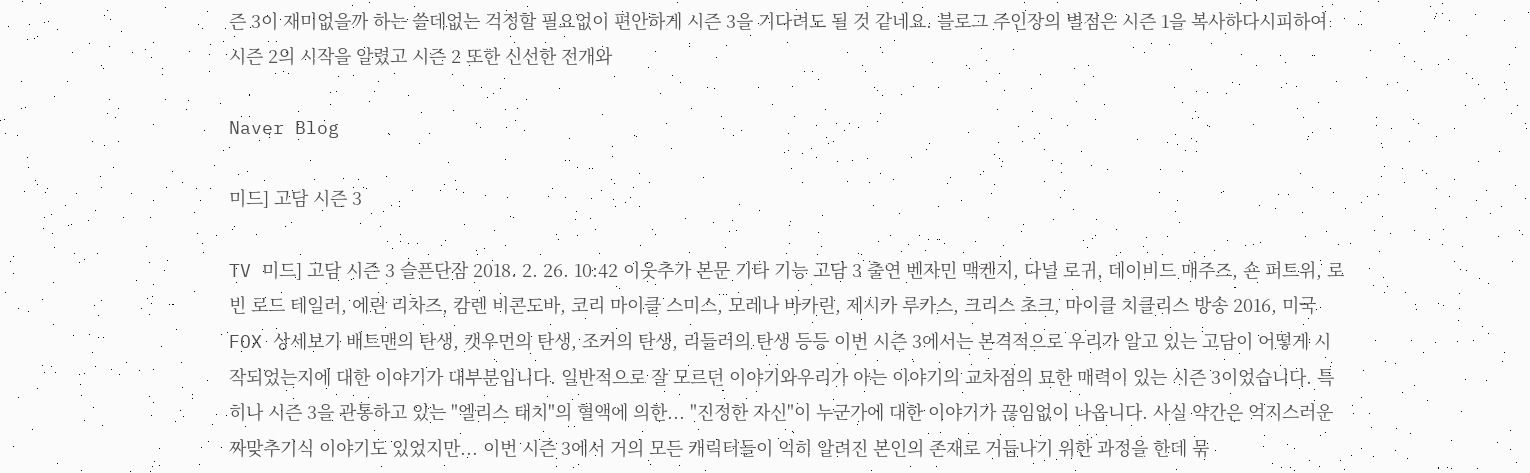즌 3이 재미없을까 하는 쓸데없는 걱정할 필요없이 편안하게 시즌 3을 기다려도 될 것 같네요. 블로그 주인장의 별점은 시즌 1을 복사하다시피하여 시즌 2의 시작을 알렸고 시즌 2 또한 신선한 전개와

Naver Blog

미드] 고담 시즌 3

TV 미드] 고담 시즌 3 슬픈단잠 2018. 2. 26. 10:42 이웃추가 본문 기타 기능 고담 3 출연 벤자민 맥켄지, 다널 로귀, 데이비드 매주즈, 숀 퍼트위, 로빈 로드 테일러, 에린 리차즈, 캄렌 비콘도바, 코리 마이클 스미스, 모레나 바카린, 제시카 루카스, 크리스 초크, 마이클 치클리스 방송 2016, 미국 FOX 상세보기 배트맨의 탄생, 캣우먼의 탄생, 조커의 탄생, 리들러의 탄생 등등 이번 시즌 3에서는 본격적으로 우리가 알고 있는 고담이 어떻게 시작되었는지에 대한 이야기가 대부분입니다. 일반적으로 잘 모르던 이야기와우리가 아는 이야기의 교차점의 묘한 매력이 있는 시즌 3이었습니다. 특히나 시즌 3을 관통하고 있는 "엘리스 태치"의 혈액에 의한... "진정한 자신"이 누군가에 대한 이야기가 끊임없이 나옵니다. 사실 약간은 억지스러운 짜맞추기식 이야기도 있었지만... 이번 시즌 3에서 거의 모든 캐릭터들이 익히 알려진 본인의 존재로 거듭나기 위한 과정을 한데 묶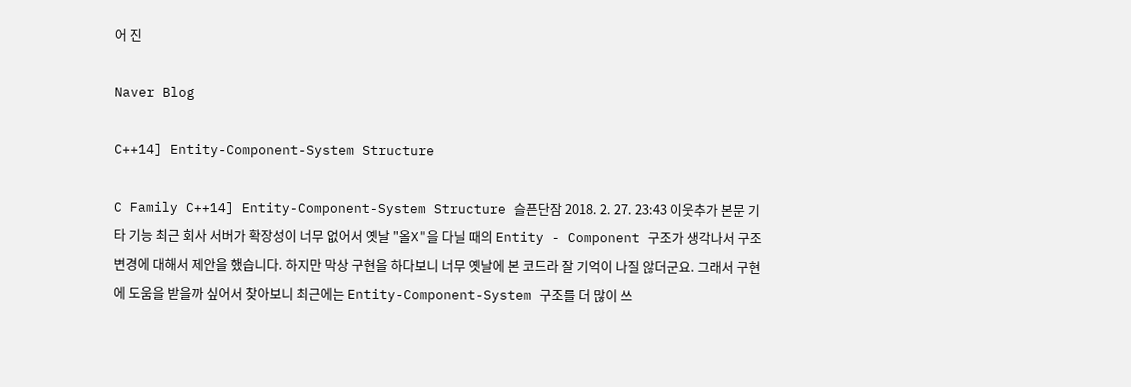어 진

Naver Blog

C++14] Entity-Component-System Structure

C Family C++14] Entity-Component-System Structure 슬픈단잠 2018. 2. 27. 23:43 이웃추가 본문 기타 기능 최근 회사 서버가 확장성이 너무 없어서 옛날 "올X"을 다닐 때의 Entity - Component 구조가 생각나서 구조 변경에 대해서 제안을 했습니다. 하지만 막상 구현을 하다보니 너무 옛날에 본 코드라 잘 기억이 나질 않더군요. 그래서 구현에 도움을 받을까 싶어서 찾아보니 최근에는 Entity-Component-System 구조를 더 많이 쓰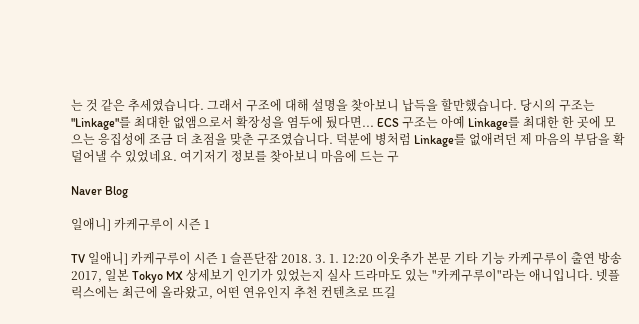는 것 같은 추세였습니다. 그래서 구조에 대해 설명을 찾아보니 납득을 할만했습니다. 당시의 구조는 "Linkage"를 최대한 없앰으로서 확장성을 염두에 뒀다면... ECS 구조는 아예 Linkage를 최대한 한 곳에 모으는 응집성에 조금 더 초점을 맞춘 구조였습니다. 덕분에 병처럼 Linkage를 없애려던 제 마음의 부담을 확 덜어낼 수 있었네요. 여기저기 정보를 찾아보니 마음에 드는 구

Naver Blog

일애니] 카케구루이 시즌 1

TV 일애니] 카케구루이 시즌 1 슬픈단잠 2018. 3. 1. 12:20 이웃추가 본문 기타 기능 카케구루이 출연 방송 2017, 일본 Tokyo MX 상세보기 인기가 있었는지 실사 드라마도 있는 "카케구루이"라는 애니입니다. 넷플릭스에는 최근에 올라왔고, 어떤 연유인지 추천 컨텐츠로 뜨길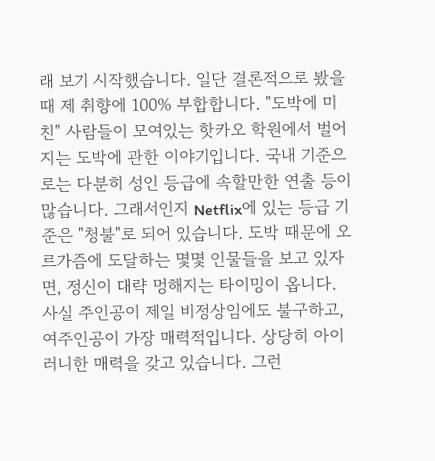래 보기 시작했습니다. 일단 결론적으로 봤을 때 제 취향에 100% 부합합니다. "도박에 미친" 사람들이 모여있는 핫카오 학원에서 벌어지는 도박에 관한 이야기입니다. 국내 기준으로는 다분히 성인 등급에 속할만한 연출 등이 많습니다. 그래서인지 Netflix에 있는 등급 기준은 "청불"로 되어 있습니다. 도박 때문에 오르가즘에 도달하는 몇몇 인물들을 보고 있자면, 정신이 대략 멍해지는 타이밍이 옵니다. 사실 주인공이 제일 비정상임에도 불구하고, 여주인공이 가장 매력적입니다. 상당히 아이러니한 매력을 갖고 있습니다. 그런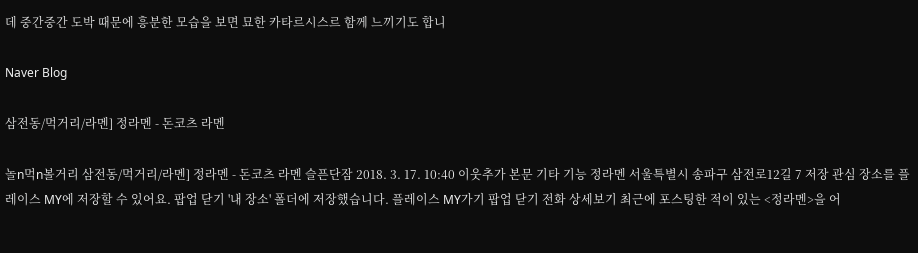데 중간중간 도박 때문에 흥분한 모습을 보면 묘한 카타르시스르 함께 느끼기도 합니

Naver Blog

삼전동/먹거리/라멘] 정라멘 - 돈코츠 라멘

놀n먹n볼거리 삼전동/먹거리/라멘] 정라멘 - 돈코츠 라멘 슬픈단잠 2018. 3. 17. 10:40 이웃추가 본문 기타 기능 정라멘 서울특별시 송파구 삼전로12길 7 저장 관심 장소를 플레이스 MY에 저장할 수 있어요. 팝업 닫기 '내 장소' 폴더에 저장했습니다. 플레이스 MY가기 팝업 닫기 전화 상세보기 최근에 포스팅한 적이 있는 <정라멘>을 어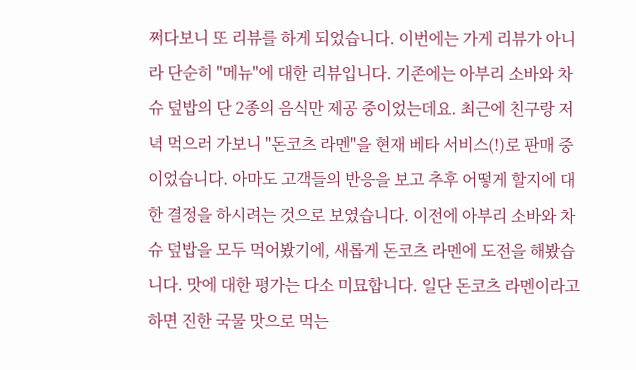쩌다보니 또 리뷰를 하게 되었습니다. 이번에는 가게 리뷰가 아니라 단순히 "메뉴"에 대한 리뷰입니다. 기존에는 아부리 소바와 차슈 덮밥의 단 2종의 음식만 제공 중이었는데요. 최근에 친구랑 저녁 먹으러 가보니 "돈코츠 라멘"을 현재 베타 서비스(!)로 판매 중이었습니다. 아마도 고객들의 반응을 보고 추후 어떻게 할지에 대한 결정을 하시려는 것으로 보였습니다. 이전에 아부리 소바와 차슈 덮밥을 모두 먹어봤기에, 새롭게 돈코츠 라멘에 도전을 해봤습니다. 맛에 대한 평가는 다소 미묘합니다. 일단 돈코츠 라멘이라고 하면 진한 국물 맛으로 먹는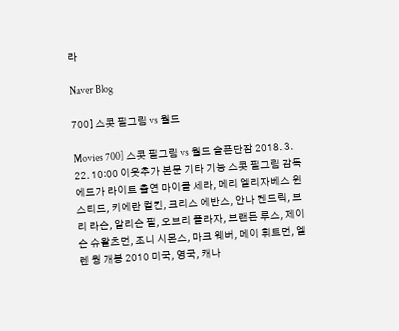라

Naver Blog

700] 스콧 필그림 vs 월드

Movies 700] 스콧 필그림 vs 월드 슬픈단잠 2018. 3. 22. 10:00 이웃추가 본문 기타 기능 스콧 필그림 감독 에드가 라이트 출연 마이클 세라, 메리 엘리자베스 윈스티드, 키에란 컬킨, 크리스 에반스, 안나 켄드릭, 브리 라슨, 알리슨 필, 오브리 플라자, 브랜든 루스, 제이슨 슈왈츠먼, 조니 시몬스, 마크 웨버, 메이 휘트먼, 엘렌 웡 개봉 2010 미국, 영국, 캐나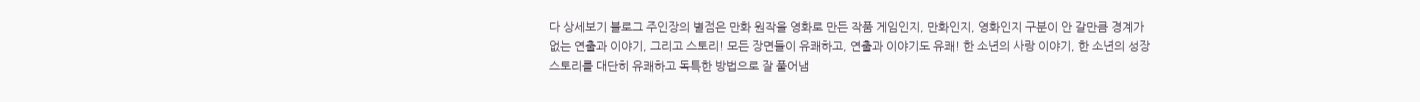다 상세보기 블로그 주인장의 별점은 만화 원작을 영화로 만든 작품 게임인지, 만화인지, 영화인지 구분이 안 갈만큼 경계가 없는 연출과 이야기, 그리고 스토리! 모든 장면들이 유쾌하고, 연출과 이야기도 유쾌! 한 소년의 사랑 이야기, 한 소년의 성장 스토리를 대단히 유쾌하고 독특한 방법으로 잘 풀어냄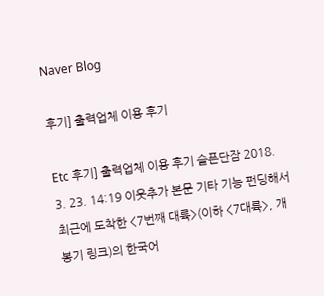Naver Blog

후기] 출력업체 이용 후기

Etc 후기] 출력업체 이용 후기 슬픈단잠 2018. 3. 23. 14:19 이웃추가 본문 기타 기능 펀딩해서 최근에 도착한 <7번째 대륙>(이하 <7대륙>, 개봉기 링크)의 한국어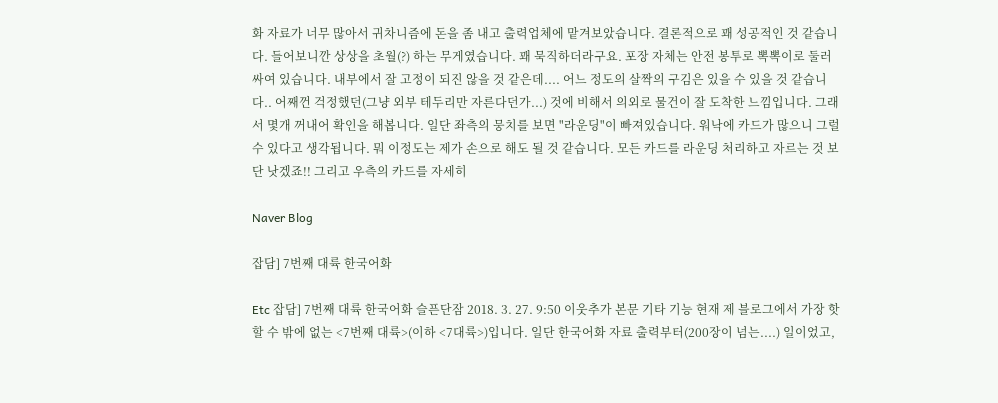화 자료가 너무 많아서 귀차니즘에 돈을 좀 내고 출력업체에 맡겨보았습니다. 결론적으로 꽤 성공적인 것 같습니다. 들어보니깐 상상을 초월(?) 하는 무게였습니다. 꽤 묵직하더라구요. 포장 자체는 안전 봉투로 뽁뽁이로 둘러싸여 있습니다. 내부에서 잘 고정이 되진 않을 것 같은데.... 어느 정도의 살짝의 구김은 있을 수 있을 것 같습니다.. 어째껀 걱정했던(그냥 외부 테두리만 자른다던가...) 것에 비해서 의외로 물건이 잘 도착한 느낌입니다. 그래서 몇개 꺼내어 확인을 해봅니다. 일단 좌측의 뭉치를 보면 "라운딩"이 빠져있습니다. 워낙에 카드가 많으니 그럴 수 있다고 생각됩니다. 뭐 이정도는 제가 손으로 해도 될 것 같습니다. 모든 카드를 라운딩 처리하고 자르는 것 보단 낫겠죠!! 그리고 우측의 카드를 자세히

Naver Blog

잡담] 7번째 대륙 한국어화

Etc 잡담] 7번째 대륙 한국어화 슬픈단잠 2018. 3. 27. 9:50 이웃추가 본문 기타 기능 현재 제 블로그에서 가장 핫할 수 밖에 없는 <7번째 대륙>(이하 <7대륙>)입니다. 일단 한국어화 자료 출력부터(200장이 넘는....) 일이었고,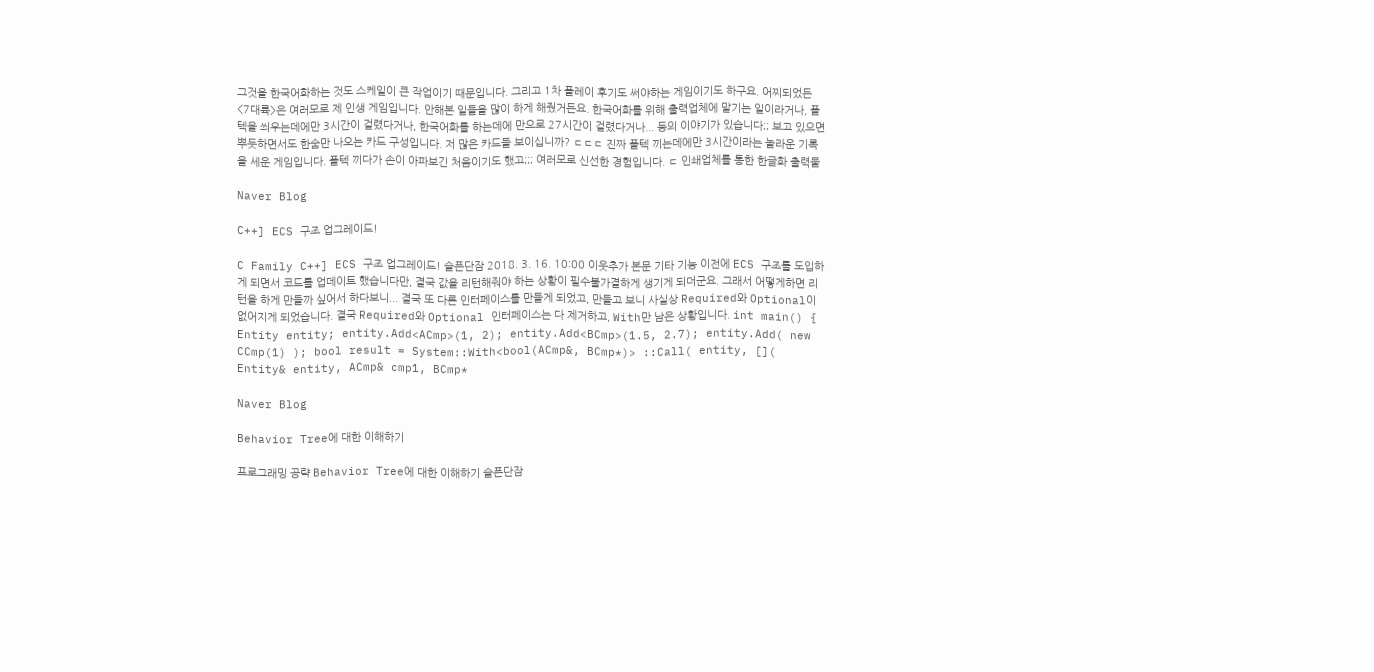그것을 한국어화하는 것도 스케일이 큰 작업이기 때문입니다. 그리고 1차 플레이 후기도 써야하는 게임이기도 하구요. 어찌되었든 <7대륙>은 여러모로 제 인생 게임입니다. 안해본 일들을 많이 하게 해줬거든요. 한국어화를 위해 출력업체에 맡기는 일이라거나, 플텍을 씌우는데에만 3시간이 걸렸다거나, 한국어화를 하는데에 만으로 27시간이 걸렸다거나... 등의 이야기가 있습니다;; 보고 있으면 뿌듯하면서도 한숨만 나오는 카드 구성입니다. 저 많은 카드들 보이십니까? ㄷㄷㄷ 진짜 플텍 끼는데에만 3시간이라는 놀라운 기록을 세운 게임입니다. 플텍 끼다가 손이 아파보긴 처음이기도 했고;;; 여러모로 신선한 경험입니다. ㄷ 인쇄업체를 통한 한글화 출력물

Naver Blog

C++] ECS 구조 업그레이드!

C Family C++] ECS 구조 업그레이드! 슬픈단잠 2018. 3. 16. 10:00 이웃추가 본문 기타 기능 이전에 ECS 구조를 도입하게 되면서 코드를 업데이트 했습니다만, 결국 값을 리턴해줘야 하는 상황이 필수불가결하게 생기게 되더군요. 그래서 어떻게하면 리턴을 하게 만들까 싶어서 하다보니... 결국 또 다른 인터페이스를 만들게 되었고, 만들고 보니 사실상 Required와 Optional이 없어지게 되었습니다. 결국 Required와 Optional 인터페이스는 다 제거하고, With만 남은 상황입니다. int main() { Entity entity; entity.Add<ACmp>(1, 2); entity.Add<BCmp>(1.5, 2.7); entity.Add( new CCmp(1) ); bool result = System::With<bool(ACmp&, BCmp*)> ::Call( entity, []( Entity& entity, ACmp& cmp1, BCmp*

Naver Blog

Behavior Tree에 대한 이해하기

프로그래밍 공략 Behavior Tree에 대한 이해하기 슬픈단잠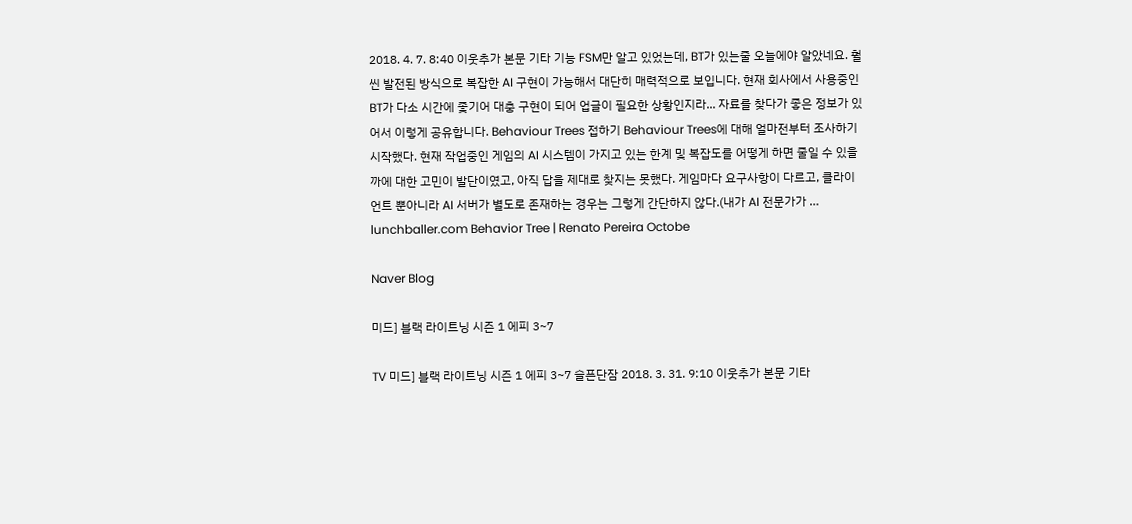2018. 4. 7. 8:40 이웃추가 본문 기타 기능 FSM만 알고 있었는데, BT가 있는줄 오늘에야 알았네요. 훨씬 발전된 방식으로 복잡한 AI 구현이 가능해서 대단히 매력적으로 보입니다. 현재 회사에서 사용중인 BT가 다소 시간에 좇기어 대충 구현이 되어 업글이 필요한 상황인지라... 자료를 찾다가 좋은 정보가 있어서 이렇게 공유합니다. Behaviour Trees 접하기 Behaviour Trees에 대해 얼마전부터 조사하기 시작했다. 현재 작업중인 게임의 AI 시스템이 가지고 있는 한계 및 복잡도를 어떻게 하면 줄일 수 있을까에 대한 고민이 발단이였고, 아직 답을 제대로 찾지는 못했다. 게임마다 요구사항이 다르고, 클라이언트 뿐아니라 AI 서버가 별도로 존재하는 경우는 그렇게 간단하지 않다.(내가 AI 전문가가 … lunchballer.com Behavior Tree | Renato Pereira Octobe

Naver Blog

미드] 블랙 라이트닝 시즌 1 에피 3~7

TV 미드] 블랙 라이트닝 시즌 1 에피 3~7 슬픈단잠 2018. 3. 31. 9:10 이웃추가 본문 기타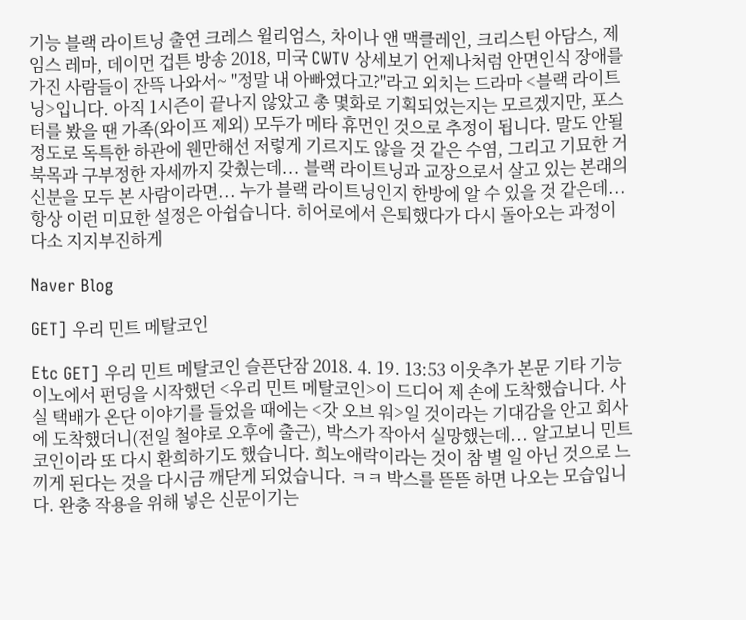기능 블랙 라이트닝 출연 크레스 윌리엄스, 차이나 앤 맥클레인, 크리스틴 아담스, 제임스 레마, 데이먼 겁튼 방송 2018, 미국 CWTV 상세보기 언제나처럼 안면인식 장애를 가진 사람들이 잔뜩 나와서~ "정말 내 아빠였다고?"라고 외치는 드라마 <블랙 라이트닝>입니다. 아직 1시즌이 끝나지 않았고 총 몇화로 기획되었는지는 모르겠지만, 포스터를 봤을 땐 가족(와이프 제외) 모두가 메타 휴먼인 것으로 추정이 됩니다. 말도 안될 정도로 독특한 하관에 웬만해선 저렇게 기르지도 않을 것 같은 수염, 그리고 기묘한 거북목과 구부정한 자세까지 갖췄는데... 블랙 라이트닝과 교장으로서 살고 있는 본래의 신분을 모두 본 사람이라면... 누가 블랙 라이트닝인지 한방에 알 수 있을 것 같은데... 항상 이런 미묘한 설정은 아쉽습니다. 히어로에서 은퇴했다가 다시 돌아오는 과정이 다소 지지부진하게

Naver Blog

GET] 우리 민트 메탈코인

Etc GET] 우리 민트 메탈코인 슬픈단잠 2018. 4. 19. 13:53 이웃추가 본문 기타 기능 이노에서 펀딩을 시작했던 <우리 민트 메탈코인>이 드디어 제 손에 도착했습니다. 사실 택배가 온단 이야기를 들었을 때에는 <갓 오브 워>일 것이라는 기대감을 안고 회사에 도착했더니(전일 철야로 오후에 출근), 박스가 작아서 실망했는데... 알고보니 민트 코인이라 또 다시 환희하기도 했습니다. 희노애락이라는 것이 참 별 일 아닌 것으로 느끼게 된다는 것을 다시금 깨닫게 되었습니다. ㅋㅋ 박스를 뜯뜯 하면 나오는 모습입니다. 완충 작용을 위해 넣은 신문이기는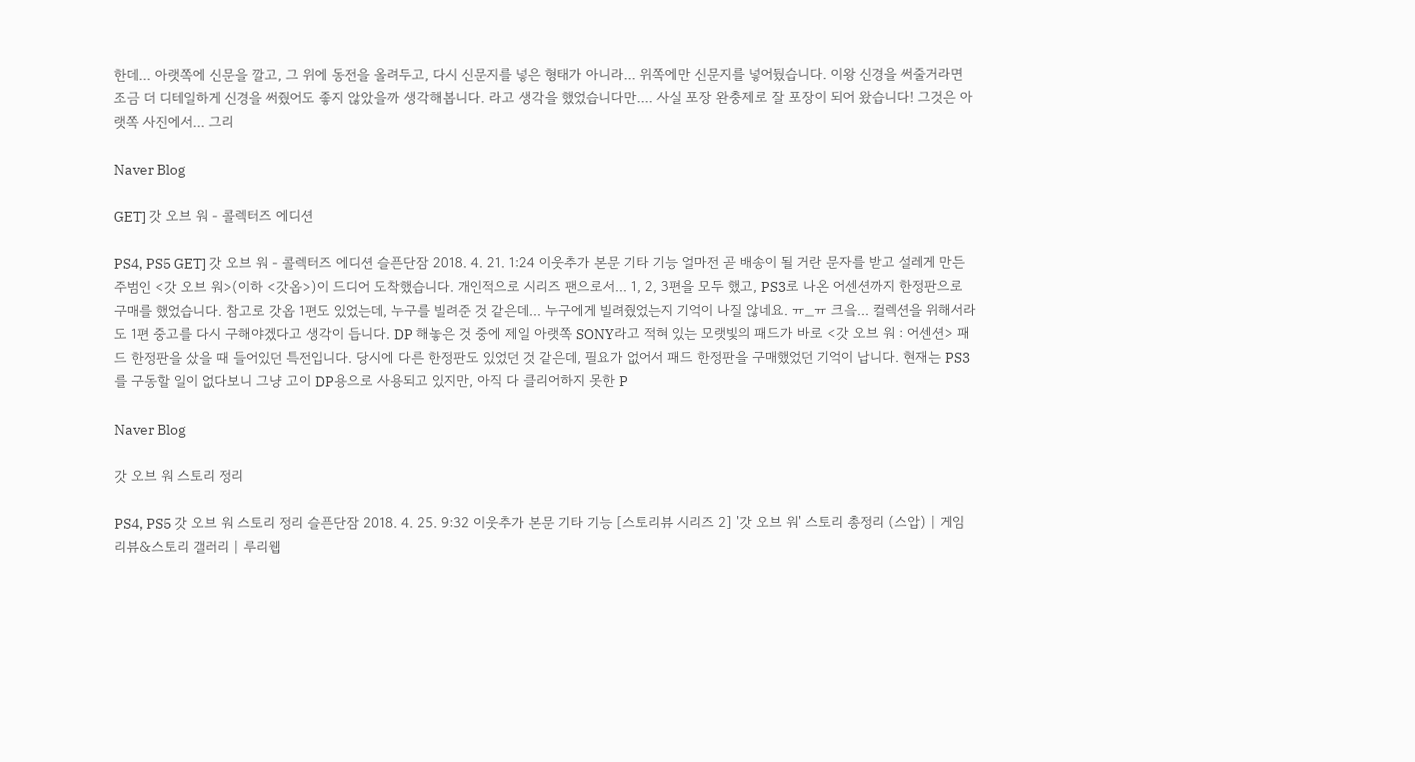한데... 아랫쪽에 신문을 깔고, 그 위에 동전을 올려두고, 다시 신문지를 넣은 형태가 아니라... 위쪽에만 신문지를 넣어뒀습니다. 이왕 신경을 써줄거라면 조금 더 디테일하게 신경을 써줬어도 좋지 않았을까 생각해봅니다. 라고 생각을 했었습니다만.... 사실 포장 완충제로 잘 포장이 되어 왔습니다! 그것은 아랫쪽 사진에서... 그리

Naver Blog

GET] 갓 오브 워 - 콜렉터즈 에디션

PS4, PS5 GET] 갓 오브 워 - 콜렉터즈 에디션 슬픈단잠 2018. 4. 21. 1:24 이웃추가 본문 기타 기능 얼마전 곧 배송이 될 거란 문자를 받고 설레게 만든 주범인 <갓 오브 워>(이하 <갓옵>)이 드디어 도착했습니다. 개인적으로 시리즈 팬으로서... 1, 2, 3편을 모두 했고, PS3로 나온 어센션까지 한정판으로 구매를 했었습니다. 참고로 갓옵 1편도 있었는데, 누구를 빌려준 것 같은데... 누구에게 빌려줬었는지 기억이 나질 않네요. ㅠ_ㅠ 크읔... 컬렉션을 위해서라도 1편 중고를 다시 구해야겠다고 생각이 듭니다. DP 해놓은 것 중에 제일 아랫쪽 SONY라고 적혀 있는 모랫빛의 패드가 바로 <갓 오브 워 : 어센션> 패드 한정판을 샀을 때 들어있던 특전입니다. 당시에 다른 한정판도 있었던 것 같은데, 필요가 없어서 패드 한정판을 구매했었던 기억이 납니다. 현재는 PS3를 구동할 일이 없다보니 그냥 고이 DP용으로 사용되고 있지만, 아직 다 클리어하지 못한 P

Naver Blog

갓 오브 워 스토리 정리

PS4, PS5 갓 오브 워 스토리 정리 슬픈단잠 2018. 4. 25. 9:32 이웃추가 본문 기타 기능 [스토리뷰 시리즈 2] '갓 오브 워' 스토리 총정리 (스압) | 게임 리뷰&스토리 갤러리 | 루리웹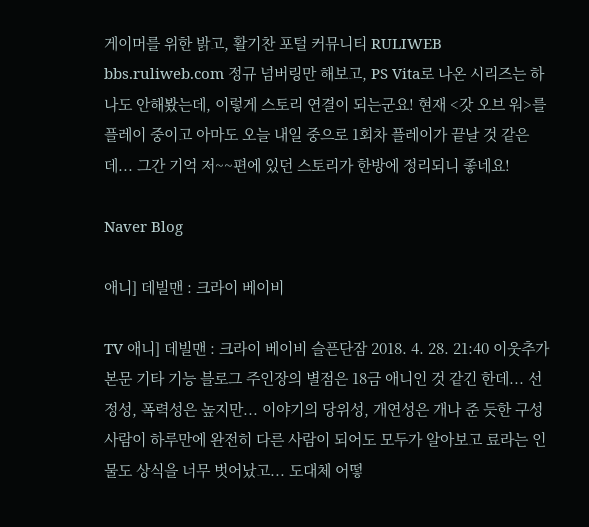게이머를 위한 밝고, 활기찬 포털 커뮤니티 RULIWEB bbs.ruliweb.com 정규 넘버링만 해보고, PS Vita로 나온 시리즈는 하나도 안해봤는데, 이렇게 스토리 연결이 되는군요! 현재 <갓 오브 워>를 플레이 중이고 아마도 오늘 내일 중으로 1회차 플레이가 끝날 것 같은데... 그간 기억 저~~편에 있던 스토리가 한방에 정리되니 좋네요!

Naver Blog

애니] 데빌맨 : 크라이 베이비

TV 애니] 데빌맨 : 크라이 베이비 슬픈단잠 2018. 4. 28. 21:40 이웃추가 본문 기타 기능 블로그 주인장의 별점은 18금 애니인 것 같긴 한데... 선정성, 폭력성은 높지만... 이야기의 당위성, 개연성은 개나 준 듯한 구성 사람이 하루만에 완전히 다른 사람이 되어도 모두가 알아보고 료라는 인물도 상식을 너무 벗어났고... 도대체 어떻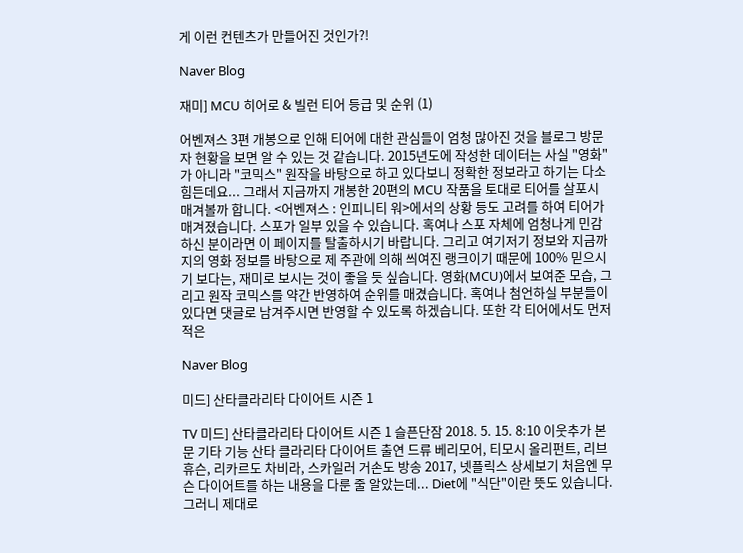게 이런 컨텐츠가 만들어진 것인가?!

Naver Blog

재미] MCU 히어로 & 빌런 티어 등급 및 순위 (1)

어벤져스 3편 개봉으로 인해 티어에 대한 관심들이 엄청 많아진 것을 블로그 방문자 현황을 보면 알 수 있는 것 같습니다. 2015년도에 작성한 데이터는 사실 "영화"가 아니라 "코믹스" 원작을 바탕으로 하고 있다보니 정확한 정보라고 하기는 다소 힘든데요... 그래서 지금까지 개봉한 20편의 MCU 작품을 토대로 티어를 살포시 매겨볼까 합니다. <어벤져스 : 인피니티 워>에서의 상황 등도 고려를 하여 티어가 매겨졌습니다. 스포가 일부 있을 수 있습니다. 혹여나 스포 자체에 엄청나게 민감하신 분이라면 이 페이지를 탈출하시기 바랍니다. 그리고 여기저기 정보와 지금까지의 영화 정보를 바탕으로 제 주관에 의해 씌여진 랭크이기 때문에 100% 믿으시기 보다는, 재미로 보시는 것이 좋을 듯 싶습니다. 영화(MCU)에서 보여준 모습, 그리고 원작 코믹스를 약간 반영하여 순위를 매겼습니다. 혹여나 첨언하실 부분들이 있다면 댓글로 남겨주시면 반영할 수 있도록 하겠습니다. 또한 각 티어에서도 먼저 적은

Naver Blog

미드] 산타클라리타 다이어트 시즌 1

TV 미드] 산타클라리타 다이어트 시즌 1 슬픈단잠 2018. 5. 15. 8:10 이웃추가 본문 기타 기능 산타 클라리타 다이어트 출연 드류 베리모어, 티모시 올리펀트, 리브 휴슨, 리카르도 차비라, 스카일러 거손도 방송 2017, 넷플릭스 상세보기 처음엔 무슨 다이어트를 하는 내용을 다룬 줄 알았는데... Diet에 "식단"이란 뜻도 있습니다. 그러니 제대로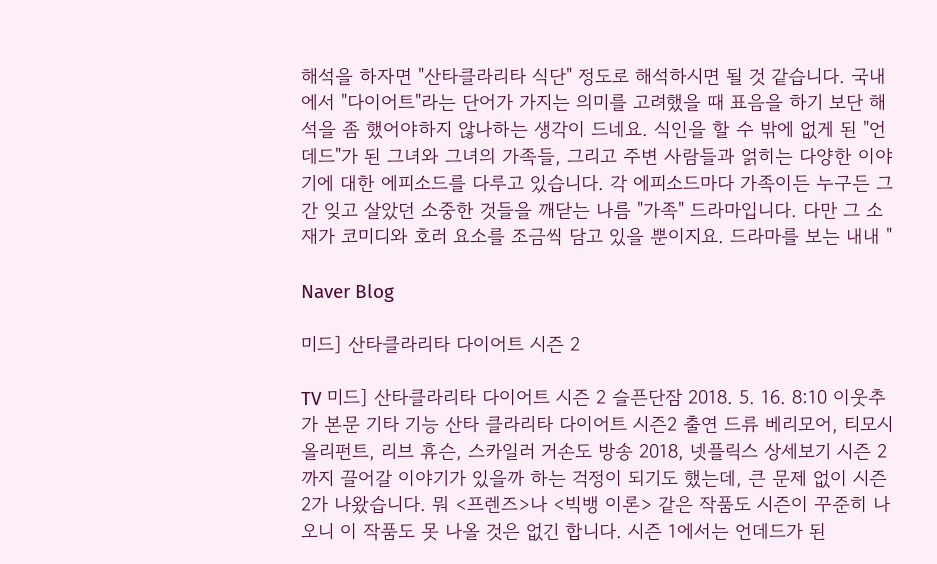해석을 하자면 "산타클라리타 식단" 정도로 해석하시면 될 것 같습니다. 국내에서 "다이어트"라는 단어가 가지는 의미를 고려했을 때 표음을 하기 보단 해석을 좀 했어야하지 않나하는 생각이 드네요. 식인을 할 수 밖에 없게 된 "언데드"가 된 그녀와 그녀의 가족들, 그리고 주변 사람들과 얽히는 다양한 이야기에 대한 에피소드를 다루고 있습니다. 각 에피소드마다 가족이든 누구든 그간 잊고 살았던 소중한 것들을 깨닫는 나름 "가족" 드라마입니다. 다만 그 소재가 코미디와 호러 요소를 조금씩 담고 있을 뿐이지요. 드라마를 보는 내내 "

Naver Blog

미드] 산타클라리타 다이어트 시즌 2

TV 미드] 산타클라리타 다이어트 시즌 2 슬픈단잠 2018. 5. 16. 8:10 이웃추가 본문 기타 기능 산타 클라리타 다이어트 시즌2 출연 드류 베리모어, 티모시 올리펀트, 리브 휴슨, 스카일러 거손도 방송 2018, 넷플릭스 상세보기 시즌 2까지 끌어갈 이야기가 있을까 하는 걱정이 되기도 했는데, 큰 문제 없이 시즌 2가 나왔습니다. 뭐 <프렌즈>나 <빅뱅 이론> 같은 작품도 시즌이 꾸준히 나오니 이 작품도 못 나올 것은 없긴 합니다. 시즌 1에서는 언데드가 된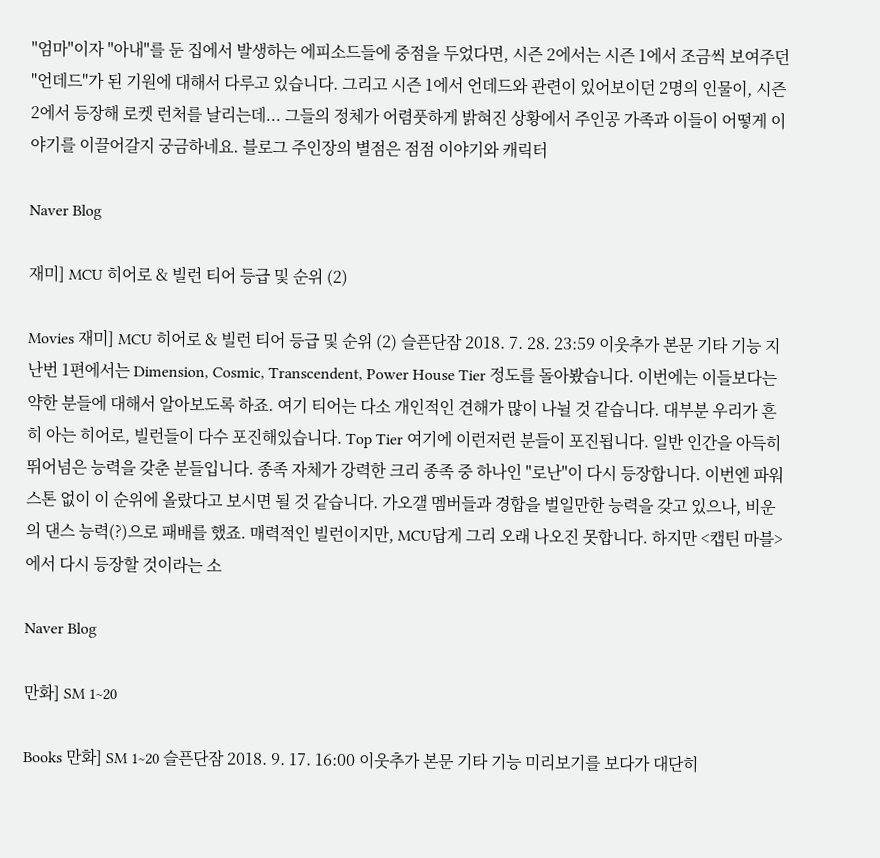"엄마"이자 "아내"를 둔 집에서 발생하는 에피소드들에 중점을 두었다면, 시즌 2에서는 시즌 1에서 조금씩 보여주던 "언데드"가 된 기원에 대해서 다루고 있습니다. 그리고 시즌 1에서 언데드와 관련이 있어보이던 2명의 인물이, 시즌 2에서 등장해 로켓 런처를 날리는데... 그들의 정체가 어렴풋하게 밝혀진 상황에서 주인공 가족과 이들이 어떻게 이야기를 이끌어갈지 궁금하네요. 블로그 주인장의 별점은 점점 이야기와 캐릭터

Naver Blog

재미] MCU 히어로 & 빌런 티어 등급 및 순위 (2)

Movies 재미] MCU 히어로 & 빌런 티어 등급 및 순위 (2) 슬픈단잠 2018. 7. 28. 23:59 이웃추가 본문 기타 기능 지난번 1편에서는 Dimension, Cosmic, Transcendent, Power House Tier 정도를 돌아봤습니다. 이번에는 이들보다는 약한 분들에 대해서 알아보도록 하죠. 여기 티어는 다소 개인적인 견해가 많이 나뉠 것 같습니다. 대부분 우리가 흔히 아는 히어로, 빌런들이 다수 포진해있습니다. Top Tier 여기에 이런저런 분들이 포진됩니다. 일반 인간을 아득히 뛰어넘은 능력을 갖춘 분들입니다. 종족 자체가 강력한 크리 종족 중 하나인 "로난"이 다시 등장합니다. 이번엔 파워 스톤 없이 이 순위에 올랐다고 보시면 될 것 같습니다. 가오갤 멤버들과 경합을 벌일만한 능력을 갖고 있으나, 비운의 댄스 능력(?)으로 패배를 했죠. 매력적인 빌런이지만, MCU답게 그리 오래 나오진 못합니다. 하지만 <캡틴 마블>에서 다시 등장할 것이라는 소

Naver Blog

만화] SM 1~20

Books 만화] SM 1~20 슬픈단잠 2018. 9. 17. 16:00 이웃추가 본문 기타 기능 미리보기를 보다가 대단히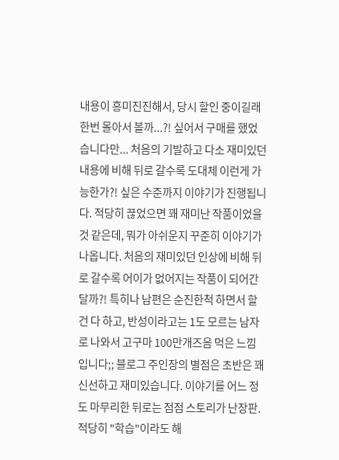내용이 흥미진진해서, 당시 할인 중이길래 한번 몰아서 볼까...?! 싶어서 구매를 했었습니다만... 처음의 기발하고 다소 재미있던 내용에 비해 뒤로 갈수록 도대체 이런게 가능한가?! 싶은 수준까지 이야기가 진행됩니다. 적당히 끊었으면 꽤 재미난 작품이었을 것 같은데, 뭐가 아쉬운지 꾸준히 이야기가 나옵니다. 처음의 재미있던 인상에 비해 뒤로 갈수록 어이가 없어지는 작품이 되어간달까?! 특히나 남편은 순진한척 하면서 할건 다 하고, 반성이라고는 1도 모르는 남자로 나와서 고구마 100만개즈음 먹은 느낌입니다;; 블로그 주인장의 별점은 초반은 꽤 신선하고 재미있습니다. 이야기를 어느 정도 마무리한 뒤로는 점점 스토리가 난장판. 적당히 "학습"이라도 해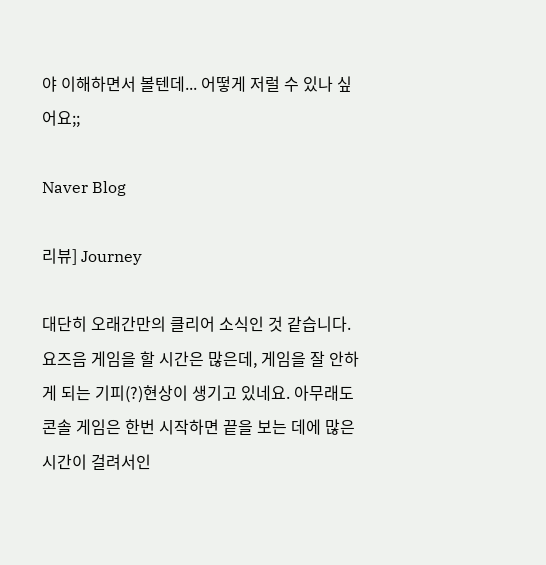야 이해하면서 볼텐데... 어떻게 저럴 수 있나 싶어요;;

Naver Blog

리뷰] Journey

대단히 오래간만의 클리어 소식인 것 같습니다. 요즈음 게임을 할 시간은 많은데, 게임을 잘 안하게 되는 기피(?)현상이 생기고 있네요. 아무래도 콘솔 게임은 한번 시작하면 끝을 보는 데에 많은 시간이 걸려서인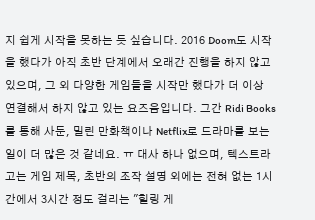지 쉽게 시작을 못하는 듯 싶습니다. 2016 Doom도 시작을 했다가 아직 초반 단계에서 오래간 진행을 하지 않고 있으며, 그 외 다양한 게임들을 시작만 했다가 더 이상 연결해서 하지 않고 있는 요즈음입니다. 그간 Ridi Books를 통해 사둔, 밀린 만화책이나 Netflix로 드라마를 보는 일이 더 많은 것 같네요. ㅠ 대사 하나 없으며, 텍스트라고는 게임 제목, 초반의 조작 설명 외에는 전혀 없는 1시간에서 3시간 정도 걸리는 "힐링 게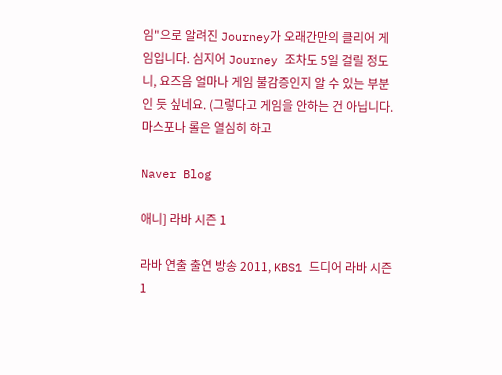임"으로 알려진 Journey가 오래간만의 클리어 게임입니다. 심지어 Journey 조차도 5일 걸릴 정도니, 요즈음 얼마나 게임 불감증인지 알 수 있는 부분인 듯 싶네요. (그렇다고 게임을 안하는 건 아닙니다. 마스포나 롤은 열심히 하고

Naver Blog

애니] 라바 시즌 1

라바 연출 출연 방송 2011, KBS1 드디어 라바 시즌 1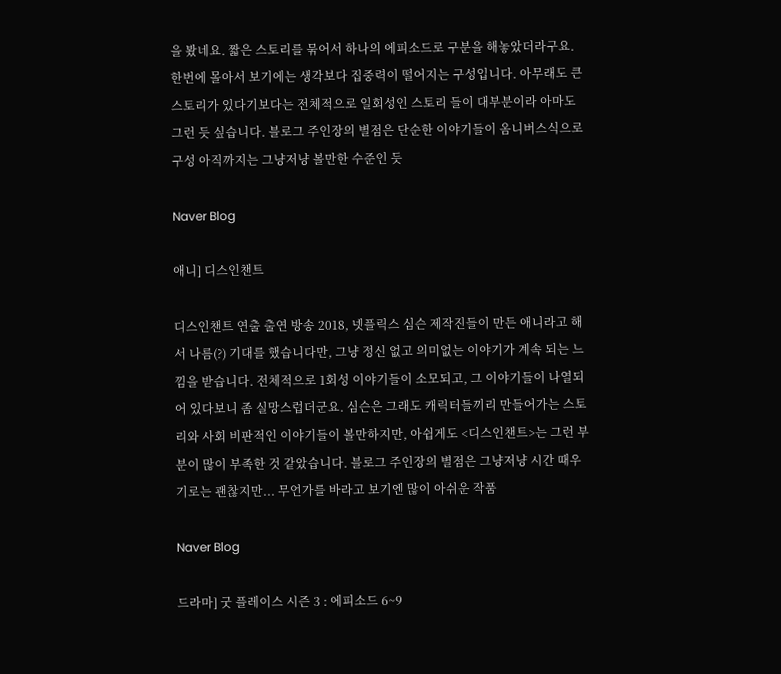을 봤네요. 짧은 스토리를 묶어서 하나의 에피소드로 구분을 해놓았더라구요. 한번에 몰아서 보기에는 생각보다 집중력이 떨어지는 구성입니다. 아무래도 큰 스토리가 있다기보다는 전체적으로 일회성인 스토리 들이 대부분이라 아마도 그런 듯 싶습니다. 블로그 주인장의 별점은 단순한 이야기들이 옴니버스식으로 구성 아직까지는 그냥저냥 볼만한 수준인 듯

Naver Blog

애니] 디스인챈트

디스인챈트 연출 출연 방송 2018, 넷플릭스 심슨 제작진들이 만든 애니라고 해서 나름(?) 기대를 했습니다만, 그냥 정신 없고 의미없는 이야기가 계속 되는 느낌을 받습니다. 전체적으로 1회성 이야기들이 소모되고, 그 이야기들이 나열되어 있다보니 좀 실망스럽더군요. 심슨은 그래도 캐릭터들끼리 만들어가는 스토리와 사회 비판적인 이야기들이 볼만하지만, 아쉽게도 <디스인챈트>는 그런 부분이 많이 부족한 것 같았습니다. 블로그 주인장의 별점은 그냥저냥 시간 때우기로는 괜찮지만... 무언가를 바라고 보기엔 많이 아쉬운 작품

Naver Blog

드라마] 굿 플레이스 시즌 3 : 에피소드 6~9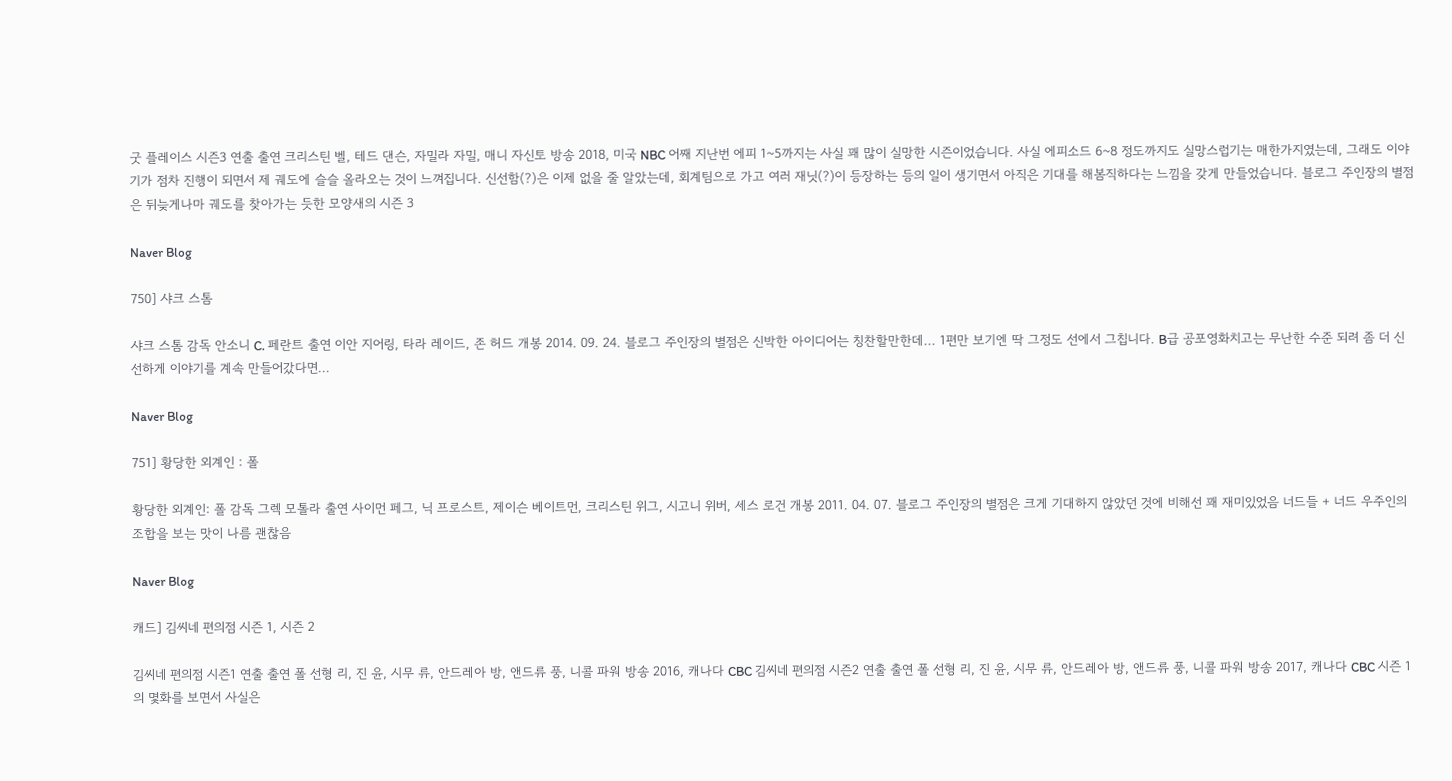굿 플레이스 시즌3 연출 출연 크리스틴 벨, 테드 댄슨, 자밀라 자밀, 매니 자신토 방송 2018, 미국 NBC 어째 지난번 에피 1~5까지는 사실 꽤 많이 실망한 시즌이었습니다. 사실 에피소드 6~8 정도까지도 실망스럽기는 매한가지였는데, 그래도 이야기가 점차 진행이 되면서 제 궤도에 슬슬 올라오는 것이 느껴집니다. 신선함(?)은 이제 없을 줄 알았는데, 회계팀으로 가고 여러 재닛(?)이 등장하는 등의 일이 생기면서 아직은 기대를 해봄직하다는 느낌을 갖게 만들었습니다. 블로그 주인장의 별점은 뒤늦게나마 궤도를 찾아가는 듯한 모양새의 시즌 3

Naver Blog

750] 샤크 스톰

샤크 스톰 감독 안소니 C. 페란트 출연 이안 지어링, 타라 레이드, 존 허드 개봉 2014. 09. 24. 블로그 주인장의 별점은 신박한 아이디어는 칭찬할만한데... 1편만 보기엔 딱 그정도 선에서 그칩니다. B급 공포영화치고는 무난한 수준 되려 좀 더 신선하게 이야기를 계속 만들어갔다면...

Naver Blog

751] 황당한 외계인 : 폴

황당한 외계인: 폴 감독 그렉 모톨라 출연 사이먼 페그, 닉 프로스트, 제이슨 베이트먼, 크리스틴 위그, 시고니 위버, 세스 로건 개봉 2011. 04. 07. 블로그 주인장의 별점은 크게 기대하지 않았던 것에 비해선 꽤 재미있었음 너드들 + 너드 우주인의 조합을 보는 맛이 나름 괜찮음

Naver Blog

캐드] 김씨네 편의점 시즌 1, 시즌 2

김씨네 편의점 시즌1 연출 출연 폴 선형 리, 진 윤, 시무 류, 안드레아 방, 앤드류 풍, 니콜 파워 방송 2016, 캐나다 CBC 김씨네 편의점 시즌2 연출 출연 폴 선형 리, 진 윤, 시무 류, 안드레아 방, 앤드류 풍, 니콜 파워 방송 2017, 캐나다 CBC 시즌 1의 몇화를 보면서 사실은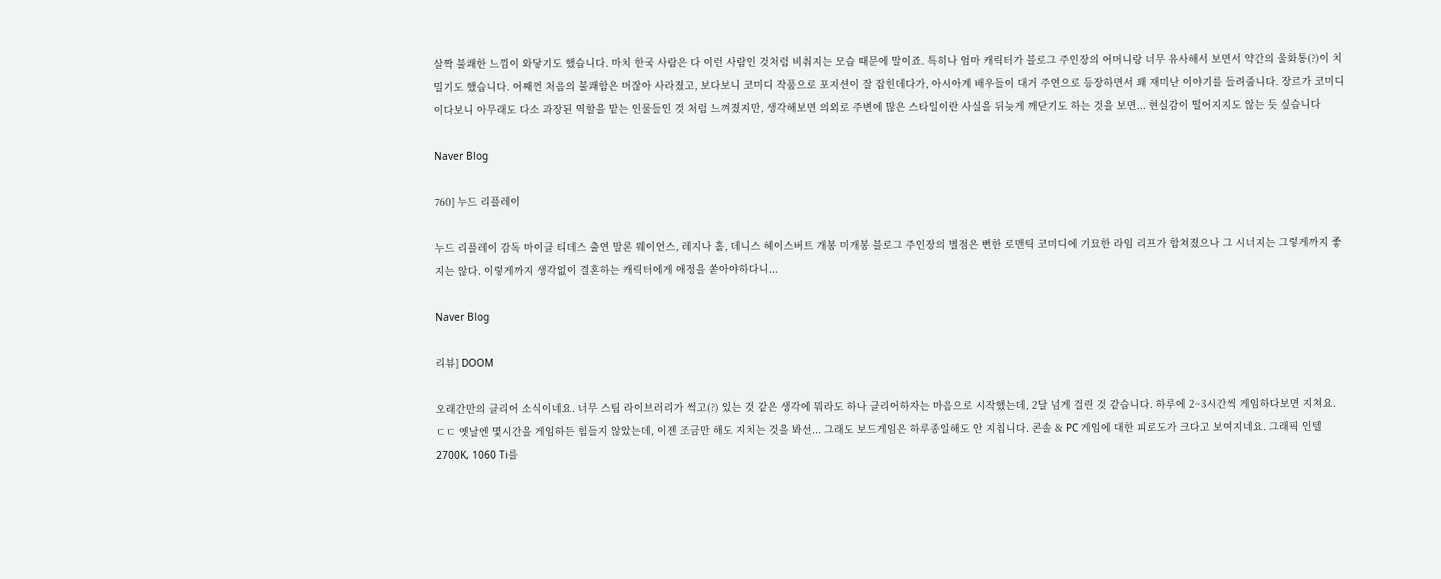살짝 불쾌한 느낌이 와닿기도 했습니다. 마치 한국 사람은 다 이런 사람인 것처럼 비춰지는 모습 때문에 말이죠. 특히나 엄마 캐릭터가 블로그 주인장의 어머니랑 너무 유사해서 보면서 약간의 울화통(?)이 치밀기도 했습니다. 어째껀 처음의 불쾌함은 머잖아 사라졌고, 보다보니 코미디 작품으로 포지션이 잘 잡힌데다가, 아시아계 배우들이 대거 주연으로 등장하면서 꽤 재미난 이야기를 들려줍니다. 장르가 코미디이다보니 아무래도 다소 과장된 역할을 맡는 인물들인 것 처럼 느껴졌지만, 생각해보면 의외로 주변에 많은 스타일이란 사실을 뒤늦게 깨닫기도 하는 것을 보면... 현실감이 떨어지지도 않는 듯 싶습니다

Naver Blog

760] 누드 리플레이

누드 리플레이 감독 마이클 티데스 출연 말론 웨이언스, 레지나 홀, 데니스 헤이스버트 개봉 미개봉 블로그 주인장의 별점은 뻔한 로맨틱 코미디에 기묘한 라임 리프가 합쳐졌으나 그 시너지는 그렇게까지 좋지는 않다. 이렇게까지 생각없이 결혼하는 캐릭터에게 애정을 쏟아야하다니...

Naver Blog

리뷰] DOOM

오래간만의 클리어 소식이네요. 너무 스팀 라이브러리가 썩고(?) 있는 것 같은 생각에 뭐라도 하나 클리어하자는 마음으로 시작했는데, 2달 넘게 걸린 것 같습니다. 하루에 2~3시간씩 게임하다보면 지쳐요. ㄷㄷ 옛날엔 몇시간을 게임하든 힘들지 않았는데, 이젠 조금만 해도 지치는 것을 봐선... 그래도 보드게임은 하루종일해도 안 지칩니다. 콘솔 & PC 게임에 대한 피로도가 크다고 보여지네요. 그래픽 인텔 2700K, 1060 Ti를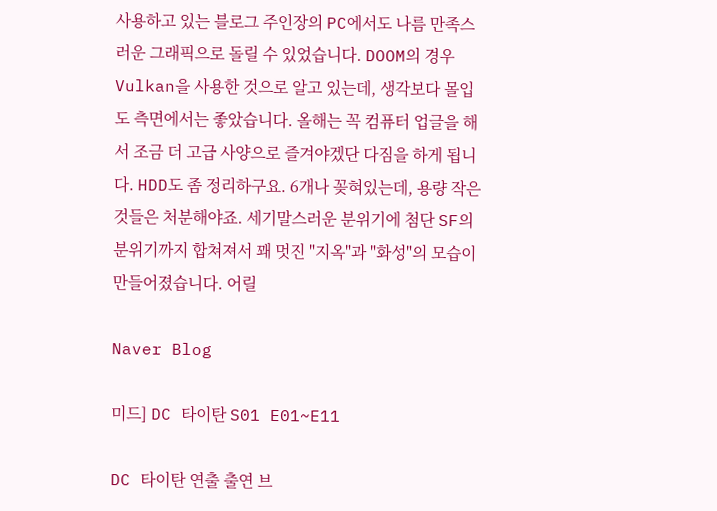사용하고 있는 블로그 주인장의 PC에서도 나름 만족스러운 그래픽으로 돌릴 수 있었습니다. DOOM의 경우 Vulkan을 사용한 것으로 알고 있는데, 생각보다 몰입도 측면에서는 좋았습니다. 올해는 꼭 컴퓨터 업글을 해서 조금 더 고급 사양으로 즐겨야겠단 다짐을 하게 됩니다. HDD도 좀 정리하구요. 6개나 꽂혀있는데, 용량 작은 것들은 처분해야죠. 세기말스러운 분위기에 첨단 SF의 분위기까지 합쳐져서 꽤 멋진 "지옥"과 "화성"의 모습이 만들어졌습니다. 어릴

Naver Blog

미드] DC 타이탄 S01 E01~E11

DC 타이탄 연출 출연 브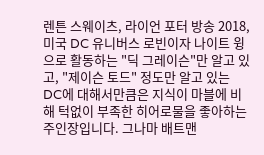렌튼 스웨이츠, 라이언 포터 방송 2018, 미국 DC 유니버스 로빈이자 나이트 윙으로 활동하는 "딕 그레이슨"만 알고 있고, "제이슨 토드" 정도만 알고 있는 DC에 대해서만큼은 지식이 마블에 비해 턱없이 부족한 히어로물을 좋아하는 주인장입니다. 그나마 배트맨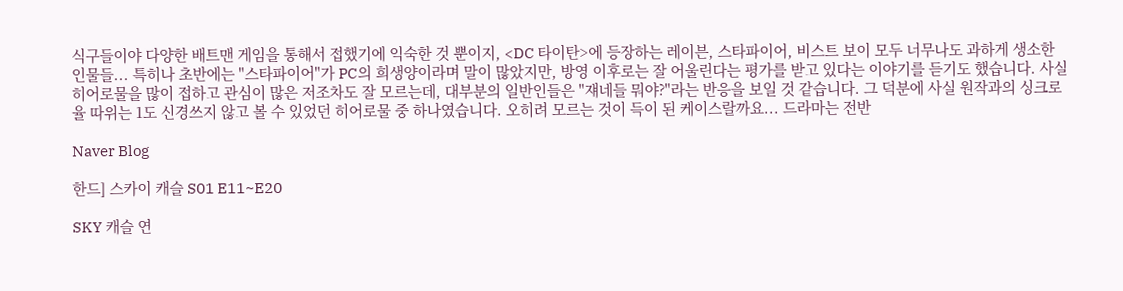식구들이야 다양한 배트맨 게임을 통해서 접했기에 익숙한 것 뿐이지, <DC 타이탄>에 등장하는 레이븐, 스타파이어, 비스트 보이 모두 너무나도 과하게 생소한 인물들... 특히나 초반에는 "스타파이어"가 PC의 희생양이라며 말이 많았지만, 방영 이후로는 잘 어울린다는 평가를 받고 있다는 이야기를 듣기도 했습니다. 사실 히어로물을 많이 접하고 관심이 많은 저조차도 잘 모르는데, 대부분의 일반인들은 "쟤네들 뭐야?"라는 반응을 보일 것 같습니다. 그 덕분에 사실 원작과의 싱크로율 따위는 1도 신경쓰지 않고 볼 수 있었던 히어로물 중 하나였습니다. 오히려 모르는 것이 득이 된 케이스랄까요... 드라마는 전반

Naver Blog

한드] 스카이 캐슬 S01 E11~E20

SKY 캐슬 연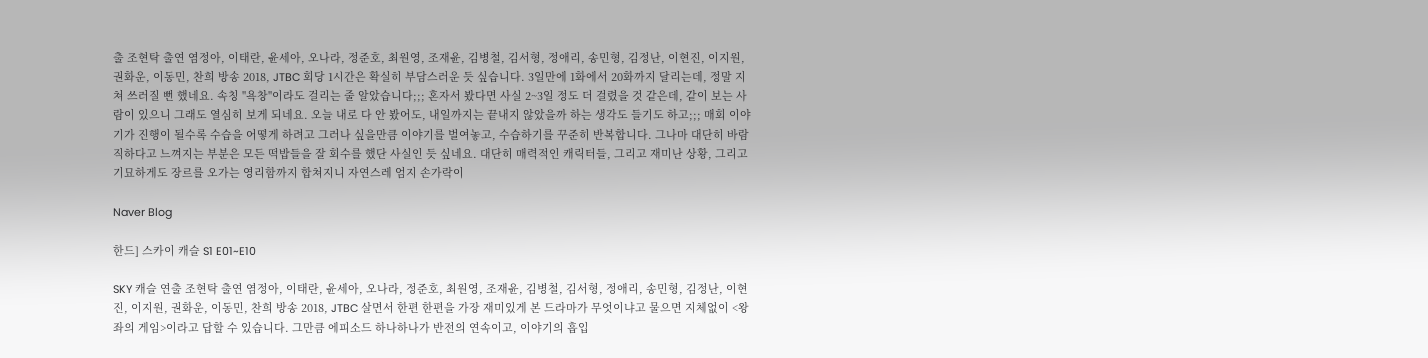출 조현탁 출연 염정아, 이태란, 윤세아, 오나라, 정준호, 최원영, 조재윤, 김병철, 김서형, 정애리, 송민형, 김정난, 이현진, 이지원, 권화운, 이동민, 찬희 방송 2018, JTBC 회당 1시간은 확실히 부담스러운 듯 싶습니다. 3일만에 1화에서 20화까지 달리는데, 정말 지쳐 쓰러질 뻔 했네요. 속칭 "욕창"이라도 걸리는 줄 알았습니다;;; 혼자서 봤다면 사실 2~3일 정도 더 걸렸을 것 같은데, 같이 보는 사람이 있으니 그래도 열심히 보게 되네요. 오늘 내로 다 안 봤어도, 내일까지는 끝내지 않았을까 하는 생각도 들기도 하고;;; 매회 이야기가 진행이 될수록 수습을 어떻게 하려고 그러나 싶을만큼 이야기를 벌여놓고, 수습하기를 꾸준히 반복합니다. 그나마 대단히 바람직하다고 느껴지는 부분은 모든 떡밥들을 잘 회수를 했단 사실인 듯 싶네요. 대단히 매력적인 캐릭터들, 그리고 재미난 상황, 그리고 기묘하게도 장르를 오가는 영리함까지 합쳐지니 자연스레 엄지 손가락이

Naver Blog

한드] 스카이 캐슬 S1 E01~E10

SKY 캐슬 연출 조현탁 출연 염정아, 이태란, 윤세아, 오나라, 정준호, 최원영, 조재윤, 김병철, 김서형, 정애리, 송민형, 김정난, 이현진, 이지원, 권화운, 이동민, 찬희 방송 2018, JTBC 살면서 한편 한편을 가장 재미있게 본 드라마가 무엇이냐고 물으면 지체없이 <왕좌의 게임>이라고 답할 수 있습니다. 그만큼 에피소드 하나하나가 반전의 연속이고, 이야기의 흡입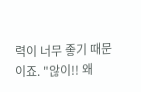력이 너무 좋기 때문이죠. "않이!! 왜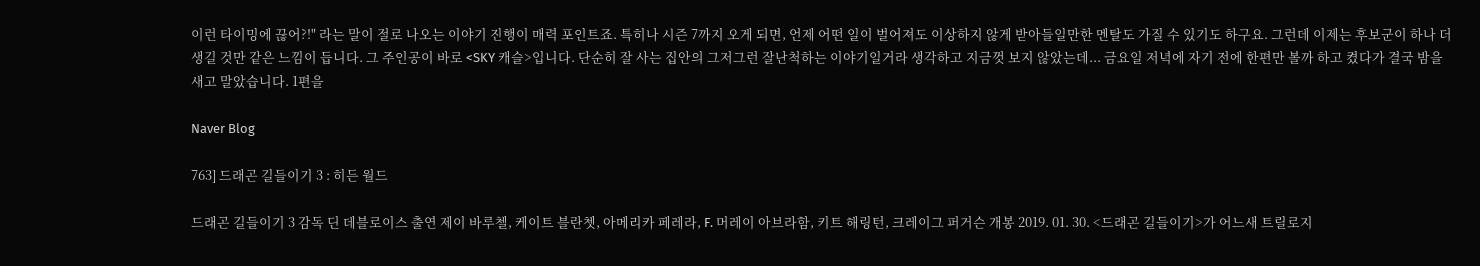이런 타이밍에 끊어?!" 라는 말이 절로 나오는 이야기 진행이 매력 포인트죠. 특히나 시즌 7까지 오게 되면, 언제 어떤 일이 벌어져도 이상하지 않게 받아들일만한 멘탈도 가질 수 있기도 하구요. 그런데 이제는 후보군이 하나 더 생길 것만 같은 느낌이 듭니다. 그 주인공이 바로 <SKY 캐슬>입니다. 단순히 잘 사는 집안의 그저그런 잘난척하는 이야기일거라 생각하고 지금껏 보지 않았는데... 금요일 저녁에 자기 전에 한편만 볼까 하고 켰다가 결국 밤을 새고 말았습니다. 1편을

Naver Blog

763] 드래곤 길들이기 3 : 히든 월드

드래곤 길들이기 3 감독 딘 데블로이스 출연 제이 바루첼, 케이트 블란쳇, 아메리카 페레라, F. 머레이 아브라함, 키트 해링턴, 크레이그 퍼거슨 개봉 2019. 01. 30. <드래곤 길들이기>가 어느새 트릴로지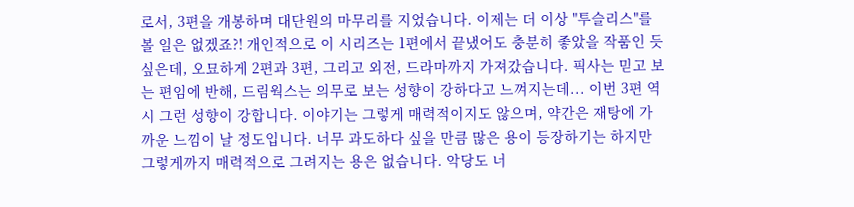로서, 3편을 개봉하며 대단원의 마무리를 지었습니다. 이제는 더 이상 "투슬리스"를 볼 일은 없겠죠?! 개인적으로 이 시리즈는 1편에서 끝냈어도 충분히 좋았을 작품인 듯 싶은데, 오묘하게 2편과 3편, 그리고 외전, 드라마까지 가져갔습니다. 픽사는 믿고 보는 편임에 반해, 드림웍스는 의무로 보는 성향이 강하다고 느껴지는데... 이번 3편 역시 그런 성향이 강합니다. 이야기는 그렇게 매력적이지도 않으며, 약간은 재탕에 가까운 느낌이 날 정도입니다. 너무 과도하다 싶을 만큼 많은 용이 등장하기는 하지만 그렇게까지 매력적으로 그려지는 용은 없습니다. 악당도 너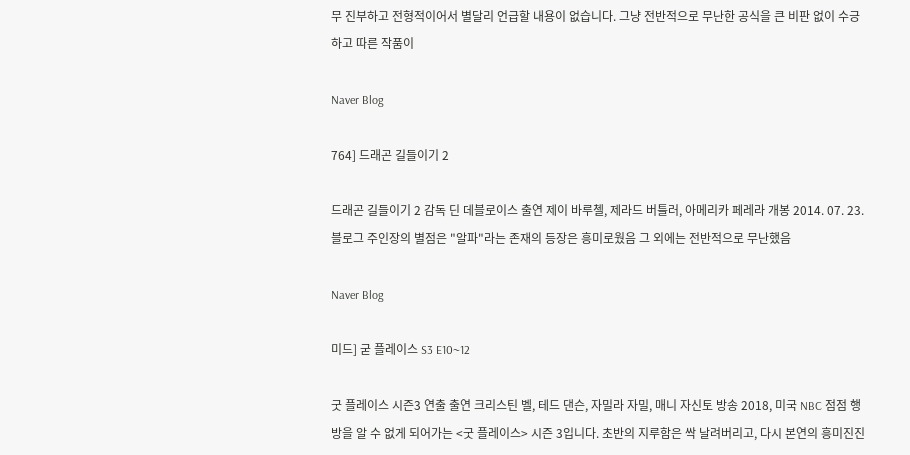무 진부하고 전형적이어서 별달리 언급할 내용이 없습니다. 그냥 전반적으로 무난한 공식을 큰 비판 없이 수긍하고 따른 작품이

Naver Blog

764] 드래곤 길들이기 2

드래곤 길들이기 2 감독 딘 데블로이스 출연 제이 바루첼, 제라드 버틀러, 아메리카 페레라 개봉 2014. 07. 23. 블로그 주인장의 별점은 "알파"라는 존재의 등장은 흥미로웠음 그 외에는 전반적으로 무난했음

Naver Blog

미드] 굳 플레이스 S3 E10~12

굿 플레이스 시즌3 연출 출연 크리스틴 벨, 테드 댄슨, 자밀라 자밀, 매니 자신토 방송 2018, 미국 NBC 점점 행방을 알 수 없게 되어가는 <굿 플레이스> 시즌 3입니다. 초반의 지루함은 싹 날려버리고, 다시 본연의 흥미진진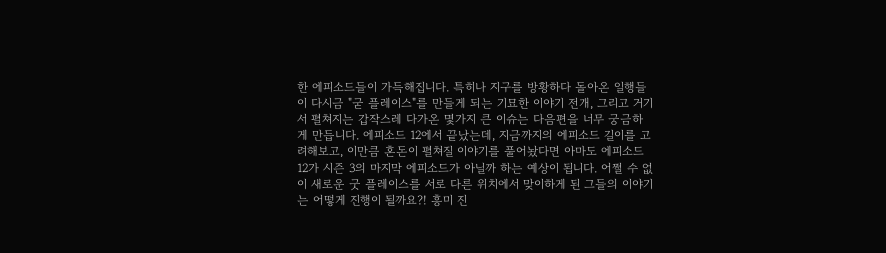한 에피소드들이 가득해집니다. 특히나 지구를 방황하다 돌아온 일행들이 다시금 "굳 플레이스"를 만들게 되는 기묘한 이야기 전개, 그리고 거기서 펼쳐지는 갑작스레 다가온 몇가지 큰 이슈는 다음편을 너무 궁금하게 만듭니다. 에피소드 12에서 끝났는데, 지금까지의 에피소드 길이를 고려해보고, 이만큼 혼돈이 펼쳐질 이야기를 풀어놨다면 아마도 에피소드 12가 시즌 3의 마지막 에피소드가 아닐까 하는 예상이 됩니다. 어쩔 수 없이 새로운 굿 플레이스를 서로 다른 위치에서 맞이하게 된 그들의 이야기는 어떻게 진행이 될까요?! 흥미 진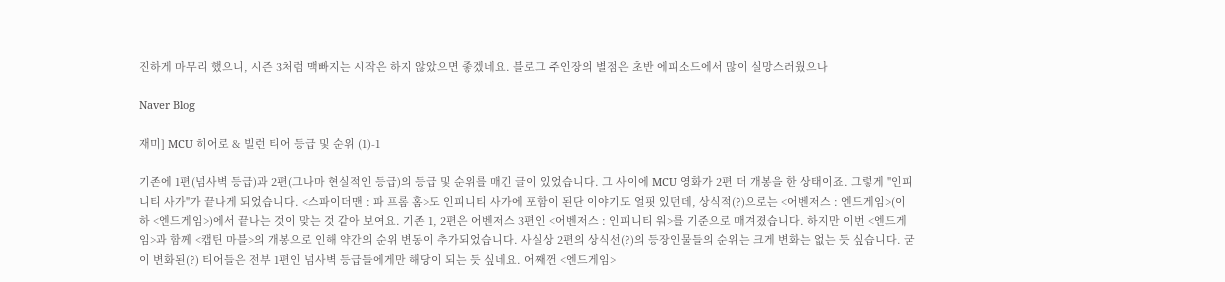진하게 마무리 했으니, 시즌 3처럼 맥빠지는 시작은 하지 않았으면 좋겠네요. 블로그 주인장의 별점은 초반 에피소드에서 많이 실망스러웠으나

Naver Blog

재미] MCU 히어로 & 빌런 티어 등급 및 순위 (1)-1

기존에 1편(넘사벽 등급)과 2편(그나마 현실적인 등급)의 등급 및 순위를 매긴 글이 있었습니다. 그 사이에 MCU 영화가 2편 더 개봉을 한 상태이죠. 그렇게 "인피니티 사가"가 끝나게 되었습니다. <스파이더맨 : 파 프롬 홈>도 인피니티 사가에 포함이 된단 이야기도 얼핏 있던데, 상식적(?)으로는 <어벤저스 : 엔드게임>(이하 <엔드게임>)에서 끝나는 것이 맞는 것 같아 보여요. 기존 1, 2편은 어벤저스 3편인 <어벤저스 : 인피니티 워>를 기준으로 매겨졌습니다. 하지만 이번 <엔드게임>과 함께 <캡틴 마블>의 개봉으로 인해 약간의 순위 변동이 추가되었습니다. 사실상 2편의 상식선(?)의 등장인물들의 순위는 크게 변화는 없는 듯 싶습니다. 굳이 변화된(?) 티어들은 전부 1편인 넘사벽 등급들에게만 해당이 되는 듯 싶네요. 어째껀 <엔드게임>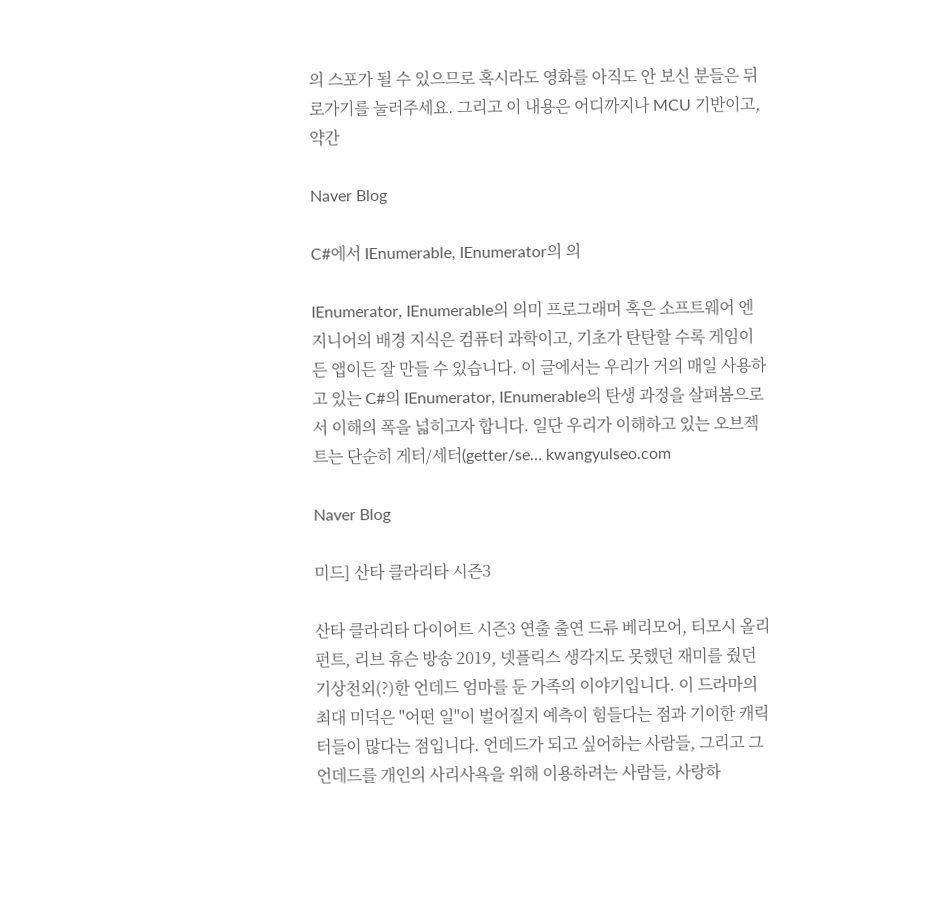의 스포가 될 수 있으므로 혹시라도 영화를 아직도 안 보신 분들은 뒤로가기를 눌러주세요. 그리고 이 내용은 어디까지나 MCU 기반이고, 약간

Naver Blog

C#에서 IEnumerable, IEnumerator의 의

IEnumerator, IEnumerable의 의미 프로그래머 혹은 소프트웨어 엔지니어의 배경 지식은 컴퓨터 과학이고, 기초가 탄탄할 수록 게임이든 앱이든 잘 만들 수 있습니다. 이 글에서는 우리가 거의 매일 사용하고 있는 C#의 IEnumerator, IEnumerable의 탄생 과정을 살펴봄으로서 이해의 폭을 넓히고자 합니다. 일단 우리가 이해하고 있는 오브젝트는 단순히 게터/세터(getter/se… kwangyulseo.com

Naver Blog

미드] 산타 클라리타 시즌3

산타 클라리타 다이어트 시즌3 연출 출연 드류 베리모어, 티모시 올리펀트, 리브 휴슨 방송 2019, 넷플릭스 생각지도 못했던 재미를 줬던 기상천외(?)한 언데드 엄마를 둔 가족의 이야기입니다. 이 드라마의 최대 미덕은 "어떤 일"이 벌어질지 예측이 힘들다는 점과 기이한 캐릭터들이 많다는 점입니다. 언데드가 되고 싶어하는 사람들, 그리고 그 언데드를 개인의 사리사욕을 위해 이용하려는 사람들, 사랑하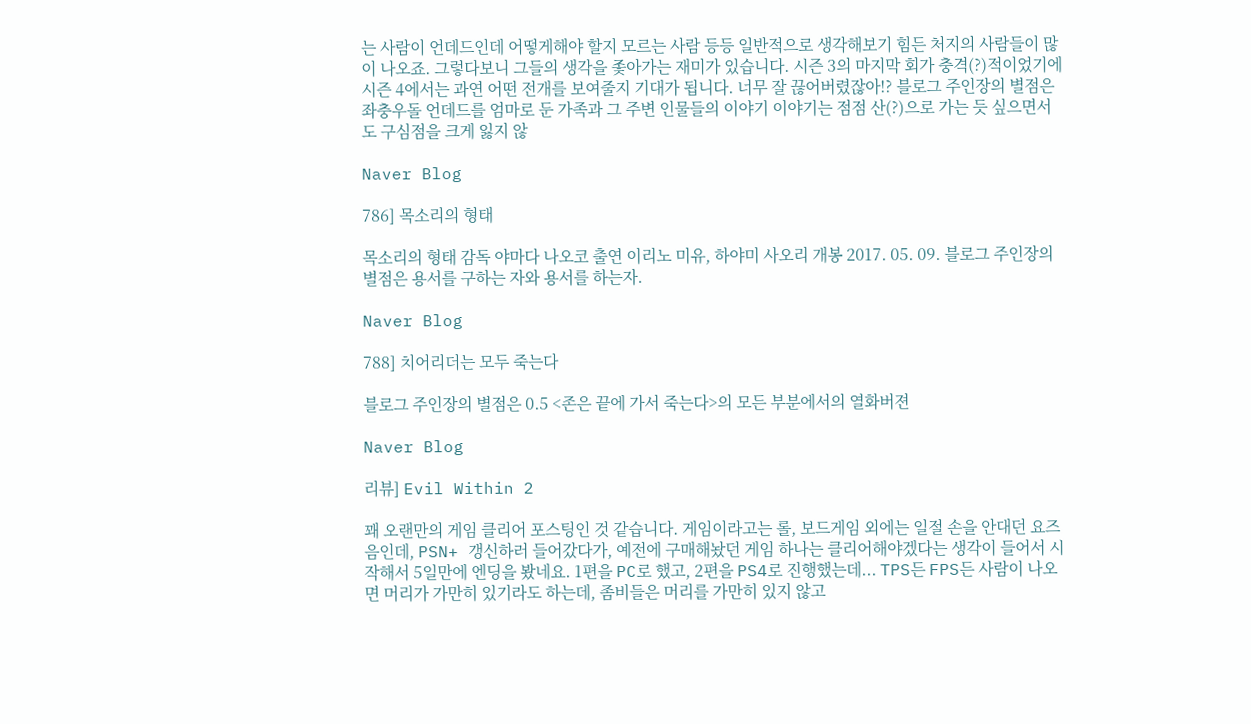는 사람이 언데드인데 어떻게해야 할지 모르는 사람 등등 일반적으로 생각해보기 힘든 처지의 사람들이 많이 나오죠. 그렇다보니 그들의 생각을 좇아가는 재미가 있습니다. 시즌 3의 마지막 회가 충격(?)적이었기에 시즌 4에서는 과연 어떤 전개를 보여줄지 기대가 됩니다. 너무 잘 끊어버렸잖아!? 블로그 주인장의 별점은 좌충우돌 언데드를 엄마로 둔 가족과 그 주변 인물들의 이야기 이야기는 점점 산(?)으로 가는 듯 싶으면서도 구심점을 크게 잃지 않

Naver Blog

786] 목소리의 형태

목소리의 형태 감독 야마다 나오코 출연 이리노 미유, 하야미 사오리 개봉 2017. 05. 09. 블로그 주인장의 별점은 용서를 구하는 자와 용서를 하는자.

Naver Blog

788] 치어리더는 모두 죽는다

블로그 주인장의 별점은 0.5 <존은 끝에 가서 죽는다>의 모든 부분에서의 열화버젼

Naver Blog

리뷰] Evil Within 2

꽤 오랜만의 게임 클리어 포스팅인 것 같습니다. 게임이라고는 롤, 보드게임 외에는 일절 손을 안대던 요즈음인데, PSN+ 갱신하러 들어갔다가, 예전에 구매해놨던 게임 하나는 클리어해야겠다는 생각이 들어서 시작해서 5일만에 엔딩을 봤네요. 1편을 PC로 했고, 2편을 PS4로 진행했는데... TPS든 FPS든 사람이 나오면 머리가 가만히 있기라도 하는데, 좀비들은 머리를 가만히 있지 않고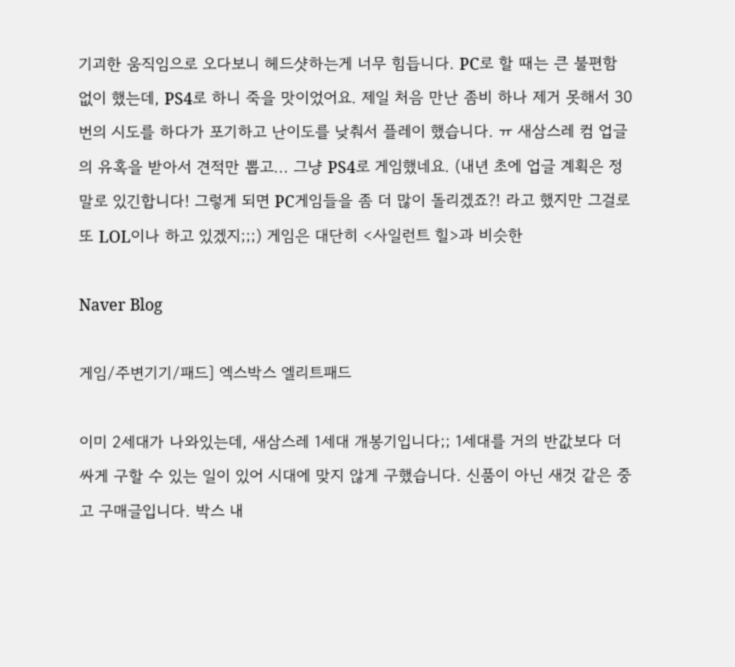기괴한 움직임으로 오다보니 헤드샷하는게 너무 힘듭니다. PC로 할 때는 큰 불편함 없이 했는데, PS4로 하니 죽을 맛이었어요. 제일 처음 만난 좀비 하나 제거 못해서 30번의 시도를 하다가 포기하고 난이도를 낮춰서 플레이 했습니다. ㅠ 새삼스레 컴 업글의 유혹을 받아서 견적만 뽑고... 그냥 PS4로 게임했네요. (내년 초에 업글 계획은 정말로 있긴합니다! 그렇게 되면 PC게임들을 좀 더 많이 돌리겠죠?! 라고 했지만 그걸로 또 LOL이나 하고 있겠지;;;) 게임은 대단히 <사일런트 힐>과 비슷한

Naver Blog

게임/주변기기/패드] 엑스박스 엘리트패드

이미 2세대가 나와있는데, 새삼스레 1세대 개봉기입니다;; 1세대를 거의 반값보다 더 싸게 구할 수 있는 일이 있어 시대에 맞지 않게 구했습니다. 신품이 아닌 새것 같은 중고 구매글입니다. 박스 내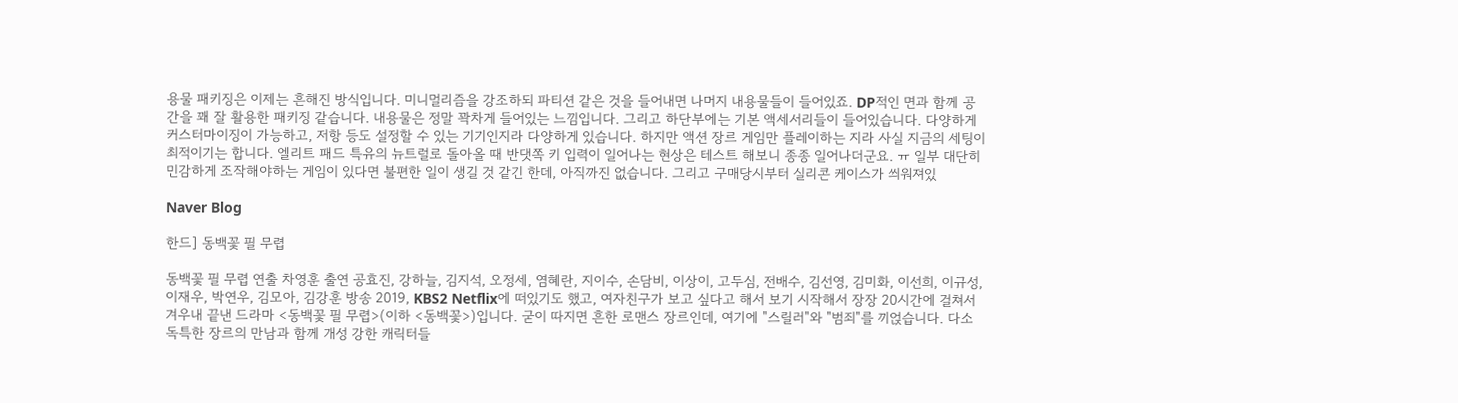용물 패키징은 이제는 흔해진 방식입니다. 미니멀리즘을 강조하되 파티션 같은 것을 들어내면 나머지 내용물들이 들어있죠. DP적인 면과 함께 공간을 꽤 잘 활용한 패키징 같습니다. 내용물은 정말 꽉차게 들어있는 느낌입니다. 그리고 하단부에는 기본 액세서리들이 들어있습니다. 다양하게 커스터마이징이 가능하고, 저항 등도 설정할 수 있는 기기인지라 다양하게 있습니다. 하지만 액션 장르 게임만 플레이하는 지라 사실 지금의 세팅이 최적이기는 합니다. 엘리트 패드 특유의 뉴트럴로 돌아올 때 반댓쪽 키 입력이 일어나는 현상은 테스트 해보니 종종 일어나더군요. ㅠ 일부 대단히 민감하게 조작해야하는 게임이 있다면 불편한 일이 생길 것 같긴 한데, 아직까진 없습니다. 그리고 구매당시부터 실리콘 케이스가 씌워져있

Naver Blog

한드] 동백꽃 필 무렵

동백꽃 필 무렵 연출 차영훈 출연 공효진, 강하늘, 김지석, 오정세, 염혜란, 지이수, 손담비, 이상이, 고두심, 전배수, 김선영, 김미화, 이선희, 이규성, 이재우, 박연우, 김모아, 김강훈 방송 2019, KBS2 Netflix에 떠있기도 했고, 여자친구가 보고 싶다고 해서 보기 시작해서 장장 20시간에 걸쳐서 겨우내 끝낸 드라마 <동백꽃 필 무렵>(이하 <동백꽃>)입니다. 굳이 따지면 흔한 로맨스 장르인데, 여기에 "스릴러"와 "범죄"를 끼얹습니다. 다소 독특한 장르의 만남과 함께 개성 강한 캐릭터들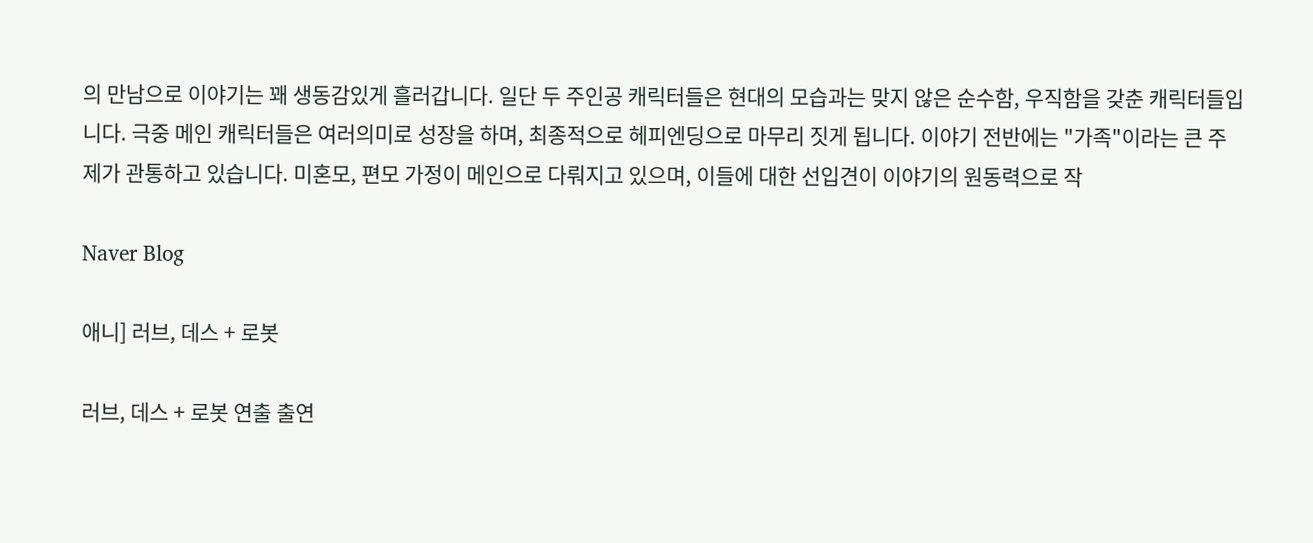의 만남으로 이야기는 꽤 생동감있게 흘러갑니다. 일단 두 주인공 캐릭터들은 현대의 모습과는 맞지 않은 순수함, 우직함을 갖춘 캐릭터들입니다. 극중 메인 캐릭터들은 여러의미로 성장을 하며, 최종적으로 헤피엔딩으로 마무리 짓게 됩니다. 이야기 전반에는 "가족"이라는 큰 주제가 관통하고 있습니다. 미혼모, 편모 가정이 메인으로 다뤄지고 있으며, 이들에 대한 선입견이 이야기의 원동력으로 작

Naver Blog

애니] 러브, 데스 + 로봇

러브, 데스 + 로봇 연출 출연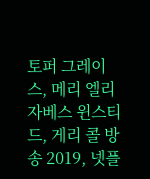토퍼 그레이스, 메리 엘리자베스 윈스티드, 게리 콜 방송 2019, 넷플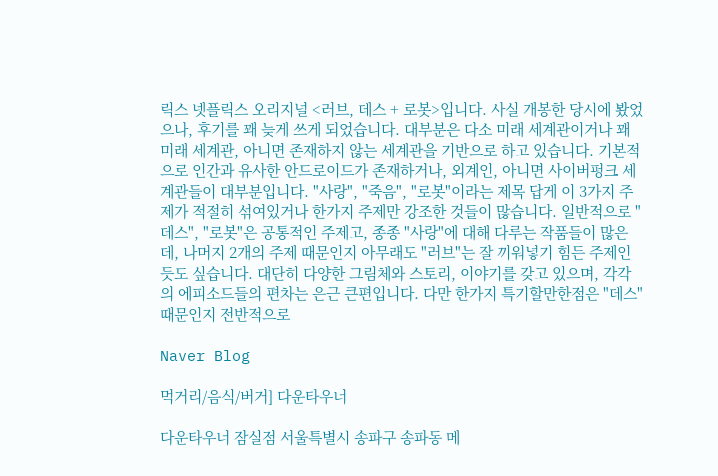릭스 넷플릭스 오리지널 <러브, 데스 + 로봇>입니다. 사실 개봉한 당시에 봤었으나, 후기를 꽤 늦게 쓰게 되었습니다. 대부분은 다소 미래 세계관이거나 꽤 미래 세계관, 아니면 존재하지 않는 세계관을 기반으로 하고 있습니다. 기본적으로 인간과 유사한 안드로이드가 존재하거나, 외계인, 아니면 사이버펑크 세계관들이 대부분입니다. "사랑", "죽음", "로봇"이라는 제목 답게 이 3가지 주제가 적절히 섞여있거나 한가지 주제만 강조한 것들이 많습니다. 일반적으로 "데스", "로봇"은 공통적인 주제고, 종종 "사랑"에 대해 다루는 작품들이 많은데, 나머지 2개의 주제 때문인지 아무래도 "러브"는 잘 끼워넣기 힘든 주제인 듯도 싶습니다. 대단히 다양한 그림체와 스토리, 이야기를 갖고 있으며, 각각의 에피소드들의 편차는 은근 큰편입니다. 다만 한가지 특기할만한점은 "데스" 때문인지 전반적으로

Naver Blog

먹거리/음식/버거] 다운타우너

다운타우너 잠실점 서울특별시 송파구 송파동 메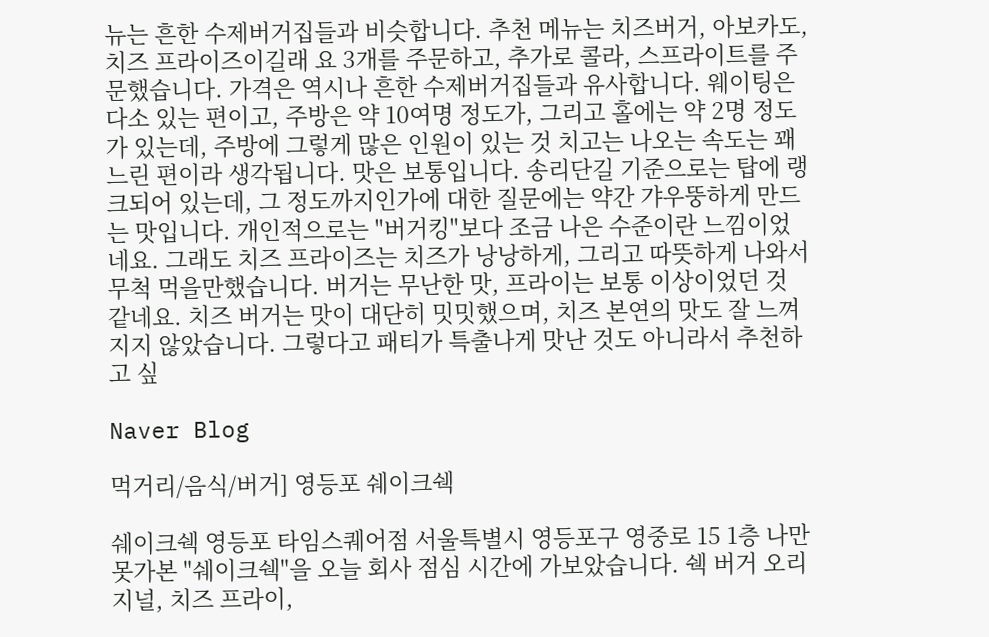뉴는 흔한 수제버거집들과 비슷합니다. 추천 메뉴는 치즈버거, 아보카도, 치즈 프라이즈이길래 요 3개를 주문하고, 추가로 콜라, 스프라이트를 주문했습니다. 가격은 역시나 흔한 수제버거집들과 유사합니다. 웨이팅은 다소 있는 편이고, 주방은 약 10여명 정도가, 그리고 홀에는 약 2명 정도가 있는데, 주방에 그렇게 많은 인원이 있는 것 치고는 나오는 속도는 꽤 느린 편이라 생각됩니다. 맛은 보통입니다. 송리단길 기준으로는 탑에 랭크되어 있는데, 그 정도까지인가에 대한 질문에는 약간 갸우뚱하게 만드는 맛입니다. 개인적으로는 "버거킹"보다 조금 나은 수준이란 느낌이었네요. 그래도 치즈 프라이즈는 치즈가 낭낭하게, 그리고 따뜻하게 나와서 무척 먹을만했습니다. 버거는 무난한 맛, 프라이는 보통 이상이었던 것 같네요. 치즈 버거는 맛이 대단히 밋밋했으며, 치즈 본연의 맛도 잘 느껴지지 않았습니다. 그렇다고 패티가 특출나게 맛난 것도 아니라서 추천하고 싶

Naver Blog

먹거리/음식/버거] 영등포 쉐이크쉑

쉐이크쉑 영등포 타임스퀘어점 서울특별시 영등포구 영중로 15 1층 나만 못가본 "쉐이크쉑"을 오늘 회사 점심 시간에 가보았습니다. 쉑 버거 오리지널, 치즈 프라이,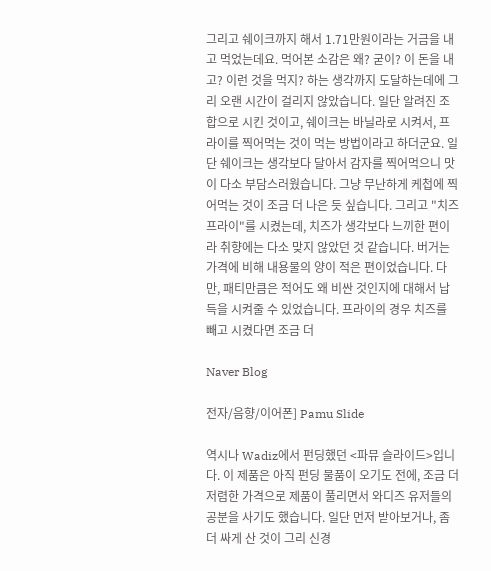그리고 쉐이크까지 해서 1.71만원이라는 거금을 내고 먹었는데요. 먹어본 소감은 왜? 굳이? 이 돈을 내고? 이런 것을 먹지? 하는 생각까지 도달하는데에 그리 오랜 시간이 걸리지 않았습니다. 일단 알려진 조합으로 시킨 것이고, 쉐이크는 바닐라로 시켜서, 프라이를 찍어먹는 것이 먹는 방법이라고 하더군요. 일단 쉐이크는 생각보다 달아서 감자를 찍어먹으니 맛이 다소 부담스러웠습니다. 그냥 무난하게 케첩에 찍어먹는 것이 조금 더 나은 듯 싶습니다. 그리고 "치즈 프라이"를 시켰는데, 치즈가 생각보다 느끼한 편이라 취향에는 다소 맞지 않았던 것 같습니다. 버거는 가격에 비해 내용물의 양이 적은 편이었습니다. 다만, 패티만큼은 적어도 왜 비싼 것인지에 대해서 납득을 시켜줄 수 있었습니다. 프라이의 경우 치즈를 빼고 시켰다면 조금 더

Naver Blog

전자/음향/이어폰] Pamu Slide

역시나 Wadiz에서 펀딩했던 <파뮤 슬라이드>입니다. 이 제품은 아직 펀딩 물품이 오기도 전에, 조금 더 저렴한 가격으로 제품이 풀리면서 와디즈 유저들의 공분을 사기도 했습니다. 일단 먼저 받아보거나, 좀 더 싸게 산 것이 그리 신경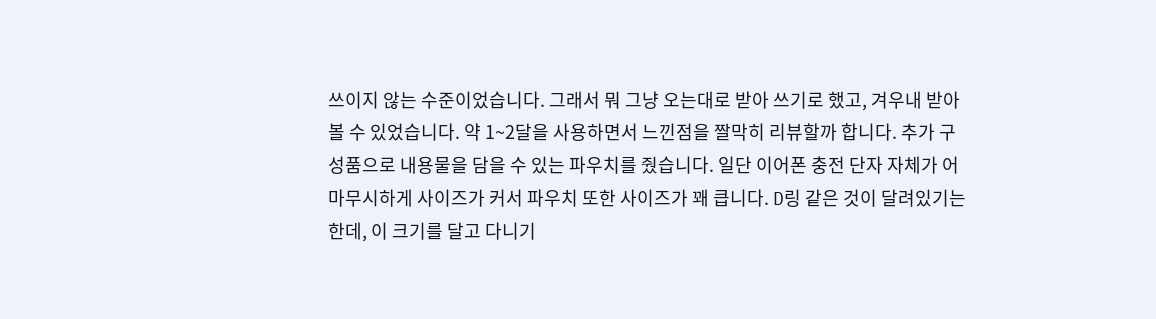쓰이지 않는 수준이었습니다. 그래서 뭐 그냥 오는대로 받아 쓰기로 했고, 겨우내 받아볼 수 있었습니다. 약 1~2달을 사용하면서 느낀점을 짤막히 리뷰할까 합니다. 추가 구성품으로 내용물을 담을 수 있는 파우치를 줬습니다. 일단 이어폰 충전 단자 자체가 어마무시하게 사이즈가 커서 파우치 또한 사이즈가 꽤 큽니다. D링 같은 것이 달려있기는 한데, 이 크기를 달고 다니기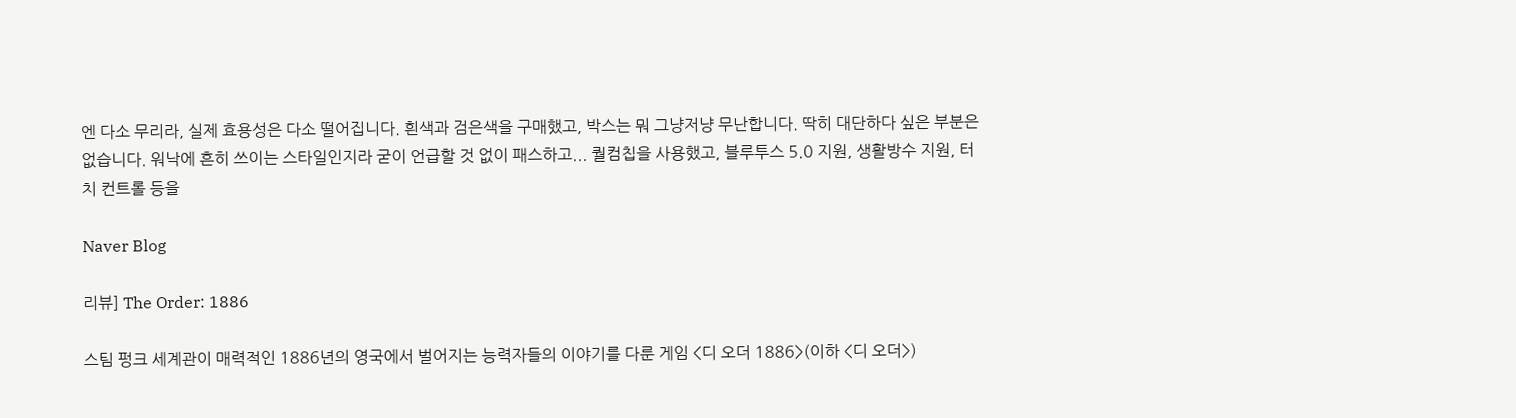엔 다소 무리라, 실제 효용성은 다소 떨어집니다. 흰색과 검은색을 구매했고, 박스는 뭐 그냥저냥 무난합니다. 딱히 대단하다 싶은 부분은 없습니다. 워낙에 흔히 쓰이는 스타일인지라 굳이 언급할 것 없이 패스하고... 퀄컴칩을 사용했고, 블루투스 5.0 지원, 생활방수 지원, 터치 컨트롤 등을

Naver Blog

리뷰] The Order: 1886

스팀 펑크 세계관이 매력적인 1886년의 영국에서 벌어지는 능력자들의 이야기를 다룬 게임 <디 오더 1886>(이하 <디 오더>)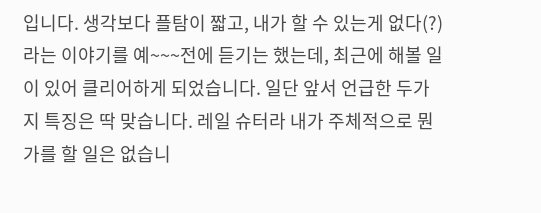입니다. 생각보다 플탐이 짧고, 내가 할 수 있는게 없다(?)라는 이야기를 예~~~전에 듣기는 했는데, 최근에 해볼 일이 있어 클리어하게 되었습니다. 일단 앞서 언급한 두가지 특징은 딱 맞습니다. 레일 슈터라 내가 주체적으로 뭔가를 할 일은 없습니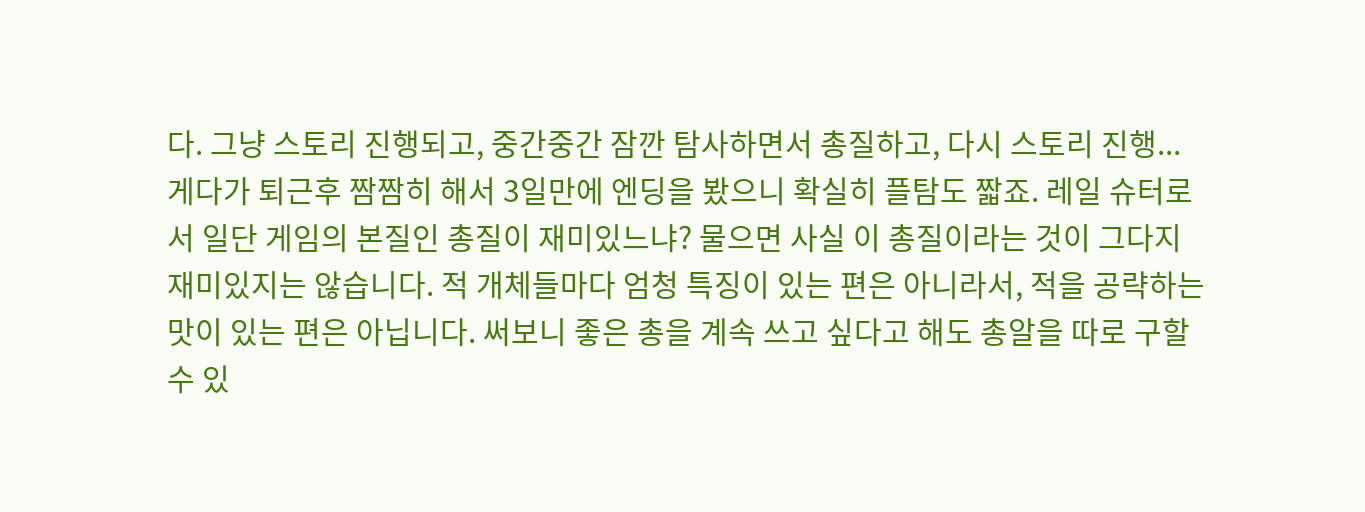다. 그냥 스토리 진행되고, 중간중간 잠깐 탐사하면서 총질하고, 다시 스토리 진행... 게다가 퇴근후 짬짬히 해서 3일만에 엔딩을 봤으니 확실히 플탐도 짧죠. 레일 슈터로서 일단 게임의 본질인 총질이 재미있느냐? 물으면 사실 이 총질이라는 것이 그다지 재미있지는 않습니다. 적 개체들마다 엄청 특징이 있는 편은 아니라서, 적을 공략하는 맛이 있는 편은 아닙니다. 써보니 좋은 총을 계속 쓰고 싶다고 해도 총알을 따로 구할 수 있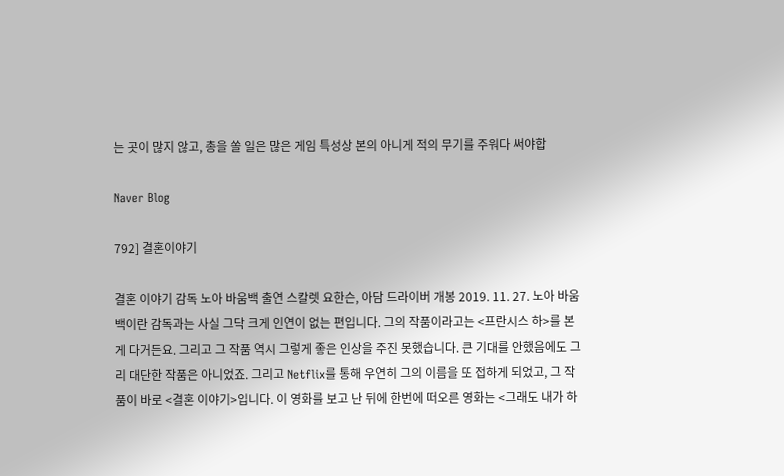는 곳이 많지 않고, 총을 쏠 일은 많은 게임 특성상 본의 아니게 적의 무기를 주워다 써야합

Naver Blog

792] 결혼이야기

결혼 이야기 감독 노아 바움백 출연 스칼렛 요한슨, 아담 드라이버 개봉 2019. 11. 27. 노아 바움백이란 감독과는 사실 그닥 크게 인연이 없는 편입니다. 그의 작품이라고는 <프란시스 하>를 본 게 다거든요. 그리고 그 작품 역시 그렇게 좋은 인상을 주진 못했습니다. 큰 기대를 안했음에도 그리 대단한 작품은 아니었죠. 그리고 Netflix를 통해 우연히 그의 이름을 또 접하게 되었고, 그 작품이 바로 <결혼 이야기>입니다. 이 영화를 보고 난 뒤에 한번에 떠오른 영화는 <그래도 내가 하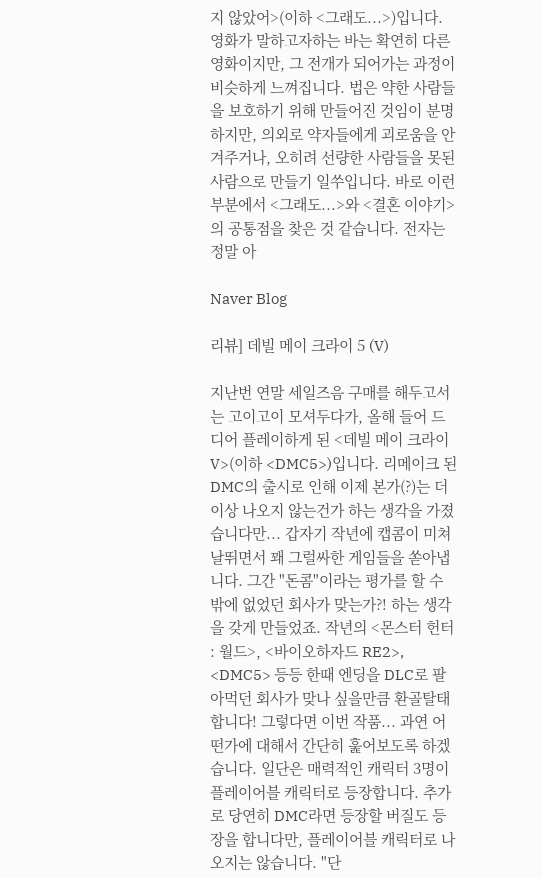지 않았어>(이하 <그래도...>)입니다. 영화가 말하고자하는 바는 확연히 다른 영화이지만, 그 전개가 되어가는 과정이 비슷하게 느껴집니다. 법은 약한 사람들을 보호하기 위해 만들어진 것임이 분명하지만, 의외로 약자들에게 괴로움을 안겨주거나, 오히려 선량한 사람들을 못된 사람으로 만들기 일쑤입니다. 바로 이런 부분에서 <그래도...>와 <결혼 이야기>의 공통점을 찾은 것 같습니다. 전자는 정말 아

Naver Blog

리뷰] 데빌 메이 크라이 5 (V)

지난번 연말 세일즈음 구매를 해두고서는 고이고이 모셔두다가, 올해 들어 드디어 플레이하게 된 <데빌 메이 크라이 V>(이하 <DMC5>)입니다. 리메이크 된 DMC의 출시로 인해 이제 본가(?)는 더 이상 나오지 않는건가 하는 생각을 가졌습니다만... 갑자기 작년에 캡콤이 미쳐 날뛰면서 꽤 그럴싸한 게임들을 쏟아냅니다. 그간 "돈콤"이라는 평가를 할 수 밖에 없었던 회사가 맞는가?! 하는 생각을 갖게 만들었죠. 작년의 <몬스터 헌터 : 월드>, <바이오하자드 RE2>, <DMC5> 등등 한때 엔딩을 DLC로 팔아먹던 회사가 맞나 싶을만큼 환골탈태합니다! 그렇다면 이번 작품... 과연 어떤가에 대해서 간단히 훑어보도록 하겠습니다. 일단은 매력적인 캐릭터 3명이 플레이어블 캐릭터로 등장합니다. 추가로 당연히 DMC라면 등장할 버질도 등장을 합니다만, 플레이어블 캐릭터로 나오지는 않습니다. "단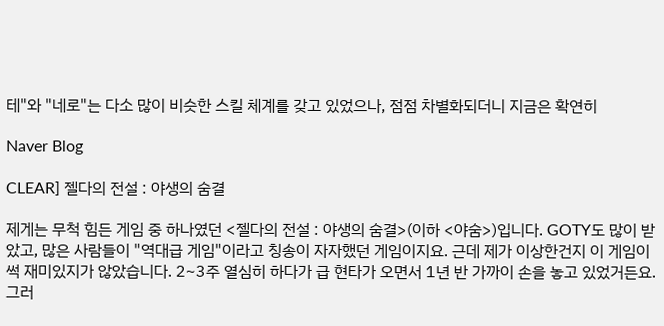테"와 "네로"는 다소 많이 비슷한 스킬 체계를 갖고 있었으나, 점점 차별화되더니 지금은 확연히

Naver Blog

CLEAR] 젤다의 전설 : 야생의 숨결

제게는 무척 힘든 게임 중 하나였던 <젤다의 전설 : 야생의 숨결>(이하 <야숨>)입니다. GOTY도 많이 받았고, 많은 사람들이 "역대급 게임"이라고 칭송이 자자했던 게임이지요. 근데 제가 이상한건지 이 게임이 썩 재미있지가 않았습니다. 2~3주 열심히 하다가 급 현타가 오면서 1년 반 가까이 손을 놓고 있었거든요. 그러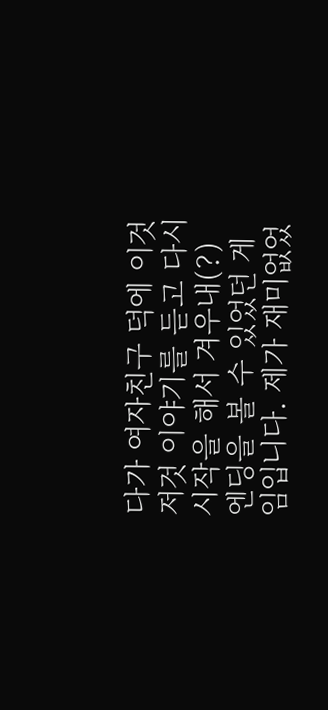다가 여자친구 덕에 이것저것 이야기를 듣고 다시 시작을 해서 겨우내(?) 엔딩을 볼 수 있었던 게임입니다. 제가 재미없었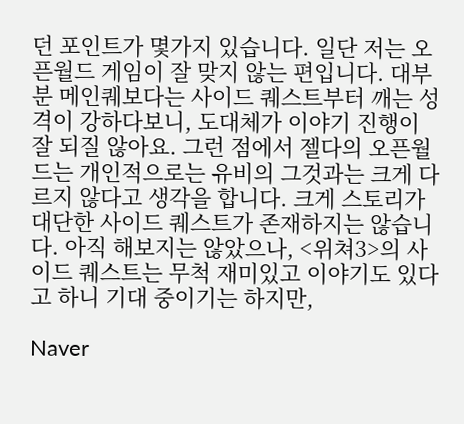던 포인트가 몇가지 있습니다. 일단 저는 오픈월드 게임이 잘 맞지 않는 편입니다. 대부분 메인퀘보다는 사이드 퀘스트부터 깨는 성격이 강하다보니, 도대체가 이야기 진행이 잘 되질 않아요. 그런 점에서 젤다의 오픈월드는 개인적으로는 유비의 그것과는 크게 다르지 않다고 생각을 합니다. 크게 스토리가 대단한 사이드 퀘스트가 존재하지는 않습니다. 아직 해보지는 않았으나, <위쳐3>의 사이드 퀘스트는 무척 재미있고 이야기도 있다고 하니 기대 중이기는 하지만,

Naver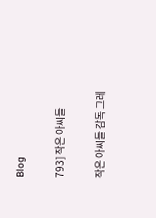Blog

793] 작은 아씨들

작은 아씨들 감독 그레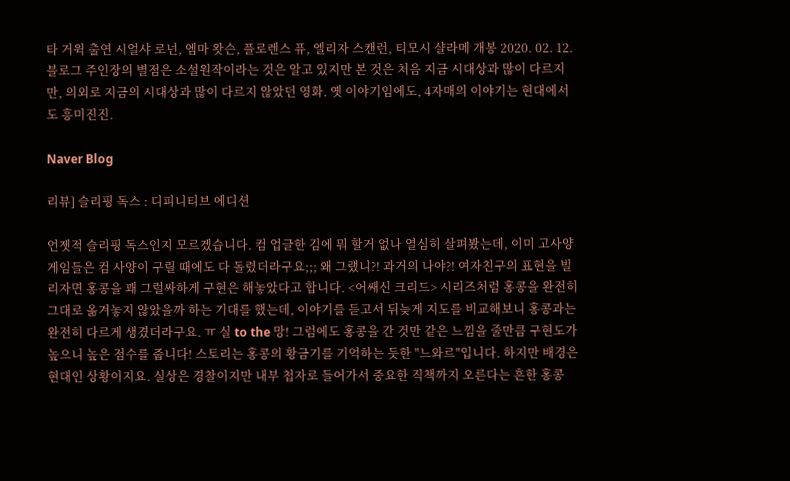타 거윅 출연 시얼샤 로넌, 엠마 왓슨, 플로렌스 퓨, 엘리자 스캔런, 티모시 샬라메 개봉 2020. 02. 12. 블로그 주인장의 별점은 소설원작이라는 것은 알고 있지만 본 것은 처음 지금 시대상과 많이 다르지만, 의외로 지금의 시대상과 많이 다르지 않았던 영화. 옛 이야기임에도, 4자매의 이야기는 현대에서도 흥미진진.

Naver Blog

리뷰] 슬리핑 독스 : 디피니티브 에디션

언젯적 슬리핑 독스인지 모르겠습니다. 컴 업글한 김에 뭐 할거 없나 열심히 살펴봤는데, 이미 고사양 게임들은 컴 사양이 구릴 때에도 다 돌렸더라구요;;; 왜 그랬니?! 과거의 나야?! 여자친구의 표현을 빌리자면 홍콩을 꽤 그럴싸하게 구현은 해놓았다고 합니다. <어쌔신 크리드> 시리즈처럼 홍콩을 완전히 그대로 옮겨놓지 않았을까 하는 기대를 했는데, 이야기를 듣고서 뒤늦게 지도를 비교해보니 홍콩과는 완전히 다르게 생겼더라구요. ㅠ 실 to the 망! 그럼에도 홍콩을 간 것만 같은 느낌을 줄만큼 구현도가 높으니 높은 점수를 줍니다! 스토리는 홍콩의 황금기를 기억하는 듯한 "느와르"입니다. 하지만 배경은 현대인 상황이지요. 실상은 경찰이지만 내부 첩자로 들어가서 중요한 직책까지 오른다는 흔한 홍콩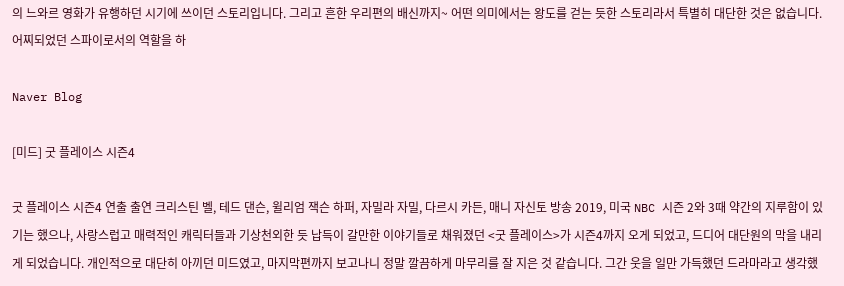의 느와르 영화가 유행하던 시기에 쓰이던 스토리입니다. 그리고 흔한 우리편의 배신까지~ 어떤 의미에서는 왕도를 걷는 듯한 스토리라서 특별히 대단한 것은 없습니다. 어찌되었던 스파이로서의 역할을 하

Naver Blog

[미드] 굿 플레이스 시즌4

굿 플레이스 시즌4 연출 출연 크리스틴 벨, 테드 댄슨, 윌리엄 잭슨 하퍼, 자밀라 자밀, 다르시 카든, 매니 자신토 방송 2019, 미국 NBC 시즌 2와 3때 약간의 지루함이 있기는 했으나, 사랑스럽고 매력적인 캐릭터들과 기상천외한 듯 납득이 갈만한 이야기들로 채워졌던 <굿 플레이스>가 시즌4까지 오게 되었고, 드디어 대단원의 막을 내리게 되었습니다. 개인적으로 대단히 아끼던 미드였고, 마지막편까지 보고나니 정말 깔끔하게 마무리를 잘 지은 것 같습니다. 그간 웃을 일만 가득했던 드라마라고 생각했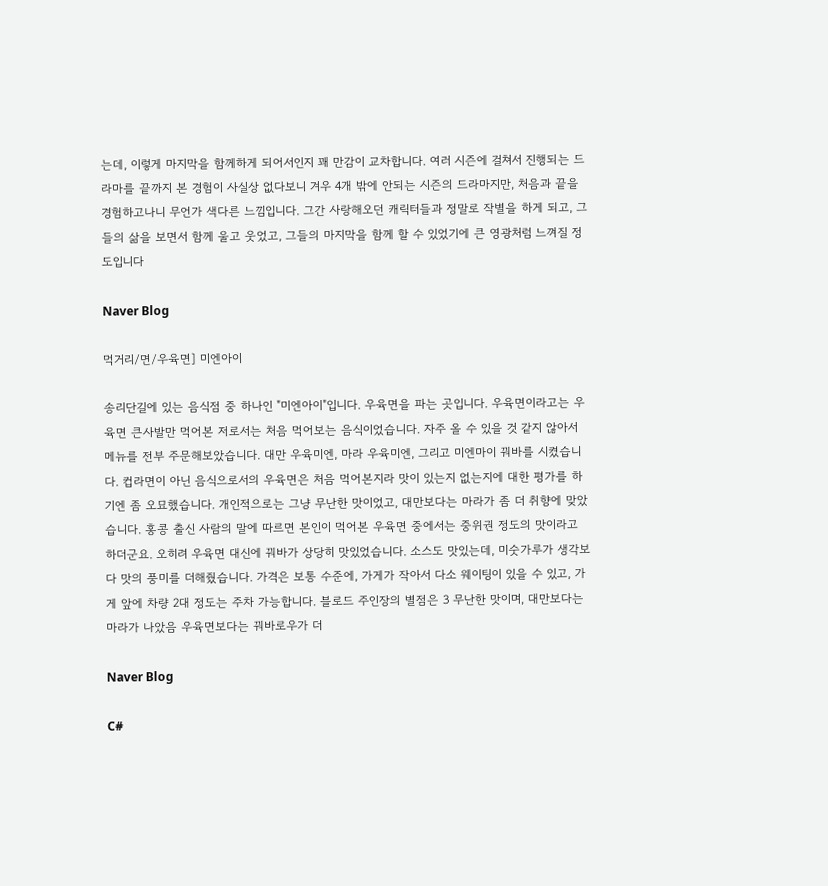는데, 이렇게 마지막을 함께하게 되어서인지 꽤 만감이 교차합니다. 여러 시즌에 걸쳐서 진행되는 드라마를 끝까지 본 경험이 사실상 없다보니 겨우 4개 밖에 안되는 시즌의 드라마지만, 처음과 끝을 경험하고나니 무언가 색다른 느낌입니다. 그간 사랑해오던 캐릭터들과 정말로 작별을 하게 되고, 그들의 삶을 보면서 함께 울고 웃었고, 그들의 마지막을 함께 할 수 있었기에 큰 영광처럼 느껴질 정도입니다

Naver Blog

먹거리/면/우육면] 미엔아이

송리단길에 있는 음식점 중 하나인 "미엔아이"입니다. 우육면을 파는 곳입니다. 우육면이라고는 우육면 큰사발만 먹어본 저로서는 처음 먹어보는 음식이었습니다. 자주 올 수 있을 것 같지 않아서 메뉴를 전부 주문해보았습니다. 대만 우육미엔, 마라 우육미엔, 그리고 미엔마이 꿔바를 시켰습니다. 컵라면이 아닌 음식으로서의 우육면은 처음 먹어본지라 맛이 있는지 없는지에 대한 평가를 하기엔 좀 오묘했습니다. 개인적으로는 그냥 무난한 맛이었고, 대만보다는 마라가 좀 더 취향에 맞았습니다. 홍콩 출신 사람의 말에 따르면 본인이 먹어본 우육면 중에서는 중위권 정도의 맛이라고 하더군요. 오히려 우육면 대신에 꿔바가 상당히 맛있었습니다. 소스도 맛있는데, 미숫가루가 생각보다 맛의 풍미를 더해줬습니다. 가격은 보통 수준에, 가게가 작아서 다소 웨이팅이 있을 수 있고, 가게 앞에 차량 2대 정도는 주차 가능합니다. 블로드 주인장의 별점은 3 무난한 맛이며, 대만보다는 마라가 나았음 우육면보다는 꿔바로우가 더

Naver Blog

C#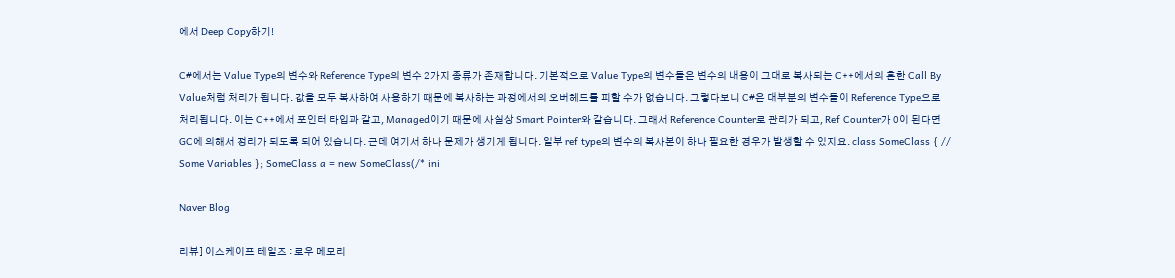에서 Deep Copy하기!

C#에서는 Value Type의 변수와 Reference Type의 변수 2가지 종류가 존재합니다. 기본적으로 Value Type의 변수들은 변수의 내용이 그대로 복사되는 C++에서의 흔한 Call By Value처럼 처리가 됩니다. 값을 모두 복사하여 사용하기 때문에 복사하는 과정에서의 오버헤드를 피할 수가 없습니다. 그렇다보니 C#은 대부분의 변수들이 Reference Type으로 처리됩니다. 이는 C++에서 포인터 타입과 같고, Managed이기 때문에 사실상 Smart Pointer와 같습니다. 그래서 Reference Counter로 관리가 되고, Ref Counter가 0이 된다면 GC에 의해서 정리가 되도록 되어 있습니다. 근데 여기서 하나 문제가 생기게 됩니다. 일부 ref type의 변수의 복사본이 하나 필요한 경우가 발생할 수 있지요. class SomeClass { // Some Variables }; SomeClass a = new SomeClass(/* ini

Naver Blog

리뷰] 이스케이프 테일즈 : 로우 메모리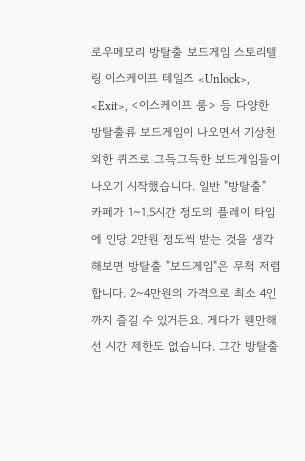로우메모리 방탈출 보드게임 스토리텔링 이스케이프 테일즈 <Unlock>, <Exit>, <이스케이프 룸> 등 다양한 방탈출류 보드게임이 나오면서 기상천외한 퀴즈로 그득그득한 보드게임들이 나오기 시작했습니다. 일반 "방탈출" 카페가 1~1.5시간 정도의 플레이 타임에 인당 2만원 정도씩 받는 것을 생각해보면 방탈출 "보드게임"은 무척 저렴합니다. 2~4만원의 가격으로 최소 4인까지 즐길 수 있거든요. 게다가 웬만해선 시간 제한도 없습니다. 그간 방탈출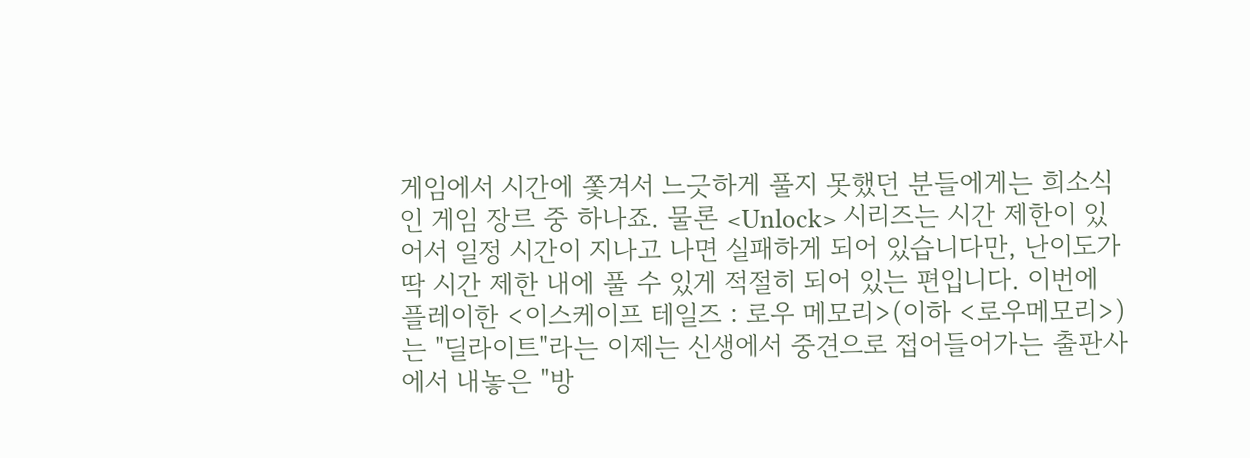게임에서 시간에 쫓겨서 느긋하게 풀지 못했던 분들에게는 희소식인 게임 장르 중 하나죠. 물론 <Unlock> 시리즈는 시간 제한이 있어서 일정 시간이 지나고 나면 실패하게 되어 있습니다만, 난이도가 딱 시간 제한 내에 풀 수 있게 적절히 되어 있는 편입니다. 이번에 플레이한 <이스케이프 테일즈 : 로우 메모리>(이하 <로우메모리>)는 "딜라이트"라는 이제는 신생에서 중견으로 접어들어가는 출판사에서 내놓은 "방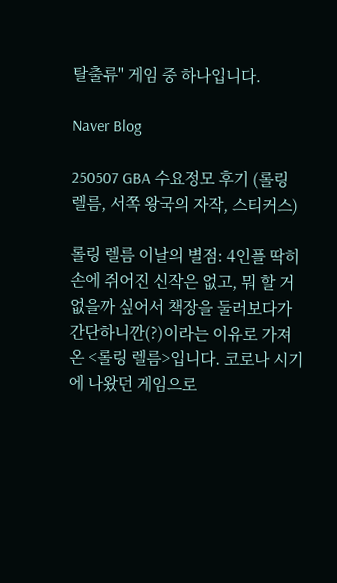탈출류" 게임 중 하나입니다.

Naver Blog

250507 GBA 수요정모 후기 (롤링 렐름, 서쪽 왕국의 자작, 스티커스)

롤링 렐름 이날의 별점: 4인플 딱히 손에 쥐어진 신작은 없고, 뭐 할 거 없을까 싶어서 책장을 둘러보다가 간단하니깐(?)이라는 이유로 가져온 <롤링 렐름>입니다. 코로나 시기에 나왔던 게임으로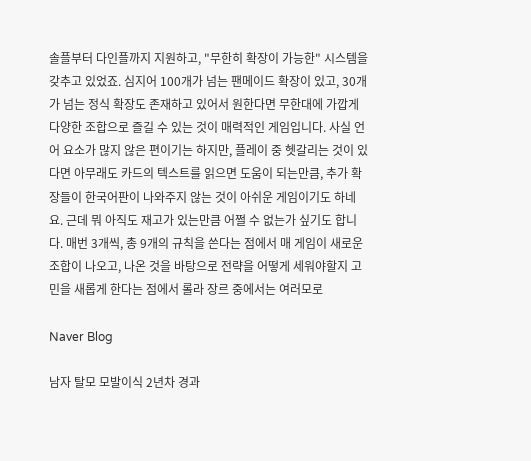솔플부터 다인플까지 지원하고, "무한히 확장이 가능한" 시스템을 갖추고 있었죠. 심지어 100개가 넘는 팬메이드 확장이 있고, 30개가 넘는 정식 확장도 존재하고 있어서 원한다면 무한대에 가깝게 다양한 조합으로 즐길 수 있는 것이 매력적인 게임입니다. 사실 언어 요소가 많지 않은 편이기는 하지만, 플레이 중 헷갈리는 것이 있다면 아무래도 카드의 텍스트를 읽으면 도움이 되는만큼, 추가 확장들이 한국어판이 나와주지 않는 것이 아쉬운 게임이기도 하네요. 근데 뭐 아직도 재고가 있는만큼 어쩔 수 없는가 싶기도 합니다. 매번 3개씩, 총 9개의 규칙을 쓴다는 점에서 매 게임이 새로운 조합이 나오고, 나온 것을 바탕으로 전략을 어떻게 세워야할지 고민을 새롭게 한다는 점에서 롤라 장르 중에서는 여러모로

Naver Blog

남자 탈모 모발이식 2년차 경과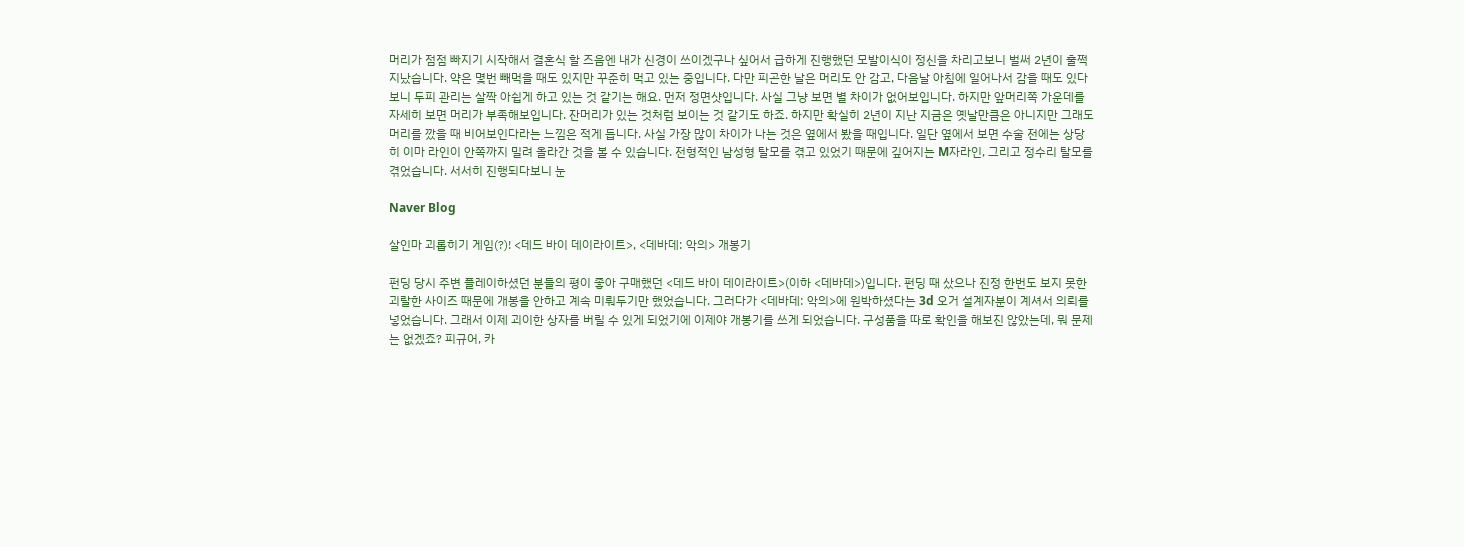머리가 점점 빠지기 시작해서 결혼식 할 즈음엔 내가 신경이 쓰이겠구나 싶어서 급하게 진행했던 모발이식이 정신을 차리고보니 벌써 2년이 훌쩍 지났습니다. 약은 몇번 빼먹을 때도 있지만 꾸준히 먹고 있는 중입니다. 다만 피곤한 날은 머리도 안 감고, 다음날 아침에 일어나서 감을 때도 있다보니 두피 관리는 살짝 아쉽게 하고 있는 것 같기는 해요. 먼저 정면샷입니다. 사실 그냥 보면 별 차이가 없어보입니다. 하지만 앞머리쪽 가운데를 자세히 보면 머리가 부족해보입니다. 잔머리가 있는 것처럼 보이는 것 같기도 하죠. 하지만 확실히 2년이 지난 지금은 옛날만큼은 아니지만 그래도 머리를 깠을 때 비어보인다라는 느낌은 적게 듭니다. 사실 가장 많이 차이가 나는 것은 옆에서 봤을 때입니다. 일단 옆에서 보면 수술 전에는 상당히 이마 라인이 안쪽까지 밀려 올라간 것을 볼 수 있습니다. 전형적인 남성형 탈모를 겪고 있었기 때문에 깊어지는 M자라인, 그리고 정수리 탈모를 겪었습니다. 서서히 진행되다보니 눈

Naver Blog

살인마 괴롭히기 게임(?)! <데드 바이 데이라이트>, <데바데: 악의> 개봉기

펀딩 당시 주변 플레이하셨던 분들의 평이 좋아 구매했던 <데드 바이 데이라이트>(이하 <데바데>)입니다. 펀딩 때 샀으나 진정 한번도 보지 못한 괴랄한 사이즈 때문에 개봉을 안하고 계속 미뤄두기만 했었습니다. 그러다가 <데바데: 악의>에 원박하셨다는 3d 오거 설계자분이 계셔서 의뢰를 넣었습니다. 그래서 이제 괴이한 상자를 버릴 수 있게 되었기에 이제야 개봉기를 쓰게 되었습니다. 구성품을 따로 확인을 해보진 않았는데, 뭐 문제는 없겠죠? 피규어, 카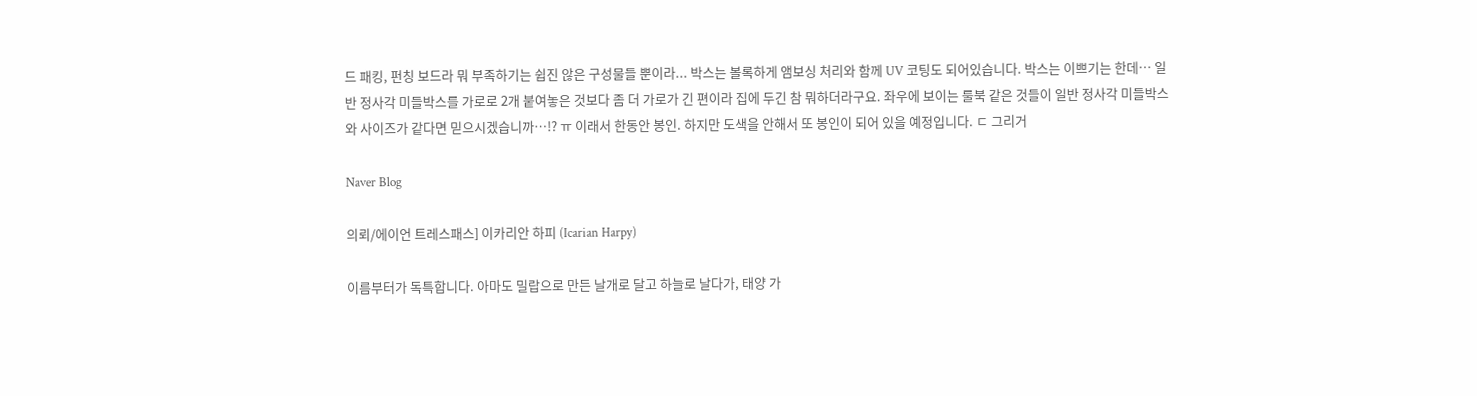드 패킹, 펀칭 보드라 뭐 부족하기는 쉽진 않은 구성물들 뿐이라... 박스는 볼록하게 앰보싱 처리와 함께 UV 코팅도 되어있습니다. 박스는 이쁘기는 한데… 일반 정사각 미들박스를 가로로 2개 붙여놓은 것보다 좀 더 가로가 긴 편이라 집에 두긴 참 뭐하더라구요. 좌우에 보이는 룰북 같은 것들이 일반 정사각 미들박스와 사이즈가 같다면 믿으시겠습니까…!? ㅠ 이래서 한동안 봉인. 하지만 도색을 안해서 또 봉인이 되어 있을 예정입니다. ㄷ 그리거

Naver Blog

의뢰/에이언 트레스패스] 이카리안 하피 (Icarian Harpy)

이름부터가 독특합니다. 아마도 밀랍으로 만든 날개로 달고 하늘로 날다가, 태양 가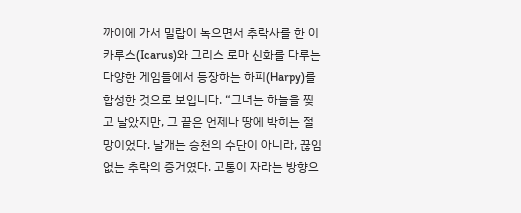까이에 가서 밀랍이 녹으면서 추락사를 한 이카루스(Icarus)와 그리스 로마 신화를 다루는 다양한 게임들에서 등장하는 하피(Harpy)를 합성한 것으로 보입니다. “그녀는 하늘을 찢고 날았지만, 그 끝은 언제나 땅에 박히는 절망이었다. 날개는 승천의 수단이 아니라, 끊임없는 추락의 증거였다. 고통이 자라는 방향으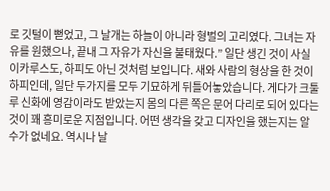로 깃털이 뻗었고, 그 날개는 하늘이 아니라 형벌의 고리였다. 그녀는 자유를 원했으나, 끝내 그 자유가 자신을 불태웠다.” 일단 생긴 것이 사실 이카루스도, 하피도 아닌 것처럼 보입니다. 새와 사람의 형상을 한 것이 하피인데, 일단 두가지를 모두 기묘하게 뒤틀어놓았습니다. 게다가 크툴루 신화에 영감이라도 받았는지 몸의 다른 쪽은 문어 다리로 되어 있다는 것이 꽤 흥미로운 지점입니다. 어떤 생각을 갖고 디자인을 했는지는 알 수가 없네요. 역시나 날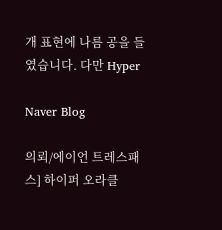개 표현에 나름 공을 들였습니다. 다만 Hyper

Naver Blog

의뢰/에이언 트레스패스] 하이퍼 오라클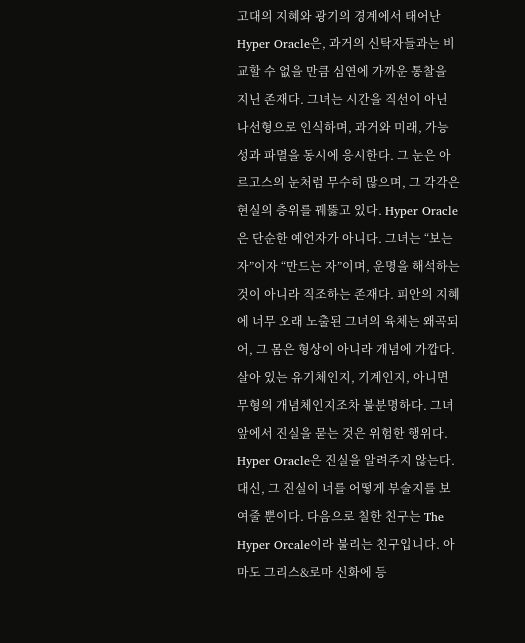고대의 지혜와 광기의 경계에서 태어난 Hyper Oracle은, 과거의 신탁자들과는 비교할 수 없을 만큼 심연에 가까운 통찰을 지닌 존재다. 그녀는 시간을 직선이 아닌 나선형으로 인식하며, 과거와 미래, 가능성과 파멸을 동시에 응시한다. 그 눈은 아르고스의 눈처럼 무수히 많으며, 그 각각은 현실의 층위를 꿰뚫고 있다. Hyper Oracle은 단순한 예언자가 아니다. 그녀는 “보는 자”이자 “만드는 자”이며, 운명을 해석하는 것이 아니라 직조하는 존재다. 피안의 지혜에 너무 오래 노출된 그녀의 육체는 왜곡되어, 그 몸은 형상이 아니라 개념에 가깝다. 살아 있는 유기체인지, 기계인지, 아니면 무형의 개념체인지조차 불분명하다. 그녀 앞에서 진실을 묻는 것은 위험한 행위다. Hyper Oracle은 진실을 알려주지 않는다. 대신, 그 진실이 너를 어떻게 부술지를 보여줄 뿐이다. 다음으로 칠한 친구는 The Hyper Orcale이라 불리는 친구입니다. 아마도 그리스&로마 신화에 등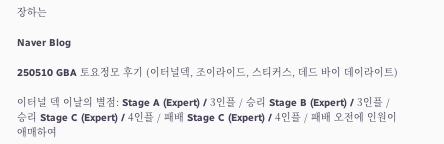장하는

Naver Blog

250510 GBA 토요정모 후기 (이터널덱, 조이라이드, 스티커스, 데드 바이 데이라이트)

이터널 덱 이날의 별점: Stage A (Expert) / 3인플 / 승리 Stage B (Expert) / 3인플 / 승리 Stage C (Expert) / 4인플 / 패배 Stage C (Expert) / 4인플 / 패배 오전에 인원이 애매하여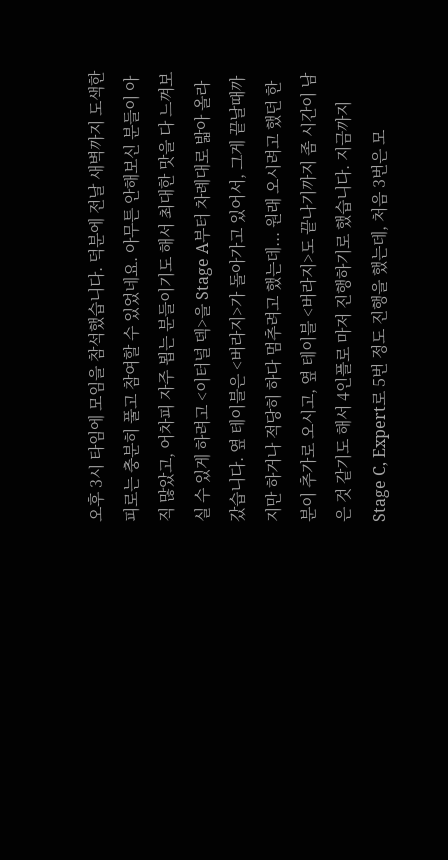오후 3시 타임에 모임을 참석했습니다. 덕분에 전날 새벽까지 도색한 피로는 충분히 풀고 참여할 수 있었네요. 아무튼 안해보신 분들이 아직 많았고, 어차피 자주 뵙는 분들이기도 해서 최대한 맛을 다 느껴보실 수 있게 하려고 <이터널 덱>을 Stage A부터 차례대로 밟아 올라갔습니다. 옆 테이블은 <버라지>가 돌아가고 있어서, 그게 끝날때까지만 하거나 적당히 하다 멈추려고 했는데... 원래 오시려고 했던 한분이 추가로 오시고, 옆 테이블 <버라지>도 끝나기까지 좀 시간이 남은 것 같기도 해서 4인플로 마저 진행하기로 했습니다. 지금까지 Stage C, Expert로 5번 정도 진행을 했는데, 처음 3번은 모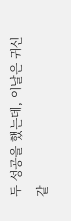두 성공을 했는데, 이날은 귀신같